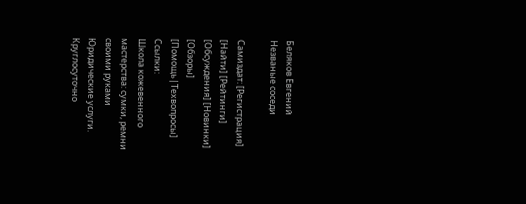Беляков Евгений
Незваные соседи

Самиздат: [Регистрация] [Найти] [Рейтинги] [Обсуждения] [Новинки] [Обзоры] [Помощь|Техвопросы]
Ссылки:
Школа кожевенного мастерства: сумки, ремни своими руками Юридические услуги. Круглосуточно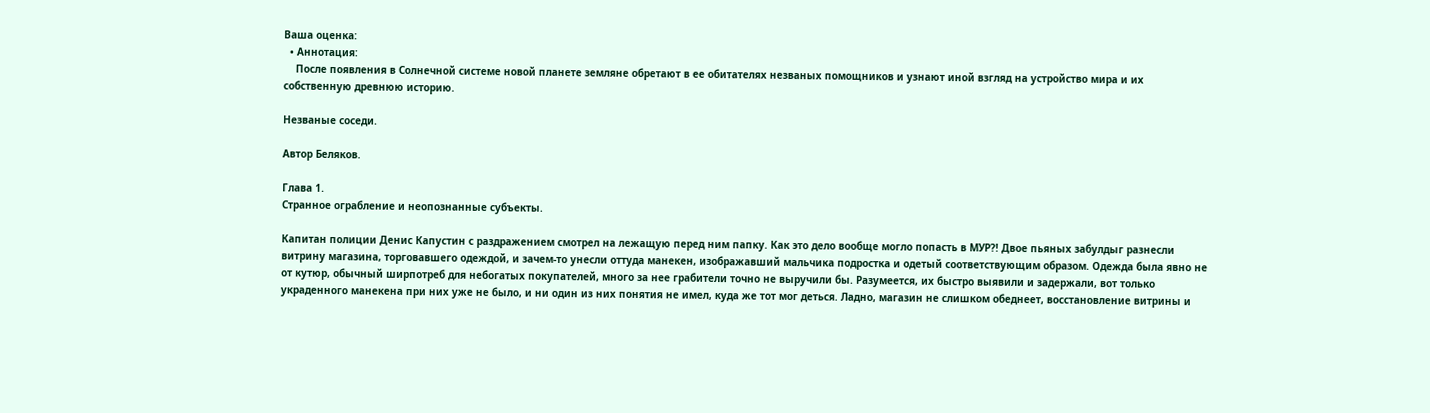Ваша оценка:
  • Аннотация:
    После появления в Солнечной системе новой планете земляне обретают в ее обитателях незваных помощников и узнают иной взгляд на устройство мира и их собственную древнюю историю.

Незваные соседи.

Автор Беляков.

Глава 1.
Странное ограбление и неопознанные субъекты.

Капитан полиции Денис Капустин с раздражением смотрел на лежащую перед ним папку. Как это дело вообще могло попасть в МУР?! Двое пьяных забулдыг разнесли витрину магазина, торговавшего одеждой, и зачем-то унесли оттуда манекен, изображавший мальчика подростка и одетый соответствующим образом. Одежда была явно не от кутюр, обычный ширпотреб для небогатых покупателей, много за нее грабители точно не выручили бы. Разумеется, их быстро выявили и задержали, вот только украденного манекена при них уже не было, и ни один из них понятия не имел, куда же тот мог деться. Ладно, магазин не слишком обеднеет, восстановление витрины и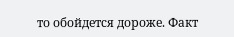то обойдется дороже. Факт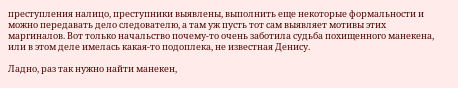преступления налицо, преступники выявлены, выполнить еще некоторые формальности и можно передавать дело следователю, а там уж пусть тот сам выявляет мотивы этих маргиналов. Вот только начальство почему-то очень заботила судьба похищенного манекена, или в этом деле имелась какая-то подоплека, не известная Денису.

Ладно, раз так нужно найти манекен,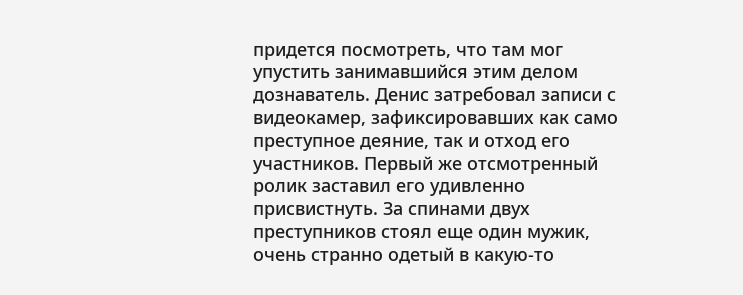придется посмотреть, что там мог упустить занимавшийся этим делом дознаватель. Денис затребовал записи с видеокамер, зафиксировавших как само преступное деяние, так и отход его участников. Первый же отсмотренный ролик заставил его удивленно присвистнуть. За спинами двух преступников стоял еще один мужик, очень странно одетый в какую-то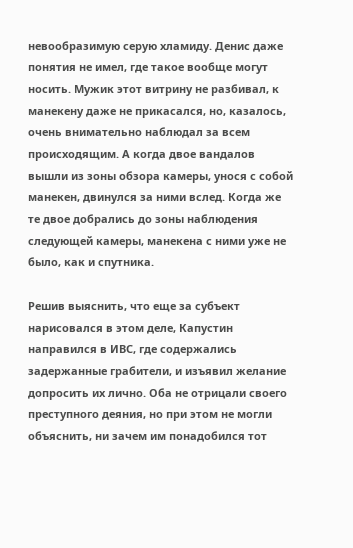невообразимую серую хламиду. Денис даже понятия не имел, где такое вообще могут носить. Мужик этот витрину не разбивал, к манекену даже не прикасался, но, казалось, очень внимательно наблюдал за всем происходящим. А когда двое вандалов вышли из зоны обзора камеры, унося с собой манекен, двинулся за ними вслед. Когда же те двое добрались до зоны наблюдения следующей камеры, манекена с ними уже не было, как и спутника.

Решив выяснить, что еще за субъект нарисовался в этом деле, Капустин направился в ИВС, где содержались задержанные грабители, и изъявил желание допросить их лично. Оба не отрицали своего преступного деяния, но при этом не могли объяснить, ни зачем им понадобился тот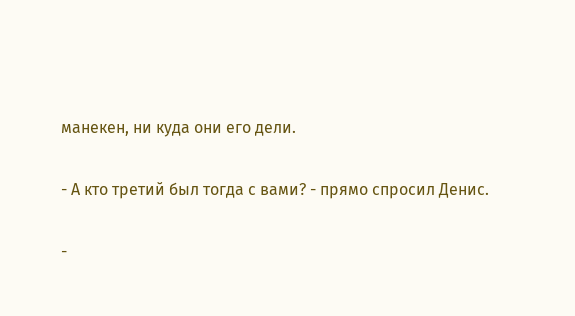манекен, ни куда они его дели.

- А кто третий был тогда с вами? - прямо спросил Денис.

-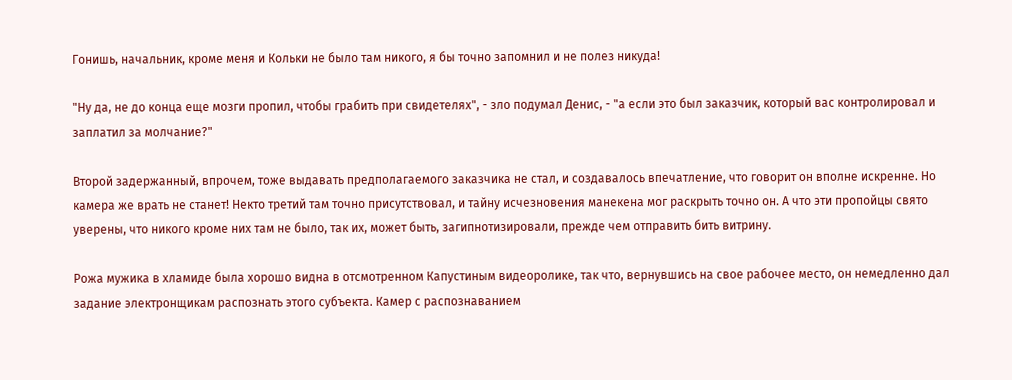Гонишь, начальник, кроме меня и Кольки не было там никого, я бы точно запомнил и не полез никуда!

"Ну да, не до конца еще мозги пропил, чтобы грабить при свидетелях", - зло подумал Денис, - "а если это был заказчик, который вас контролировал и заплатил за молчание?"

Второй задержанный, впрочем, тоже выдавать предполагаемого заказчика не стал, и создавалось впечатление, что говорит он вполне искренне. Но камера же врать не станет! Некто третий там точно присутствовал, и тайну исчезновения манекена мог раскрыть точно он. А что эти пропойцы свято уверены, что никого кроме них там не было, так их, может быть, загипнотизировали, прежде чем отправить бить витрину.

Рожа мужика в хламиде была хорошо видна в отсмотренном Капустиным видеоролике, так что, вернувшись на свое рабочее место, он немедленно дал задание электронщикам распознать этого субъекта. Камер с распознаванием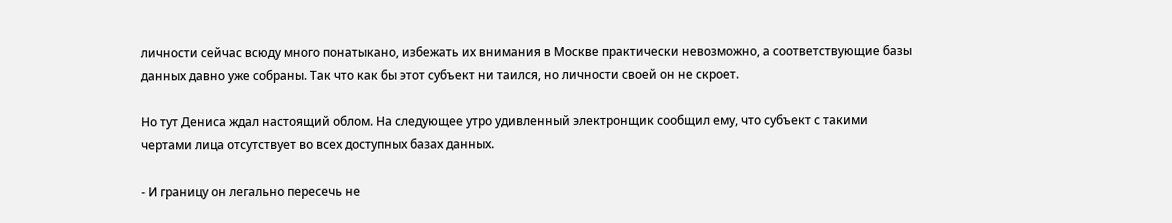личности сейчас всюду много понатыкано, избежать их внимания в Москве практически невозможно, а соответствующие базы данных давно уже собраны. Так что как бы этот субъект ни таился, но личности своей он не скроет.

Но тут Дениса ждал настоящий облом. На следующее утро удивленный электронщик сообщил ему, что субъект с такими чертами лица отсутствует во всех доступных базах данных.

- И границу он легально пересечь не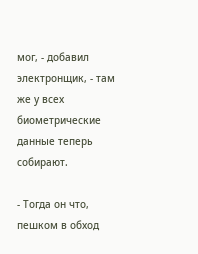мог, - добавил электронщик, - там же у всех биометрические данные теперь собирают.

- Тогда он что, пешком в обход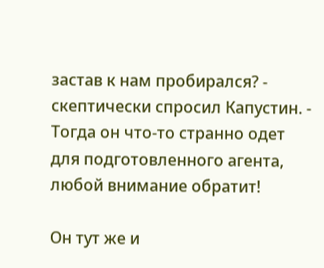застав к нам пробирался? - скептически спросил Капустин. - Тогда он что-то странно одет для подготовленного агента, любой внимание обратит!

Он тут же и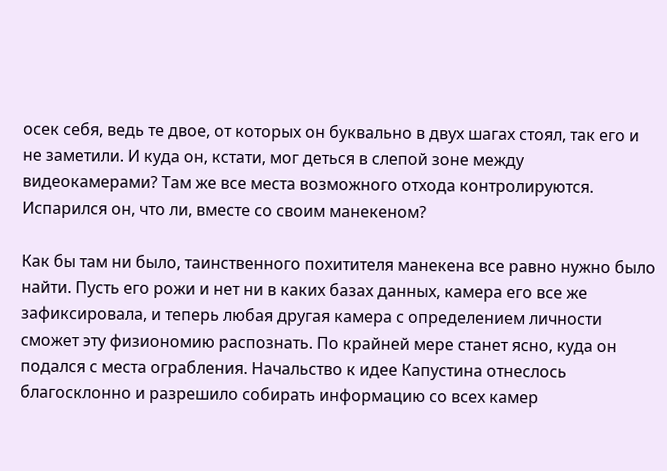осек себя, ведь те двое, от которых он буквально в двух шагах стоял, так его и не заметили. И куда он, кстати, мог деться в слепой зоне между видеокамерами? Там же все места возможного отхода контролируются. Испарился он, что ли, вместе со своим манекеном?

Как бы там ни было, таинственного похитителя манекена все равно нужно было найти. Пусть его рожи и нет ни в каких базах данных, камера его все же зафиксировала, и теперь любая другая камера с определением личности сможет эту физиономию распознать. По крайней мере станет ясно, куда он подался с места ограбления. Начальство к идее Капустина отнеслось благосклонно и разрешило собирать информацию со всех камер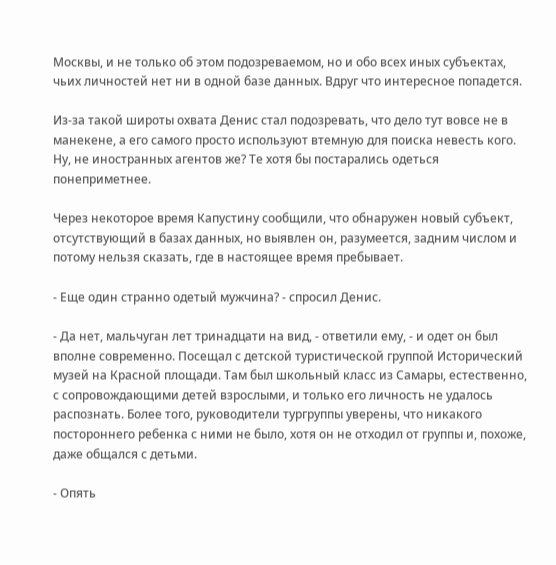Москвы, и не только об этом подозреваемом, но и обо всех иных субъектах, чьих личностей нет ни в одной базе данных. Вдруг что интересное попадется.

Из-за такой широты охвата Денис стал подозревать, что дело тут вовсе не в манекене, а его самого просто используют втемную для поиска невесть кого. Ну, не иностранных агентов же? Те хотя бы постарались одеться понеприметнее.

Через некоторое время Капустину сообщили, что обнаружен новый субъект, отсутствующий в базах данных, но выявлен он, разумеется, задним числом и потому нельзя сказать, где в настоящее время пребывает.

- Еще один странно одетый мужчина? - спросил Денис.

- Да нет, мальчуган лет тринадцати на вид, - ответили ему, - и одет он был вполне современно. Посещал с детской туристической группой Исторический музей на Красной площади. Там был школьный класс из Самары, естественно, с сопровождающими детей взрослыми, и только его личность не удалось распознать. Более того, руководители тургруппы уверены, что никакого постороннего ребенка с ними не было, хотя он не отходил от группы и, похоже, даже общался с детьми.

- Опять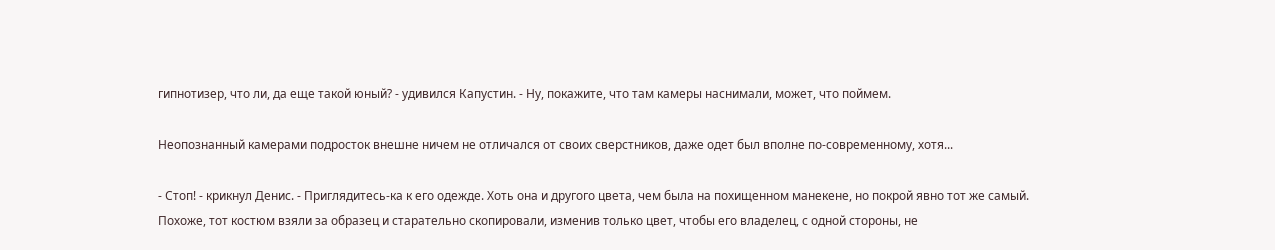гипнотизер, что ли, да еще такой юный? - удивился Капустин. - Ну, покажите, что там камеры наснимали, может, что поймем.

Неопознанный камерами подросток внешне ничем не отличался от своих сверстников, даже одет был вполне по-современному, хотя...

- Стоп! - крикнул Денис. - Приглядитесь-ка к его одежде. Хоть она и другого цвета, чем была на похищенном манекене, но покрой явно тот же самый. Похоже, тот костюм взяли за образец и старательно скопировали, изменив только цвет, чтобы его владелец, с одной стороны, не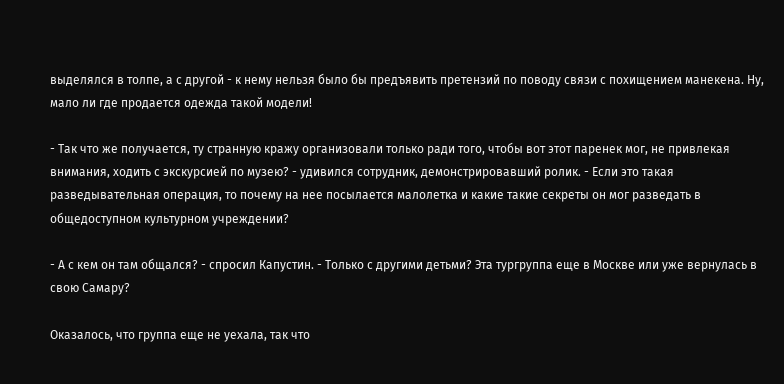выделялся в толпе, а с другой - к нему нельзя было бы предъявить претензий по поводу связи с похищением манекена. Ну, мало ли где продается одежда такой модели!

- Так что же получается, ту странную кражу организовали только ради того, чтобы вот этот паренек мог, не привлекая внимания, ходить с экскурсией по музею? - удивился сотрудник, демонстрировавший ролик. - Если это такая разведывательная операция, то почему на нее посылается малолетка и какие такие секреты он мог разведать в общедоступном культурном учреждении?

- А с кем он там общался? - спросил Капустин. - Только с другими детьми? Эта тургруппа еще в Москве или уже вернулась в свою Самару?

Оказалось, что группа еще не уехала, так что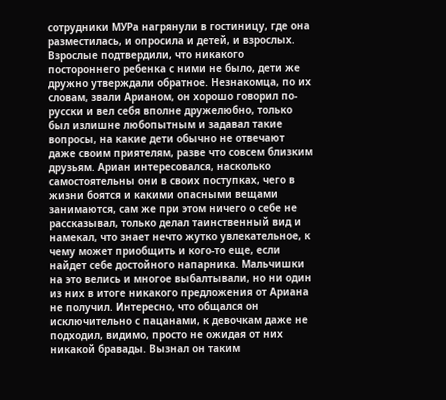сотрудники МУРа нагрянули в гостиницу, где она разместилась, и опросила и детей, и взрослых. Взрослые подтвердили, что никакого постороннего ребенка с ними не было, дети же дружно утверждали обратное. Незнакомца, по их словам, звали Арианом, он хорошо говорил по-русски и вел себя вполне дружелюбно, только был излишне любопытным и задавал такие вопросы, на какие дети обычно не отвечают даже своим приятелям, разве что совсем близким друзьям. Ариан интересовался, насколько самостоятельны они в своих поступках, чего в жизни боятся и какими опасными вещами занимаются, сам же при этом ничего о себе не рассказывал, только делал таинственный вид и намекал, что знает нечто жутко увлекательное, к чему может приобщить и кого-то еще, если найдет себе достойного напарника. Мальчишки на это велись и многое выбалтывали, но ни один из них в итоге никакого предложения от Ариана не получил. Интересно, что общался он исключительно с пацанами, к девочкам даже не подходил, видимо, просто не ожидая от них никакой бравады. Вызнал он таким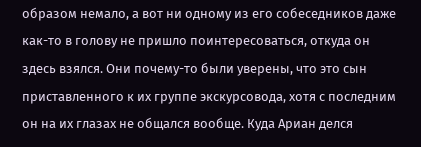образом немало, а вот ни одному из его собеседников даже как-то в голову не пришло поинтересоваться, откуда он здесь взялся. Они почему-то были уверены, что это сын приставленного к их группе экскурсовода, хотя с последним он на их глазах не общался вообще. Куда Ариан делся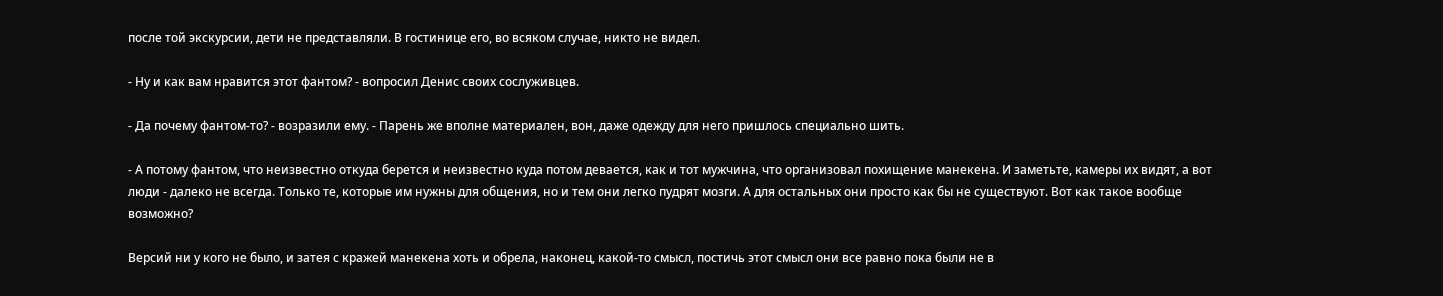после той экскурсии, дети не представляли. В гостинице его, во всяком случае, никто не видел.

- Ну и как вам нравится этот фантом? - вопросил Денис своих сослуживцев.

- Да почему фантом-то? - возразили ему. - Парень же вполне материален, вон, даже одежду для него пришлось специально шить.

- А потому фантом, что неизвестно откуда берется и неизвестно куда потом девается, как и тот мужчина, что организовал похищение манекена. И заметьте, камеры их видят, а вот люди - далеко не всегда. Только те, которые им нужны для общения, но и тем они легко пудрят мозги. А для остальных они просто как бы не существуют. Вот как такое вообще возможно?

Версий ни у кого не было, и затея с кражей манекена хоть и обрела, наконец, какой-то смысл, постичь этот смысл они все равно пока были не в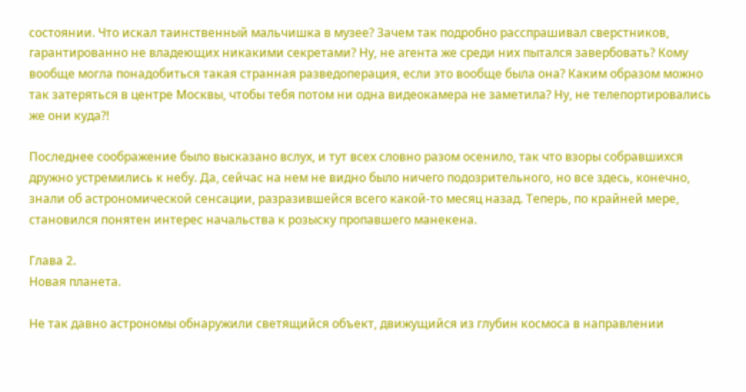состоянии. Что искал таинственный мальчишка в музее? Зачем так подробно расспрашивал сверстников, гарантированно не владеющих никакими секретами? Ну, не агента же среди них пытался завербовать? Кому вообще могла понадобиться такая странная разведоперация, если это вообще была она? Каким образом можно так затеряться в центре Москвы, чтобы тебя потом ни одна видеокамера не заметила? Ну, не телепортировались же они куда?!

Последнее соображение было высказано вслух, и тут всех словно разом осенило, так что взоры собравшихся дружно устремились к небу. Да, сейчас на нем не видно было ничего подозрительного, но все здесь, конечно, знали об астрономической сенсации, разразившейся всего какой-то месяц назад. Теперь, по крайней мере, становился понятен интерес начальства к розыску пропавшего манекена.

Глава 2.
Новая планета.

Не так давно астрономы обнаружили светящийся объект, движущийся из глубин космоса в направлении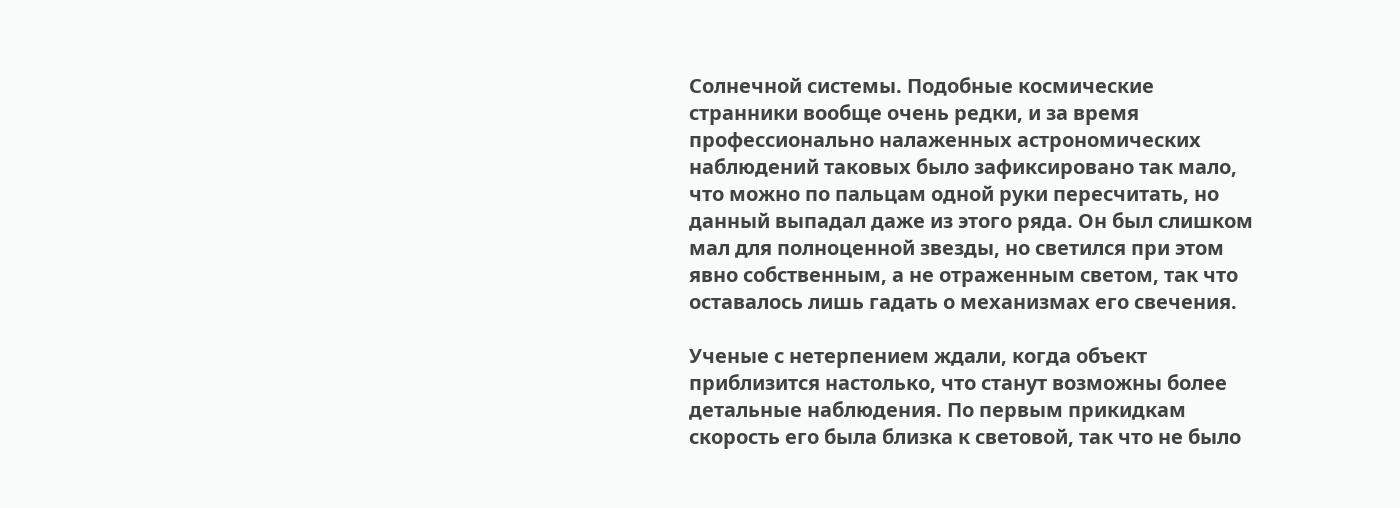Солнечной системы. Подобные космические странники вообще очень редки, и за время профессионально налаженных астрономических наблюдений таковых было зафиксировано так мало, что можно по пальцам одной руки пересчитать, но данный выпадал даже из этого ряда. Он был слишком мал для полноценной звезды, но светился при этом явно собственным, а не отраженным светом, так что оставалось лишь гадать о механизмах его свечения.

Ученые с нетерпением ждали, когда объект приблизится настолько, что станут возможны более детальные наблюдения. По первым прикидкам скорость его была близка к световой, так что не было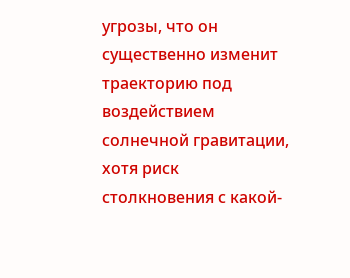угрозы, что он существенно изменит траекторию под воздействием солнечной гравитации, хотя риск столкновения с какой-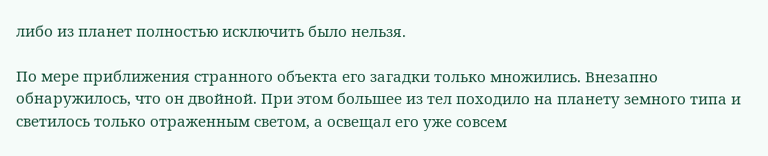либо из планет полностью исключить было нельзя.

По мере приближения странного объекта его загадки только множились. Внезапно обнаружилось, что он двойной. При этом большее из тел походило на планету земного типа и светилось только отраженным светом, а освещал его уже совсем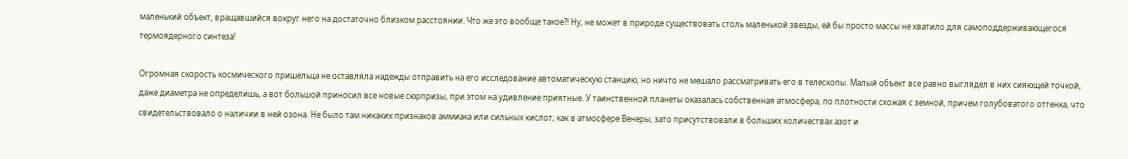маленький объект, вращавшийся вокруг него на достаточно близком расстоянии. Что же это вообще такое?! Ну, не может в природе существовать столь маленькой звезды, ей бы просто массы не хватило для самоподдерживающегося термоядерного синтеза!

Огромная скорость космического пришельца не оставляла надежды отправить на его исследование автоматическую станцию, но ничто не мешало рассматривать его в телескопы. Малый объект все равно выглядел в них сияющей точкой, даже диаметра не определишь, а вот большой приносил все новые сюрпризы, при этом на удивление приятные. У таинственной планеты оказалась собственная атмосфера, по плотности схожая с земной, причем голубоватого оттенка, что свидетельствовало о наличии в ней озона. Не было там никаких признаков аммиака или сильных кислот, как в атмосфере Венеры, зато присутствовали в больших количествах азот и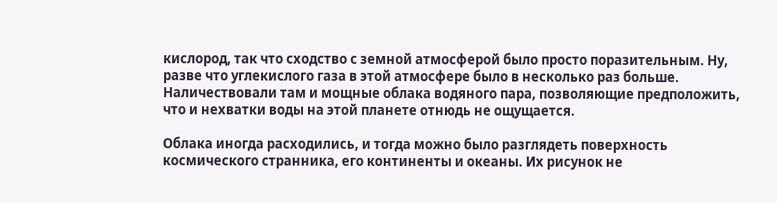кислород, так что сходство с земной атмосферой было просто поразительным. Ну, разве что углекислого газа в этой атмосфере было в несколько раз больше. Наличествовали там и мощные облака водяного пара, позволяющие предположить, что и нехватки воды на этой планете отнюдь не ощущается.

Облака иногда расходились, и тогда можно было разглядеть поверхность космического странника, его континенты и океаны. Их рисунок не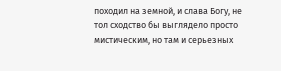походил на земной, и слава Богу, не тол сходство бы выглядело просто мистическим, но там и серьезных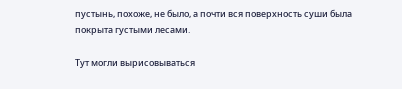пустынь, похоже, не было, а почти вся поверхность суши была покрыта густыми лесами.

Тут могли вырисовываться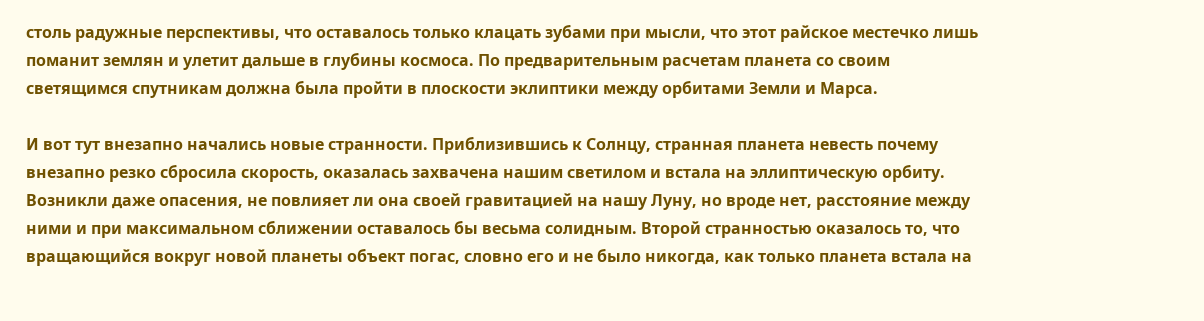столь радужные перспективы, что оставалось только клацать зубами при мысли, что этот райское местечко лишь поманит землян и улетит дальше в глубины космоса. По предварительным расчетам планета со своим светящимся спутникам должна была пройти в плоскости эклиптики между орбитами Земли и Марса.

И вот тут внезапно начались новые странности. Приблизившись к Солнцу, странная планета невесть почему внезапно резко сбросила скорость, оказалась захвачена нашим светилом и встала на эллиптическую орбиту. Возникли даже опасения, не повлияет ли она своей гравитацией на нашу Луну, но вроде нет, расстояние между ними и при максимальном сближении оставалось бы весьма солидным. Второй странностью оказалось то, что вращающийся вокруг новой планеты объект погас, словно его и не было никогда, как только планета встала на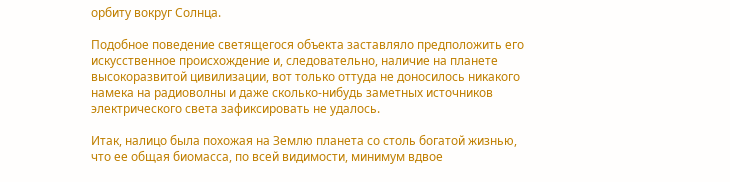орбиту вокруг Солнца.

Подобное поведение светящегося объекта заставляло предположить его искусственное происхождение и, следовательно, наличие на планете высокоразвитой цивилизации, вот только оттуда не доносилось никакого намека на радиоволны и даже сколько-нибудь заметных источников электрического света зафиксировать не удалось.

Итак, налицо была похожая на Землю планета со столь богатой жизнью, что ее общая биомасса, по всей видимости, минимум вдвое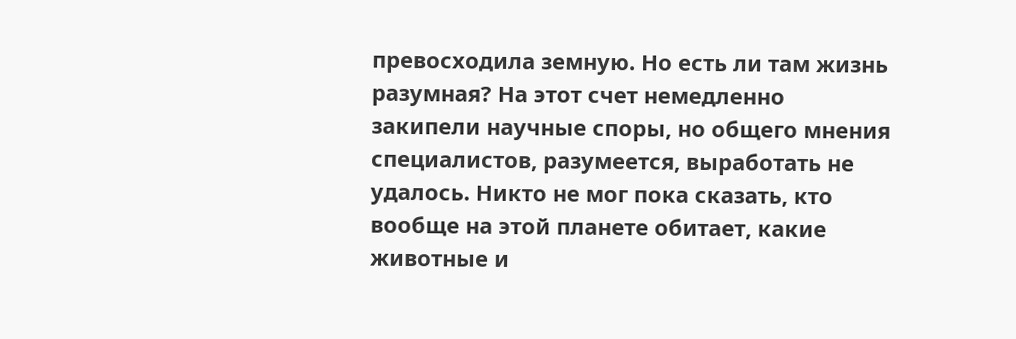превосходила земную. Но есть ли там жизнь разумная? На этот счет немедленно закипели научные споры, но общего мнения специалистов, разумеется, выработать не удалось. Никто не мог пока сказать, кто вообще на этой планете обитает, какие животные и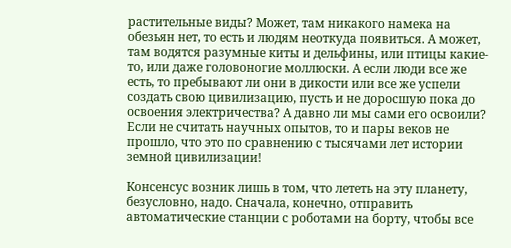растительные виды? Может, там никакого намека на обезьян нет, то есть и людям неоткуда появиться. А может, там водятся разумные киты и дельфины, или птицы какие-то, или даже головоногие моллюски. А если люди все же есть, то пребывают ли они в дикости или все же успели создать свою цивилизацию, пусть и не доросшую пока до освоения электричества? А давно ли мы сами его освоили? Если не считать научных опытов, то и пары веков не прошло, что это по сравнению с тысячами лет истории земной цивилизации!

Консенсус возник лишь в том, что лететь на эту планету, безусловно, надо. Сначала, конечно, отправить автоматические станции с роботами на борту, чтобы все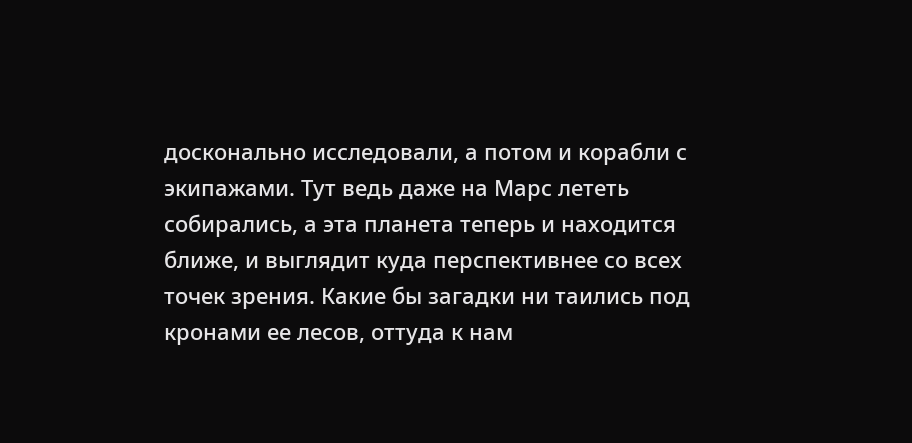досконально исследовали, а потом и корабли с экипажами. Тут ведь даже на Марс лететь собирались, а эта планета теперь и находится ближе, и выглядит куда перспективнее со всех точек зрения. Какие бы загадки ни таились под кронами ее лесов, оттуда к нам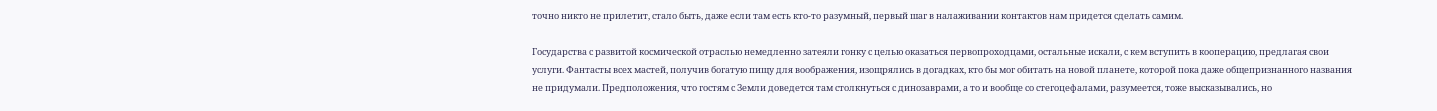точно никто не прилетит, стало быть, даже если там есть кто-то разумный, первый шаг в налаживании контактов нам придется сделать самим.

Государства с развитой космической отраслью немедленно затеяли гонку с целью оказаться первопроходцами, остальные искали, с кем вступить в кооперацию, предлагая свои услуги. Фантасты всех мастей, получив богатую пищу для воображения, изощрялись в догадках, кто бы мог обитать на новой планете, которой пока даже общепризнанного названия не придумали. Предположения, что гостям с Земли доведется там столкнуться с динозаврами, а то и вообще со стегоцефалами, разумеется, тоже высказывались, но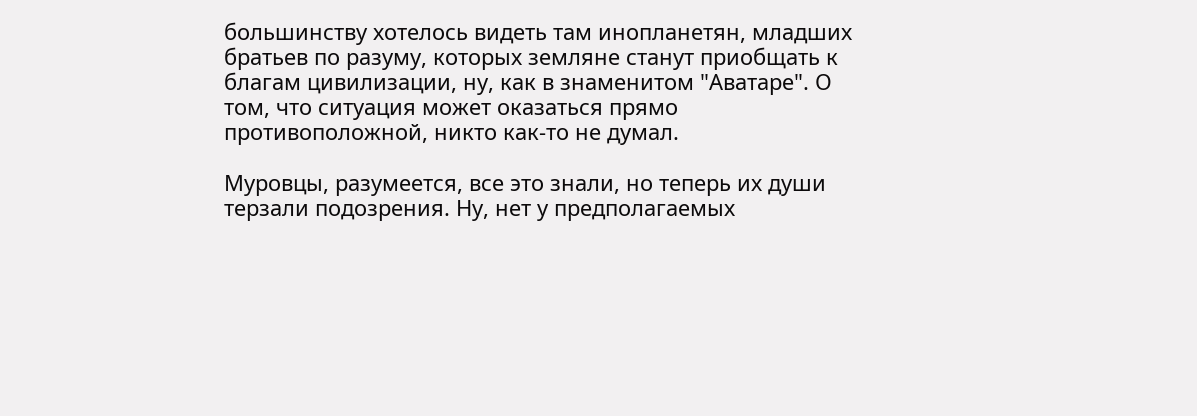большинству хотелось видеть там инопланетян, младших братьев по разуму, которых земляне станут приобщать к благам цивилизации, ну, как в знаменитом "Аватаре". О том, что ситуация может оказаться прямо противоположной, никто как-то не думал.

Муровцы, разумеется, все это знали, но теперь их души терзали подозрения. Ну, нет у предполагаемых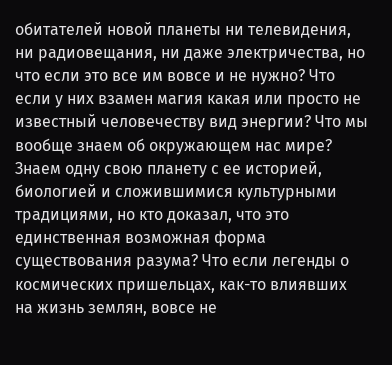обитателей новой планеты ни телевидения, ни радиовещания, ни даже электричества, но что если это все им вовсе и не нужно? Что если у них взамен магия какая или просто не известный человечеству вид энергии? Что мы вообще знаем об окружающем нас мире? Знаем одну свою планету с ее историей, биологией и сложившимися культурными традициями, но кто доказал, что это единственная возможная форма существования разума? Что если легенды о космических пришельцах, как-то влиявших на жизнь землян, вовсе не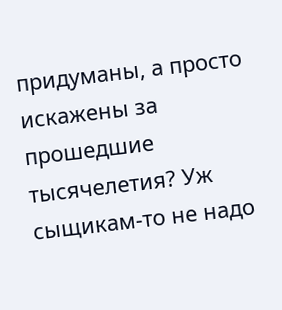придуманы, а просто искажены за прошедшие тысячелетия? Уж сыщикам-то не надо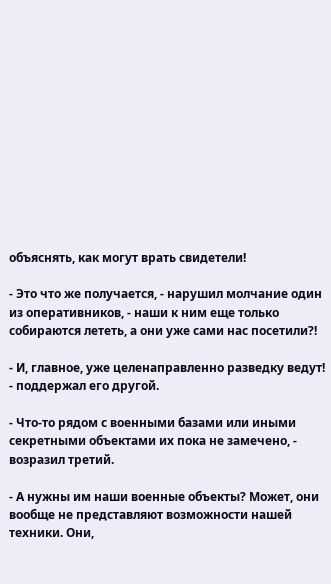объяснять, как могут врать свидетели!

- Это что же получается, - нарушил молчание один из оперативников, - наши к ним еще только собираются лететь, а они уже сами нас посетили?!

- И, главное, уже целенаправленно разведку ведут! - поддержал его другой.

- Что-то рядом с военными базами или иными секретными объектами их пока не замечено, - возразил третий.

- А нужны им наши военные объекты? Может, они вообще не представляют возможности нашей техники. Они,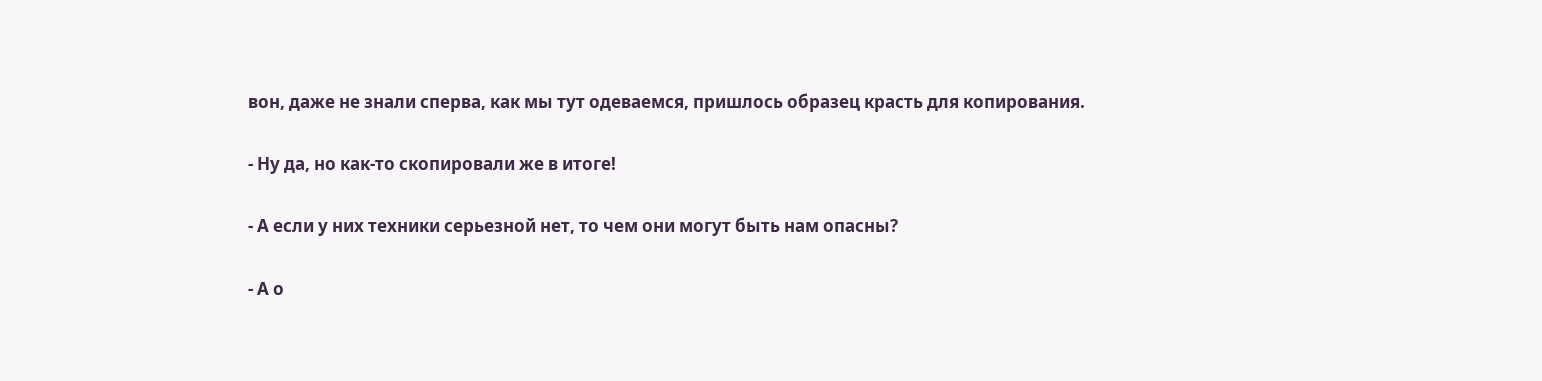вон, даже не знали сперва, как мы тут одеваемся, пришлось образец красть для копирования.

- Ну да, но как-то скопировали же в итоге!

- А если у них техники серьезной нет, то чем они могут быть нам опасны?

- А о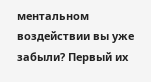ментальном воздействии вы уже забыли? Первый их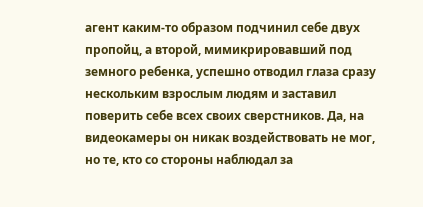агент каким-то образом подчинил себе двух пропойц, а второй, мимикрировавший под земного ребенка, успешно отводил глаза сразу нескольким взрослым людям и заставил поверить себе всех своих сверстников. Да, на видеокамеры он никак воздействовать не мог, но те, кто со стороны наблюдал за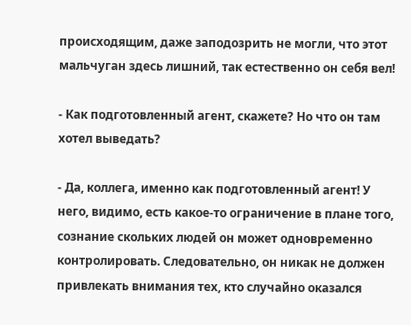происходящим, даже заподозрить не могли, что этот мальчуган здесь лишний, так естественно он себя вел!

- Как подготовленный агент, скажете? Но что он там хотел выведать?

- Да, коллега, именно как подготовленный агент! У него, видимо, есть какое-то ограничение в плане того, сознание скольких людей он может одновременно контролировать. Следовательно, он никак не должен привлекать внимания тех, кто случайно оказался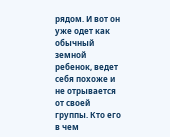рядом. И вот он уже одет как обычный земной ребенок, ведет себя похоже и не отрывается от своей группы. Кто его в чем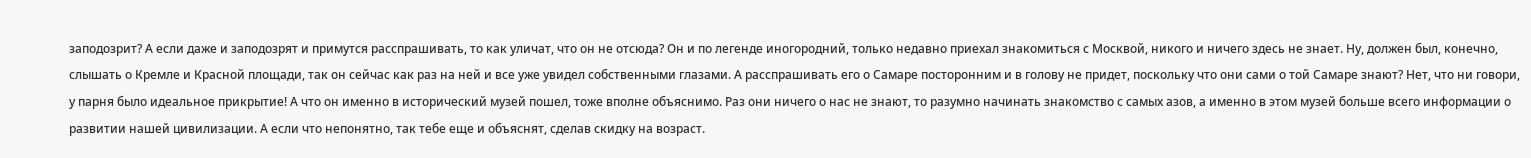заподозрит? А если даже и заподозрят и примутся расспрашивать, то как уличат, что он не отсюда? Он и по легенде иногородний, только недавно приехал знакомиться с Москвой, никого и ничего здесь не знает. Ну, должен был, конечно, слышать о Кремле и Красной площади, так он сейчас как раз на ней и все уже увидел собственными глазами. А расспрашивать его о Самаре посторонним и в голову не придет, поскольку что они сами о той Самаре знают? Нет, что ни говори, у парня было идеальное прикрытие! А что он именно в исторический музей пошел, тоже вполне объяснимо. Раз они ничего о нас не знают, то разумно начинать знакомство с самых азов, а именно в этом музей больше всего информации о развитии нашей цивилизации. А если что непонятно, так тебе еще и объяснят, сделав скидку на возраст.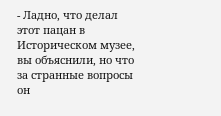- Ладно, что делал этот пацан в Историческом музее, вы объяснили, но что за странные вопросы он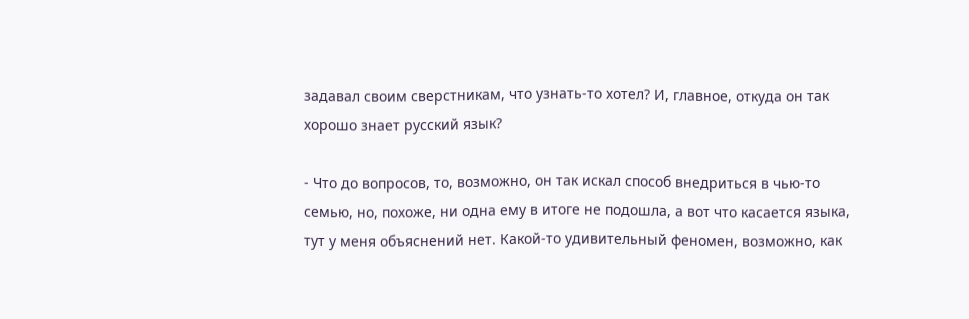задавал своим сверстникам, что узнать-то хотел? И, главное, откуда он так хорошо знает русский язык?

- Что до вопросов, то, возможно, он так искал способ внедриться в чью-то семью, но, похоже, ни одна ему в итоге не подошла, а вот что касается языка, тут у меня объяснений нет. Какой-то удивительный феномен, возможно, как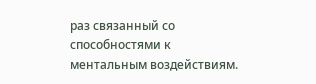раз связанный со способностями к ментальным воздействиям.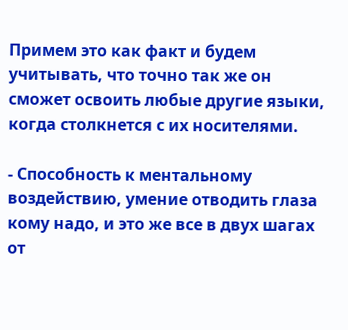Примем это как факт и будем учитывать, что точно так же он сможет освоить любые другие языки, когда столкнется с их носителями.

- Способность к ментальному воздействию, умение отводить глаза кому надо, и это же все в двух шагах от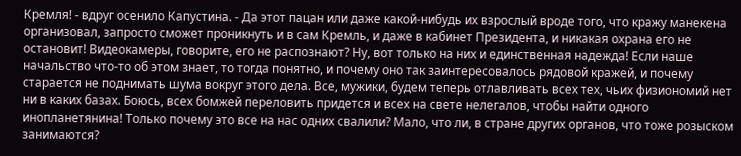Кремля! - вдруг осенило Капустина. - Да этот пацан или даже какой-нибудь их взрослый вроде того, что кражу манекена организовал, запросто сможет проникнуть и в сам Кремль, и даже в кабинет Президента, и никакая охрана его не остановит! Видеокамеры, говорите, его не распознают? Ну, вот только на них и единственная надежда! Если наше начальство что-то об этом знает, то тогда понятно, и почему оно так заинтересовалось рядовой кражей, и почему старается не поднимать шума вокруг этого дела. Все, мужики, будем теперь отлавливать всех тех, чьих физиономий нет ни в каких базах. Боюсь, всех бомжей переловить придется и всех на свете нелегалов, чтобы найти одного инопланетянина! Только почему это все на нас одних свалили? Мало, что ли, в стране других органов, что тоже розыском занимаются?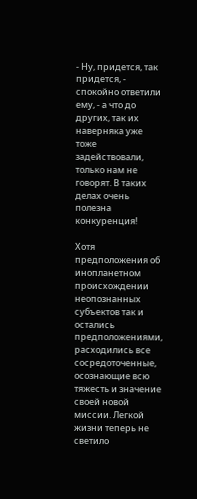- Ну, придется, так придется, - спокойно ответили ему, - а что до других, так их наверняка уже тоже задействовали, только нам не говорят. В таких делах очень полезна конкуренция!

Хотя предположения об инопланетном происхождении неопознанных субъектов так и остались предположениями, расходились все сосредоточенные, осознающие всю тяжесть и значение своей новой миссии. Легкой жизни теперь не светило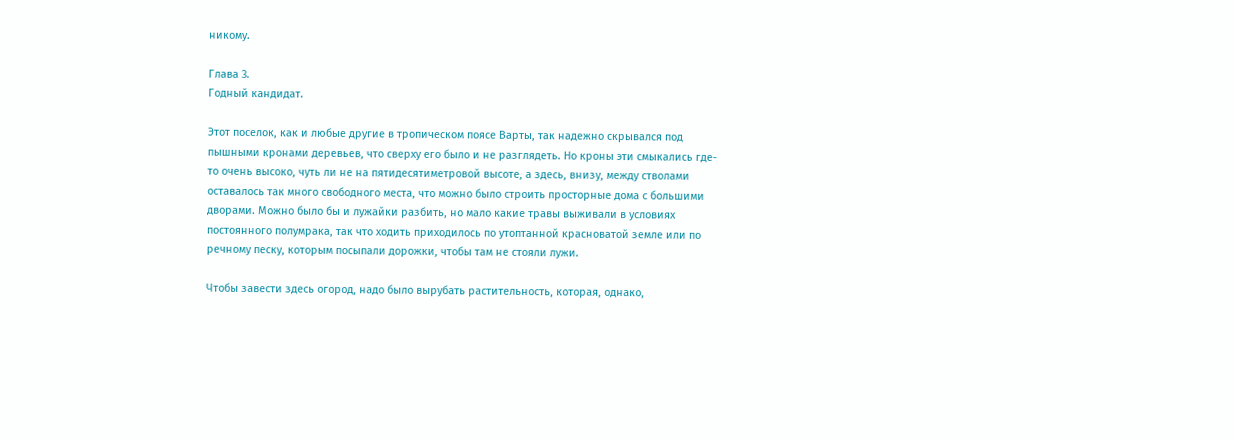никому.

Глава 3.
Годный кандидат.

Этот поселок, как и любые другие в тропическом поясе Варты, так надежно скрывался под пышными кронами деревьев, что сверху его было и не разглядеть. Но кроны эти смыкались где-то очень высоко, чуть ли не на пятидесятиметровой высоте, а здесь, внизу, между стволами оставалось так много свободного места, что можно было строить просторные дома с большими дворами. Можно было бы и лужайки разбить, но мало какие травы выживали в условиях постоянного полумрака, так что ходить приходилось по утоптанной красноватой земле или по речному песку, которым посыпали дорожки, чтобы там не стояли лужи.

Чтобы завести здесь огород, надо было вырубать растительность, которая, однако,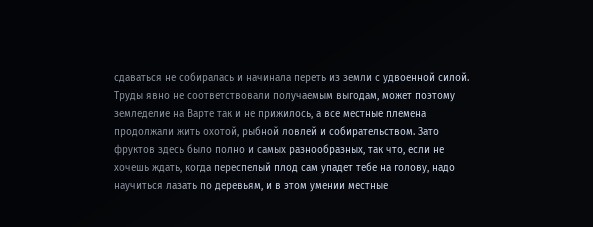сдаваться не собиралась и начинала переть из земли с удвоенной силой. Труды явно не соответствовали получаемым выгодам, может поэтому земледелие на Варте так и не прижилось, а все местные племена продолжали жить охотой, рыбной ловлей и собирательством. Зато фруктов здесь было полно и самых разнообразных, так что, если не хочешь ждать, когда переспелый плод сам упадет тебе на голову, надо научиться лазать по деревьям, и в этом умении местные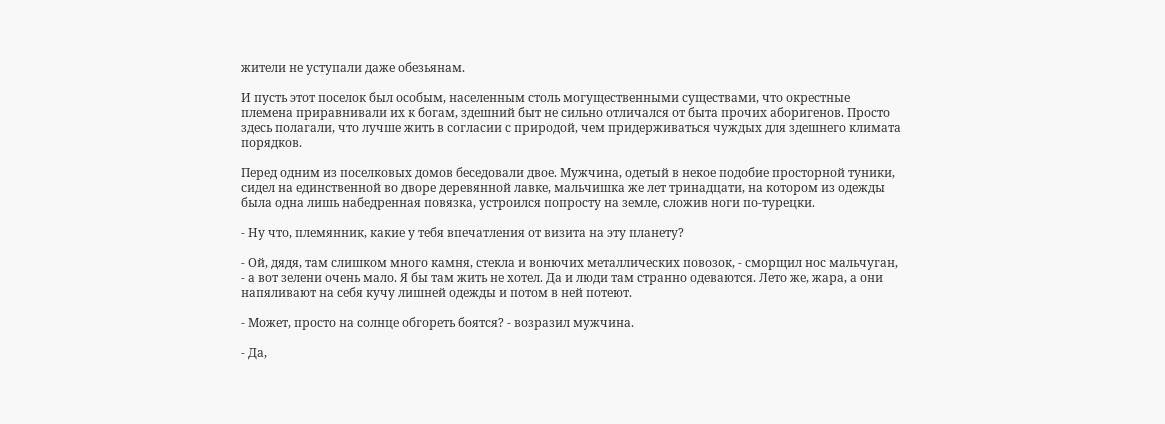жители не уступали даже обезьянам.

И пусть этот поселок был особым, населенным столь могущественными существами, что окрестные племена приравнивали их к богам, здешний быт не сильно отличался от быта прочих аборигенов. Просто здесь полагали, что лучше жить в согласии с природой, чем придерживаться чуждых для здешнего климата порядков.

Перед одним из поселковых домов беседовали двое. Мужчина, одетый в некое подобие просторной туники, сидел на единственной во дворе деревянной лавке, мальчишка же лет тринадцати, на котором из одежды была одна лишь набедренная повязка, устроился попросту на земле, сложив ноги по-турецки.

- Ну что, племянник, какие у тебя впечатления от визита на эту планету?

- Ой, дядя, там слишком много камня, стекла и вонючих металлических повозок, - сморщил нос мальчуган, - а вот зелени очень мало. Я бы там жить не хотел. Да и люди там странно одеваются. Лето же, жара, а они напяливают на себя кучу лишней одежды и потом в ней потеют.

- Может, просто на солнце обгореть боятся? - возразил мужчина.

- Да,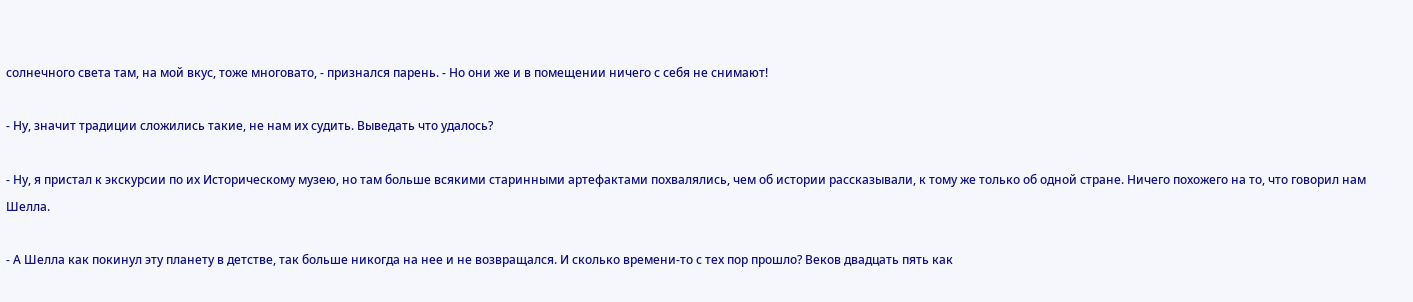солнечного света там, на мой вкус, тоже многовато, - признался парень. - Но они же и в помещении ничего с себя не снимают!

- Ну, значит традиции сложились такие, не нам их судить. Выведать что удалось?

- Ну, я пристал к экскурсии по их Историческому музею, но там больше всякими старинными артефактами похвалялись, чем об истории рассказывали, к тому же только об одной стране. Ничего похожего на то, что говорил нам Шелла.

- А Шелла как покинул эту планету в детстве, так больше никогда на нее и не возвращался. И сколько времени-то с тех пор прошло? Веков двадцать пять как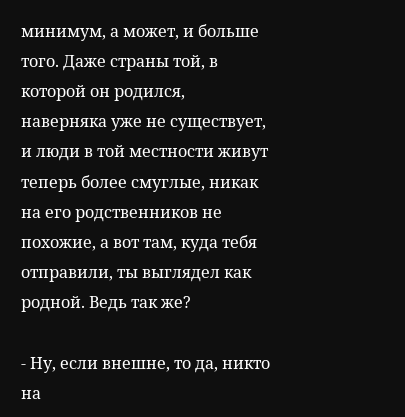минимум, а может, и больше того. Даже страны той, в которой он родился, наверняка уже не существует, и люди в той местности живут теперь более смуглые, никак на его родственников не похожие, а вот там, куда тебя отправили, ты выглядел как родной. Ведь так же?

- Ну, если внешне, то да, никто на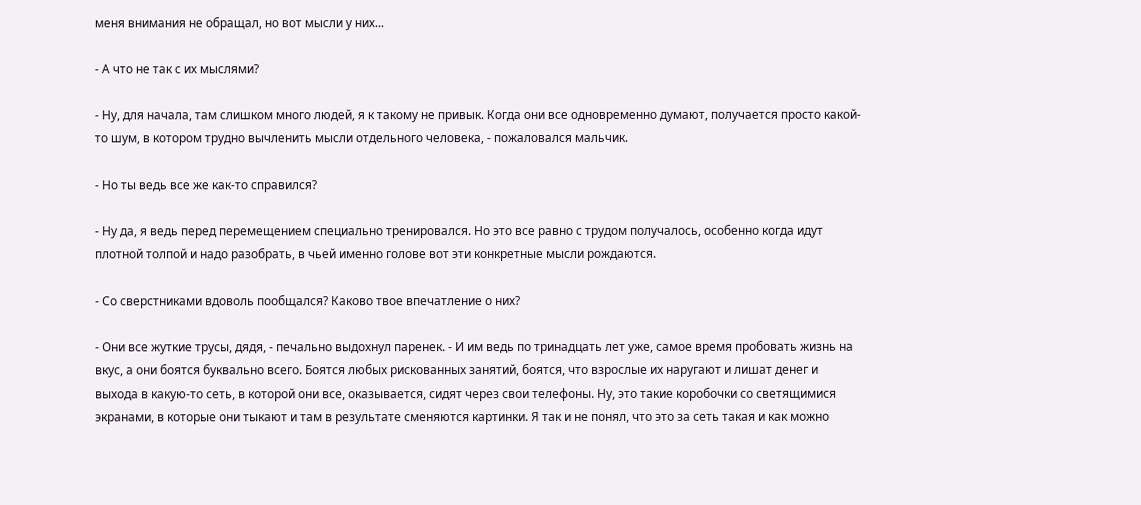меня внимания не обращал, но вот мысли у них...

- А что не так с их мыслями?

- Ну, для начала, там слишком много людей, я к такому не привык. Когда они все одновременно думают, получается просто какой-то шум, в котором трудно вычленить мысли отдельного человека, - пожаловался мальчик.

- Но ты ведь все же как-то справился?

- Ну да, я ведь перед перемещением специально тренировался. Но это все равно с трудом получалось, особенно когда идут плотной толпой и надо разобрать, в чьей именно голове вот эти конкретные мысли рождаются.

- Со сверстниками вдоволь пообщался? Каково твое впечатление о них?

- Они все жуткие трусы, дядя, - печально выдохнул паренек. - И им ведь по тринадцать лет уже, самое время пробовать жизнь на вкус, а они боятся буквально всего. Боятся любых рискованных занятий, боятся, что взрослые их наругают и лишат денег и выхода в какую-то сеть, в которой они все, оказывается, сидят через свои телефоны. Ну, это такие коробочки со светящимися экранами, в которые они тыкают и там в результате сменяются картинки. Я так и не понял, что это за сеть такая и как можно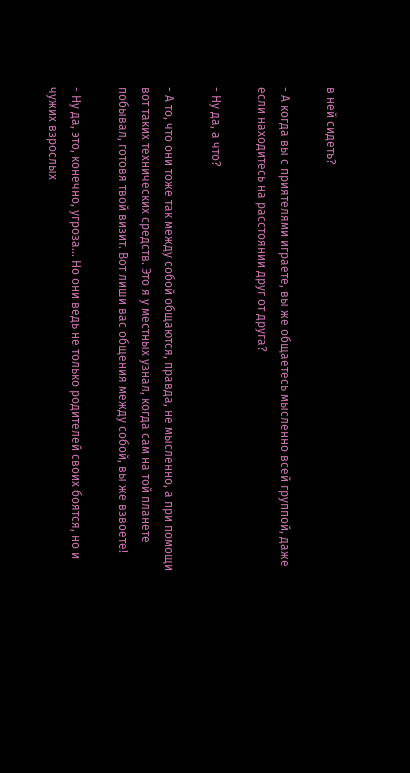в ней сидеть?

- А когда вы с приятелями играете, вы же общаетесь мысленно всей группой, даже если находитесь на расстоянии друг от друга?

- Ну да, а что?

- А то, что они тоже так между собой общаются, правда, не мысленно, а при помощи вот таких технических средств. Это я у местных узнал, когда сам на той планете побывал, готовя твой визит. Вот лиши вас общения между собой, вы же взвоете!

- Ну да, это, конечно, угроза... Но они ведь не только родителей своих боятся, но и чужих взрослых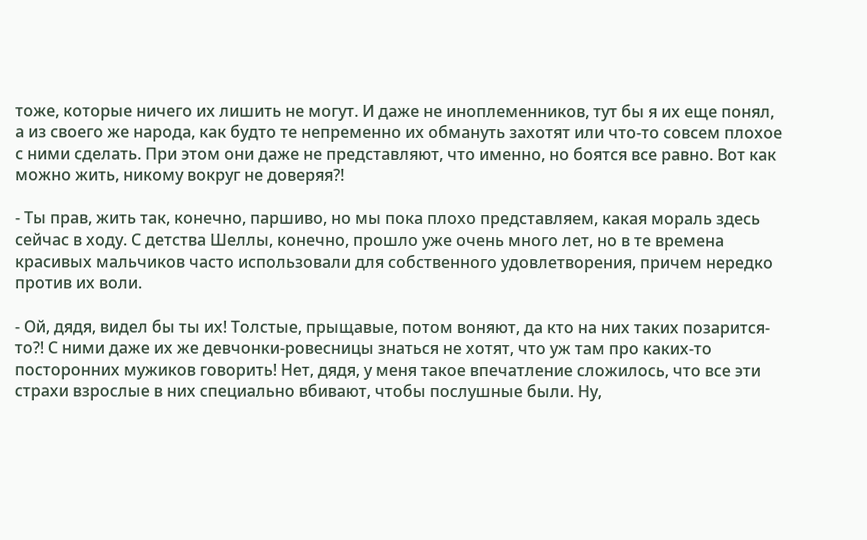тоже, которые ничего их лишить не могут. И даже не иноплеменников, тут бы я их еще понял, а из своего же народа, как будто те непременно их обмануть захотят или что-то совсем плохое с ними сделать. При этом они даже не представляют, что именно, но боятся все равно. Вот как можно жить, никому вокруг не доверяя?!

- Ты прав, жить так, конечно, паршиво, но мы пока плохо представляем, какая мораль здесь сейчас в ходу. С детства Шеллы, конечно, прошло уже очень много лет, но в те времена красивых мальчиков часто использовали для собственного удовлетворения, причем нередко против их воли.

- Ой, дядя, видел бы ты их! Толстые, прыщавые, потом воняют, да кто на них таких позарится-то?! С ними даже их же девчонки-ровесницы знаться не хотят, что уж там про каких-то посторонних мужиков говорить! Нет, дядя, у меня такое впечатление сложилось, что все эти страхи взрослые в них специально вбивают, чтобы послушные были. Ну,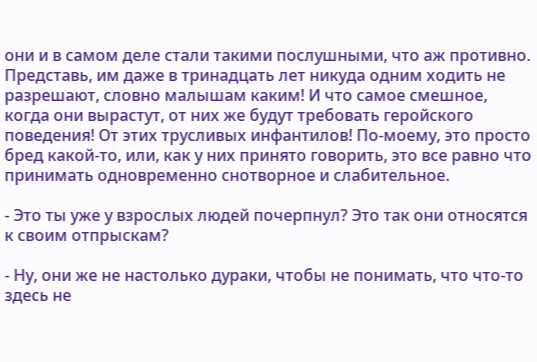они и в самом деле стали такими послушными, что аж противно. Представь, им даже в тринадцать лет никуда одним ходить не разрешают, словно малышам каким! И что самое смешное, когда они вырастут, от них же будут требовать геройского поведения! От этих трусливых инфантилов! По-моему, это просто бред какой-то, или, как у них принято говорить, это все равно что принимать одновременно снотворное и слабительное.

- Это ты уже у взрослых людей почерпнул? Это так они относятся к своим отпрыскам?

- Ну, они же не настолько дураки, чтобы не понимать, что что-то здесь не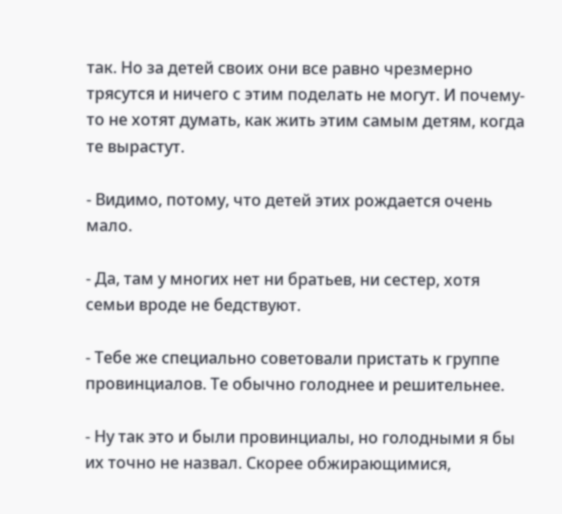так. Но за детей своих они все равно чрезмерно трясутся и ничего с этим поделать не могут. И почему-то не хотят думать, как жить этим самым детям, когда те вырастут.

- Видимо, потому, что детей этих рождается очень мало.

- Да, там у многих нет ни братьев, ни сестер, хотя семьи вроде не бедствуют.

- Тебе же специально советовали пристать к группе провинциалов. Те обычно голоднее и решительнее.

- Ну так это и были провинциалы, но голодными я бы их точно не назвал. Скорее обжирающимися,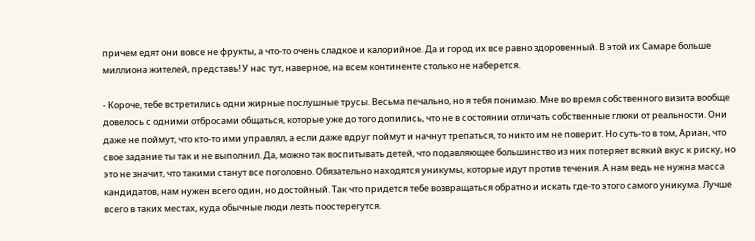причем едят они вовсе не фрукты, а что-то очень сладкое и калорийное. Да и город их все равно здоровенный. В этой их Самаре больше миллиона жителей, представь! У нас тут, наверное, на всем континенте столько не наберется.

- Короче, тебе встретились одни жирные послушные трусы. Весьма печально, но я тебя понимаю. Мне во время собственного визита вообще довелось с одними отбросами общаться, которые уже до того допились, что не в состоянии отличать собственные глюки от реальности. Они даже не поймут, что кто-то ими управлял, а если даже вдруг поймут и начнут трепаться, то никто им не поверит. Но суть-то в том, Ариан, что свое задание ты так и не выполнил. Да, можно так воспитывать детей, что подавляющее большинство из них потеряет всякий вкус к риску, но это не значит, что такими станут все поголовно. Обязательно находятся уникумы, которые идут против течения. А нам ведь не нужна масса кандидатов, нам нужен всего один, но достойный. Так что придется тебе возвращаться обратно и искать где-то этого самого уникума. Лучше всего в таких местах, куда обычные люди лезть поостерегутся.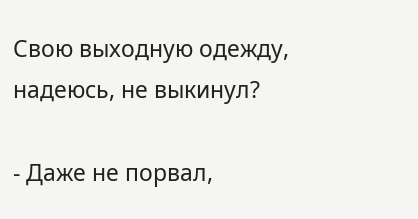Свою выходную одежду, надеюсь, не выкинул?

- Даже не порвал,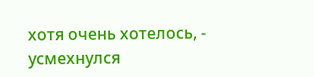хотя очень хотелось, - усмехнулся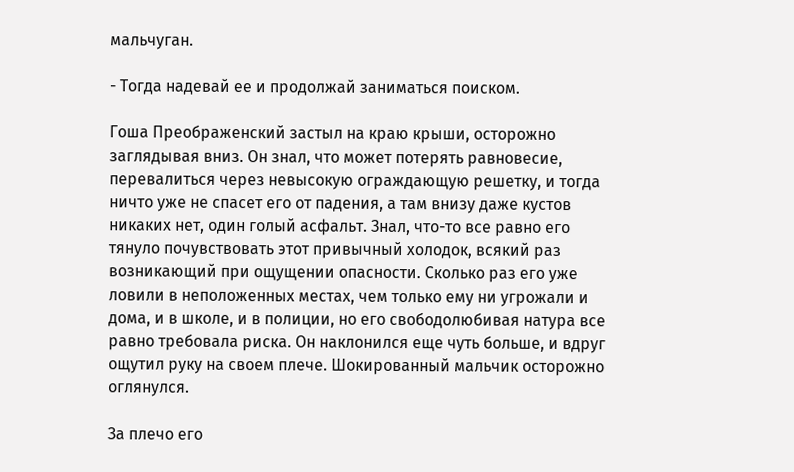мальчуган.

- Тогда надевай ее и продолжай заниматься поиском.

Гоша Преображенский застыл на краю крыши, осторожно заглядывая вниз. Он знал, что может потерять равновесие, перевалиться через невысокую ограждающую решетку, и тогда ничто уже не спасет его от падения, а там внизу даже кустов никаких нет, один голый асфальт. Знал, что-то все равно его тянуло почувствовать этот привычный холодок, всякий раз возникающий при ощущении опасности. Сколько раз его уже ловили в неположенных местах, чем только ему ни угрожали и дома, и в школе, и в полиции, но его свободолюбивая натура все равно требовала риска. Он наклонился еще чуть больше, и вдруг ощутил руку на своем плече. Шокированный мальчик осторожно оглянулся.

За плечо его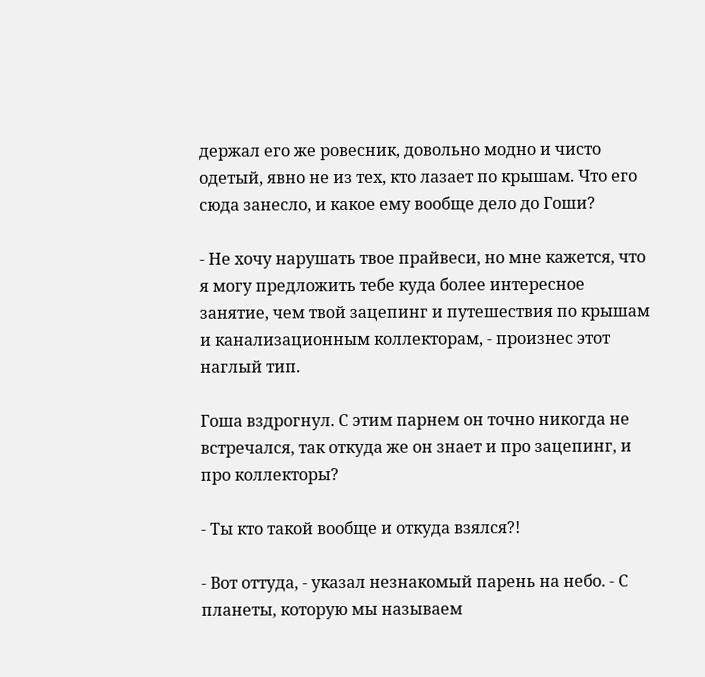держал его же ровесник, довольно модно и чисто одетый, явно не из тех, кто лазает по крышам. Что его сюда занесло, и какое ему вообще дело до Гоши?

- Не хочу нарушать твое прайвеси, но мне кажется, что я могу предложить тебе куда более интересное занятие, чем твой зацепинг и путешествия по крышам и канализационным коллекторам, - произнес этот наглый тип.

Гоша вздрогнул. С этим парнем он точно никогда не встречался, так откуда же он знает и про зацепинг, и про коллекторы?

- Ты кто такой вообще и откуда взялся?!

- Вот оттуда, - указал незнакомый парень на небо. - С планеты, которую мы называем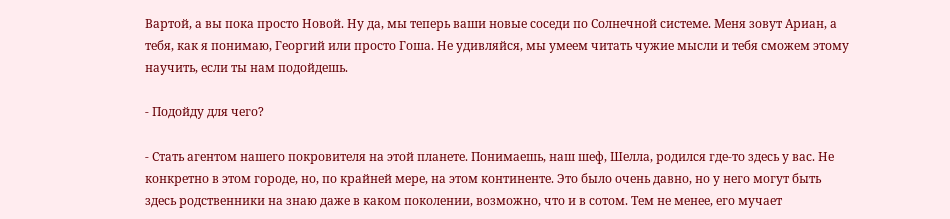Вартой, а вы пока просто Новой. Ну да, мы теперь ваши новые соседи по Солнечной системе. Меня зовут Ариан, а тебя, как я понимаю, Георгий или просто Гоша. Не удивляйся, мы умеем читать чужие мысли и тебя сможем этому научить, если ты нам подойдешь.

- Подойду для чего?

- Стать агентом нашего покровителя на этой планете. Понимаешь, наш шеф, Шелла, родился где-то здесь у вас. Не конкретно в этом городе, но, по крайней мере, на этом континенте. Это было очень давно, но у него могут быть здесь родственники на знаю даже в каком поколении, возможно, что и в сотом. Тем не менее, его мучает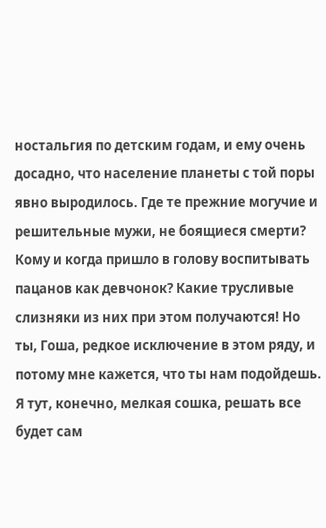ностальгия по детским годам, и ему очень досадно, что население планеты с той поры явно выродилось. Где те прежние могучие и решительные мужи, не боящиеся смерти? Кому и когда пришло в голову воспитывать пацанов как девчонок? Какие трусливые слизняки из них при этом получаются! Но ты, Гоша, редкое исключение в этом ряду, и потому мне кажется, что ты нам подойдешь. Я тут, конечно, мелкая сошка, решать все будет сам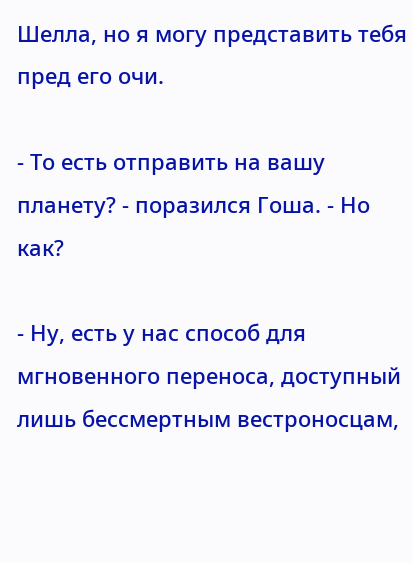Шелла, но я могу представить тебя пред его очи.

- То есть отправить на вашу планету? - поразился Гоша. - Но как?

- Ну, есть у нас способ для мгновенного переноса, доступный лишь бессмертным вестроносцам,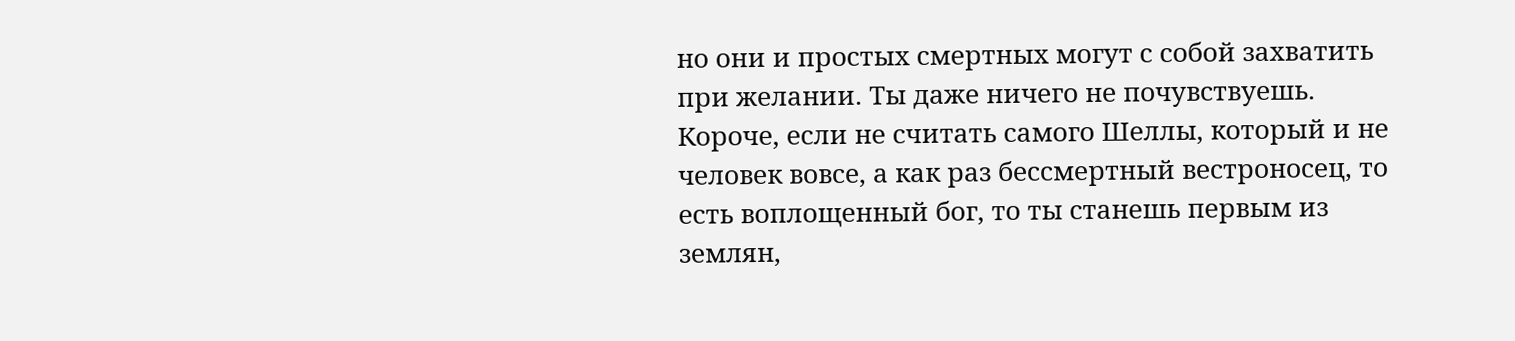но они и простых смертных могут с собой захватить при желании. Ты даже ничего не почувствуешь. Короче, если не считать самого Шеллы, который и не человек вовсе, а как раз бессмертный вестроносец, то есть воплощенный бог, то ты станешь первым из землян,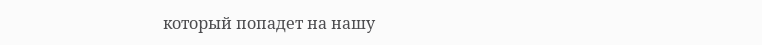который попадет на нашу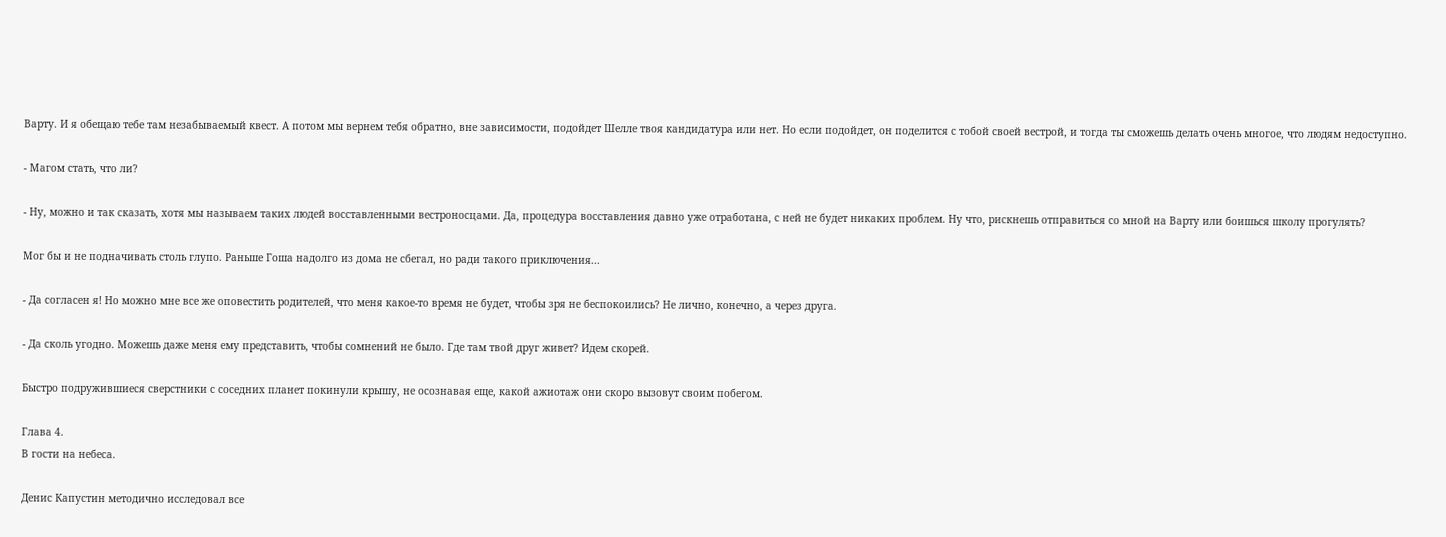Варту. И я обещаю тебе там незабываемый квест. А потом мы вернем тебя обратно, вне зависимости, подойдет Шелле твоя кандидатура или нет. Но если подойдет, он поделится с тобой своей вестрой, и тогда ты сможешь делать очень многое, что людям недоступно.

- Магом стать, что ли?

- Ну, можно и так сказать, хотя мы называем таких людей восставленными вестроносцами. Да, процедура восставления давно уже отработана, с ней не будет никаких проблем. Ну что, рискнешь отправиться со мной на Варту или боишься школу прогулять?

Мог бы и не подначивать столь глупо. Раньше Гоша надолго из дома не сбегал, но ради такого приключения...

- Да согласен я! Но можно мне все же оповестить родителей, что меня какое-то время не будет, чтобы зря не беспокоились? Не лично, конечно, а через друга.

- Да сколь угодно. Можешь даже меня ему представить, чтобы сомнений не было. Где там твой друг живет? Идем скорей.

Быстро подружившиеся сверстники с соседних планет покинули крышу, не осознавая еще, какой ажиотаж они скоро вызовут своим побегом.

Глава 4.
В гости на небеса.

Денис Капустин методично исследовал все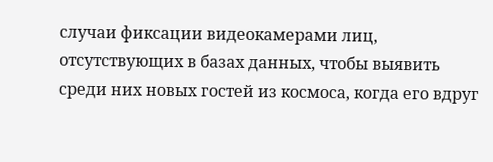случаи фиксации видеокамерами лиц, отсутствующих в базах данных, чтобы выявить среди них новых гостей из космоса, когда его вдруг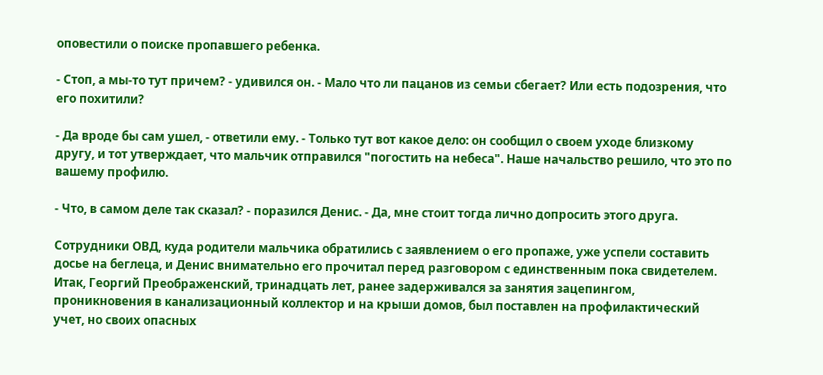оповестили о поиске пропавшего ребенка.

- Стоп, а мы-то тут причем? - удивился он. - Мало что ли пацанов из семьи сбегает? Или есть подозрения, что его похитили?

- Да вроде бы сам ушел, - ответили ему. - Только тут вот какое дело: он сообщил о своем уходе близкому другу, и тот утверждает, что мальчик отправился "погостить на небеса". Наше начальство решило, что это по вашему профилю.

- Что, в самом деле так сказал? - поразился Денис. - Да, мне стоит тогда лично допросить этого друга.

Сотрудники ОВД, куда родители мальчика обратились с заявлением о его пропаже, уже успели составить досье на беглеца, и Денис внимательно его прочитал перед разговором с единственным пока свидетелем. Итак, Георгий Преображенский, тринадцать лет, ранее задерживался за занятия зацепингом, проникновения в канализационный коллектор и на крыши домов, был поставлен на профилактический учет, но своих опасных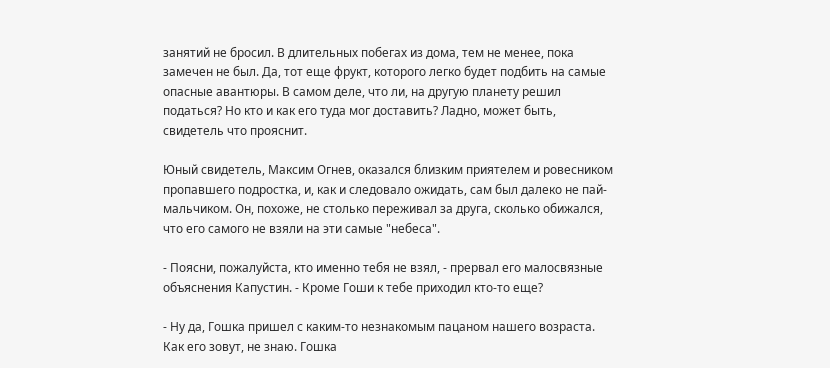занятий не бросил. В длительных побегах из дома, тем не менее, пока замечен не был. Да, тот еще фрукт, которого легко будет подбить на самые опасные авантюры. В самом деле, что ли, на другую планету решил податься? Но кто и как его туда мог доставить? Ладно, может быть, свидетель что прояснит.

Юный свидетель, Максим Огнев, оказался близким приятелем и ровесником пропавшего подростка, и, как и следовало ожидать, сам был далеко не пай-мальчиком. Он, похоже, не столько переживал за друга, сколько обижался, что его самого не взяли на эти самые "небеса".

- Поясни, пожалуйста, кто именно тебя не взял, - прервал его малосвязные объяснения Капустин. - Кроме Гоши к тебе приходил кто-то еще?

- Ну да, Гошка пришел с каким-то незнакомым пацаном нашего возраста. Как его зовут, не знаю. Гошка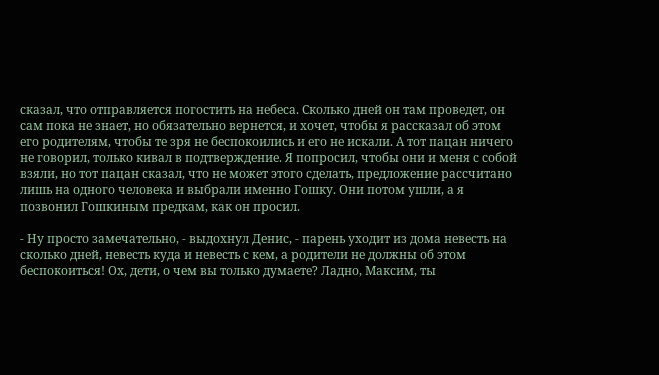сказал, что отправляется погостить на небеса. Сколько дней он там проведет, он сам пока не знает, но обязательно вернется, и хочет, чтобы я рассказал об этом его родителям, чтобы те зря не беспокоились и его не искали. А тот пацан ничего не говорил, только кивал в подтверждение. Я попросил, чтобы они и меня с собой взяли, но тот пацан сказал, что не может этого сделать, предложение рассчитано лишь на одного человека и выбрали именно Гошку. Они потом ушли, а я позвонил Гошкиным предкам, как он просил.

- Ну просто замечательно, - выдохнул Денис, - парень уходит из дома невесть на сколько дней, невесть куда и невесть с кем, а родители не должны об этом беспокоиться! Ох, дети, о чем вы только думаете? Ладно, Максим, ты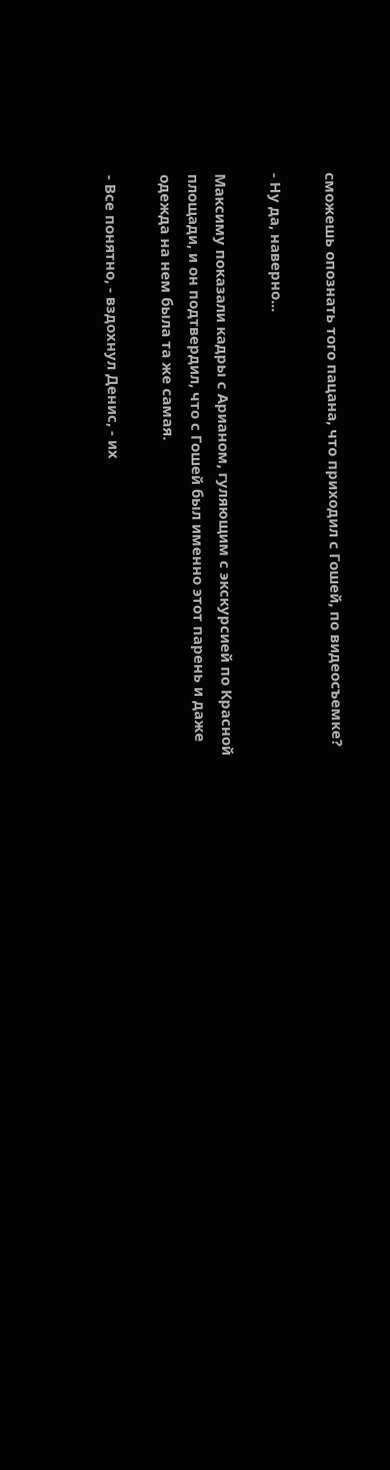сможешь опознать того пацана, что приходил с Гошей, по видеосъемке?

- Ну да, наверно...

Максиму показали кадры с Арианом, гуляющим с экскурсией по Красной площади, и он подтвердил, что с Гошей был именно этот парень и даже одежда на нем была та же самая.

- Все понятно, - вздохнул Денис, - их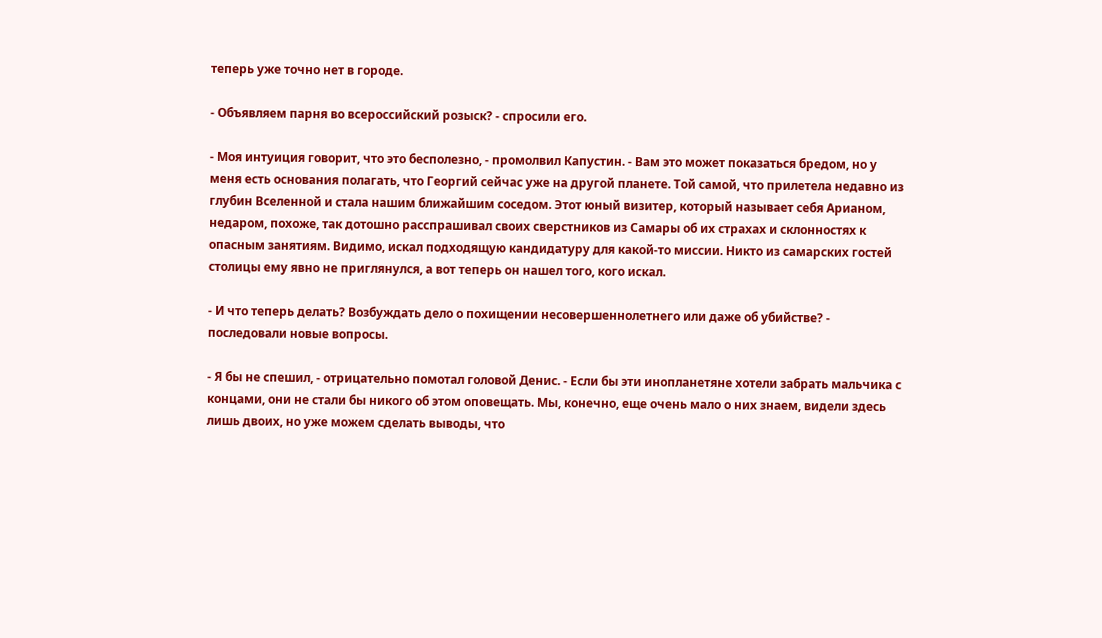теперь уже точно нет в городе.

- Объявляем парня во всероссийский розыск? - спросили его.

- Моя интуиция говорит, что это бесполезно, - промолвил Капустин. - Вам это может показаться бредом, но у меня есть основания полагать, что Георгий сейчас уже на другой планете. Той самой, что прилетела недавно из глубин Вселенной и стала нашим ближайшим соседом. Этот юный визитер, который называет себя Арианом, недаром, похоже, так дотошно расспрашивал своих сверстников из Самары об их страхах и склонностях к опасным занятиям. Видимо, искал подходящую кандидатуру для какой-то миссии. Никто из самарских гостей столицы ему явно не приглянулся, а вот теперь он нашел того, кого искал.

- И что теперь делать? Возбуждать дело о похищении несовершеннолетнего или даже об убийстве? - последовали новые вопросы.

- Я бы не спешил, - отрицательно помотал головой Денис. - Если бы эти инопланетяне хотели забрать мальчика с концами, они не стали бы никого об этом оповещать. Мы, конечно, еще очень мало о них знаем, видели здесь лишь двоих, но уже можем сделать выводы, что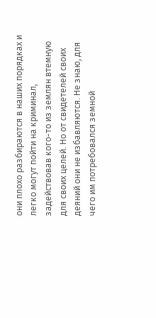они плохо разбираются в наших порядках и легко могут пойти на криминал, задействовав кого-то из землян втемную для своих целей. Но от свидетелей своих деяний они не избавляются. Не знаю, для чего им потребовался земной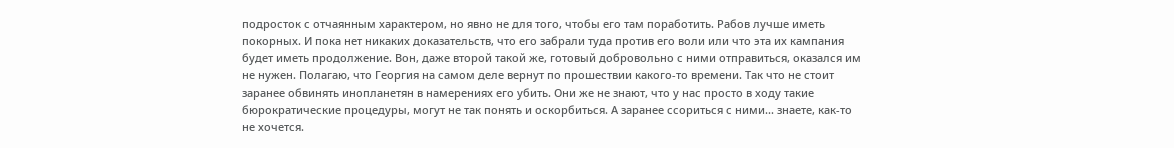подросток с отчаянным характером, но явно не для того, чтобы его там поработить. Рабов лучше иметь покорных. И пока нет никаких доказательств, что его забрали туда против его воли или что эта их кампания будет иметь продолжение. Вон, даже второй такой же, готовый добровольно с ними отправиться, оказался им не нужен. Полагаю, что Георгия на самом деле вернут по прошествии какого-то времени. Так что не стоит заранее обвинять инопланетян в намерениях его убить. Они же не знают, что у нас просто в ходу такие бюрократические процедуры, могут не так понять и оскорбиться. А заранее ссориться с ними... знаете, как-то не хочется.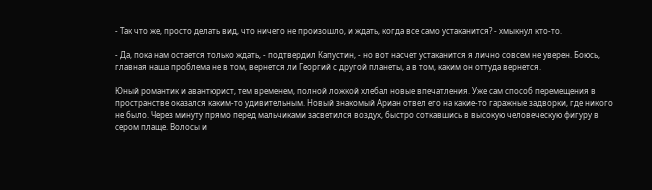- Так что же, просто делать вид, что ничего не произошло, и ждать, когда все само устаканится? - хмыкнул кто-то.

- Да, пока нам остается только ждать, - подтвердил Капустин, - но вот насчет устаканится я лично совсем не уверен. Боюсь, главная наша проблема не в том, вернется ли Георгий с другой планеты, а в том, каким он оттуда вернется.

Юный романтик и авантюрист, тем временем, полной ложкой хлебал новые впечатления. Уже сам способ перемещения в пространстве оказался каким-то удивительным. Новый знакомый Ариан отвел его на какие-то гаражные задворки, где никого не было. Через минуту прямо перед мальчиками засветился воздух, быстро соткавшись в высокую человеческую фигуру в сером плаще. Волосы и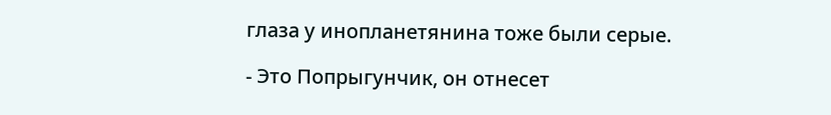глаза у инопланетянина тоже были серые.

- Это Попрыгунчик, он отнесет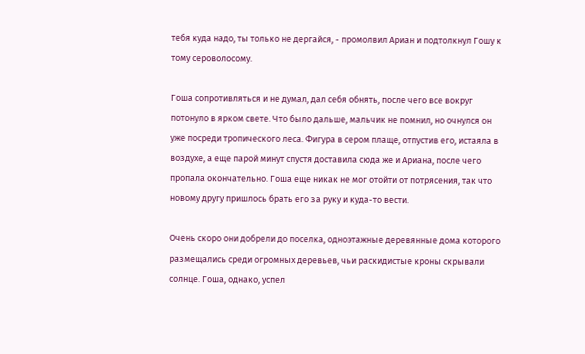тебя куда надо, ты только не дергайся, - промолвил Ариан и подтолкнул Гошу к тому сероволосому.

Гоша сопротивляться и не думал, дал себя обнять, после чего все вокруг потонуло в ярком свете. Что было дальше, мальчик не помнил, но очнулся он уже посреди тропического леса. Фигура в сером плаще, отпустив его, истаяла в воздухе, а еще парой минут спустя доставила сюда же и Ариана, после чего пропала окончательно. Гоша еще никак не мог отойти от потрясения, так что новому другу пришлось брать его за руку и куда-то вести.

Очень скоро они добрели до поселка, одноэтажные деревянные дома которого размещались среди огромных деревьев, чьи раскидистые кроны скрывали солнце. Гоша, однако, успел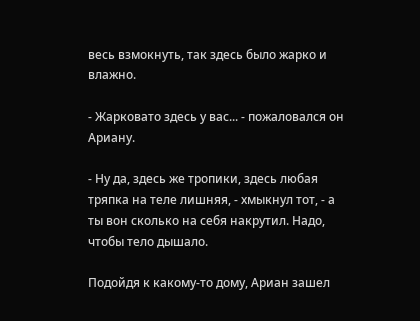весь взмокнуть, так здесь было жарко и влажно.

- Жарковато здесь у вас... - пожаловался он Ариану.

- Ну да, здесь же тропики, здесь любая тряпка на теле лишняя, - хмыкнул тот, - а ты вон сколько на себя накрутил. Надо, чтобы тело дышало.

Подойдя к какому-то дому, Ариан зашел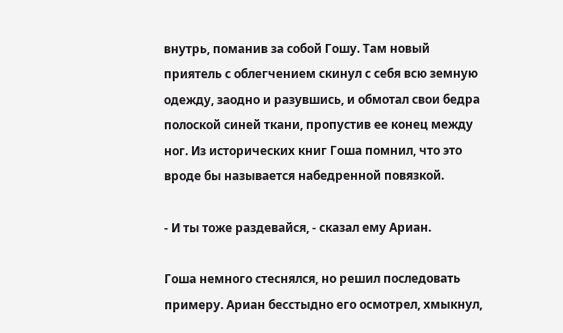внутрь, поманив за собой Гошу. Там новый приятель с облегчением скинул с себя всю земную одежду, заодно и разувшись, и обмотал свои бедра полоской синей ткани, пропустив ее конец между ног. Из исторических книг Гоша помнил, что это вроде бы называется набедренной повязкой.

- И ты тоже раздевайся, - сказал ему Ариан.

Гоша немного стеснялся, но решил последовать примеру. Ариан бесстыдно его осмотрел, хмыкнул,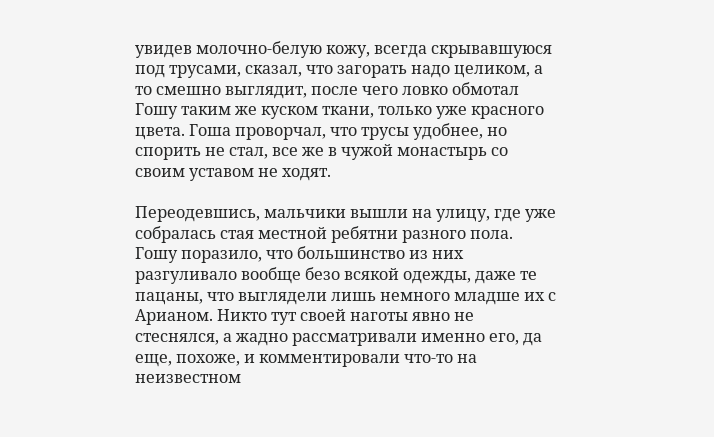увидев молочно-белую кожу, всегда скрывавшуюся под трусами, сказал, что загорать надо целиком, а то смешно выглядит, после чего ловко обмотал Гошу таким же куском ткани, только уже красного цвета. Гоша проворчал, что трусы удобнее, но спорить не стал, все же в чужой монастырь со своим уставом не ходят.

Переодевшись, мальчики вышли на улицу, где уже собралась стая местной ребятни разного пола. Гошу поразило, что большинство из них разгуливало вообще безо всякой одежды, даже те пацаны, что выглядели лишь немного младше их с Арианом. Никто тут своей наготы явно не стеснялся, а жадно рассматривали именно его, да еще, похоже, и комментировали что-то на неизвестном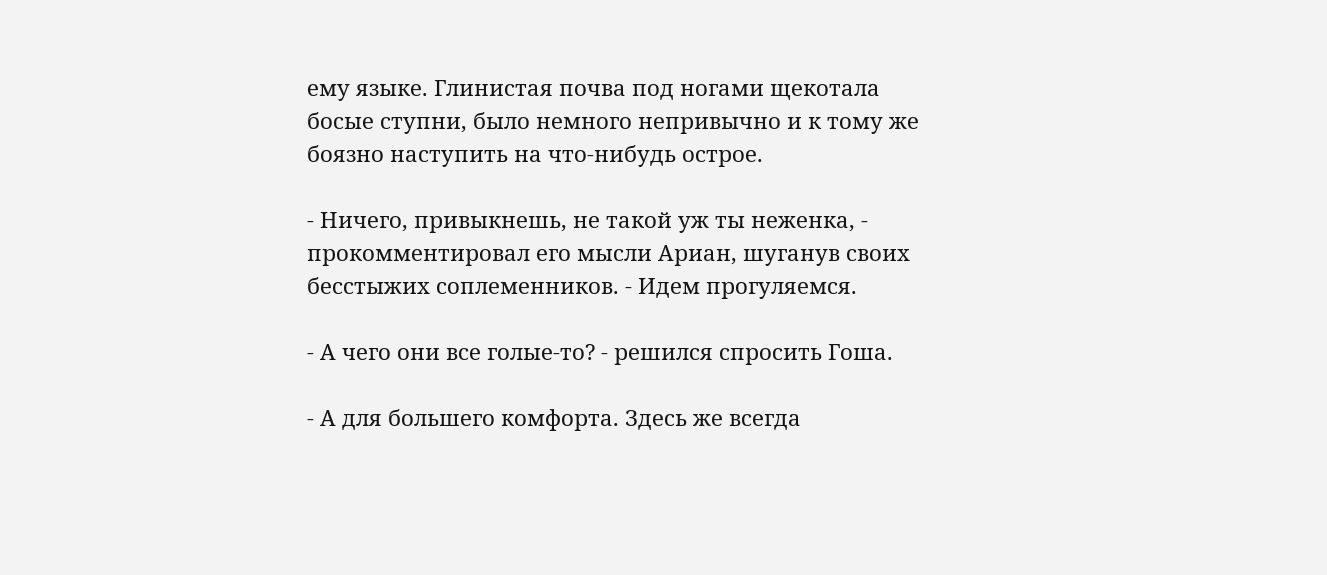ему языке. Глинистая почва под ногами щекотала босые ступни, было немного непривычно и к тому же боязно наступить на что-нибудь острое.

- Ничего, привыкнешь, не такой уж ты неженка, - прокомментировал его мысли Ариан, шуганув своих бесстыжих соплеменников. - Идем прогуляемся.

- А чего они все голые-то? - решился спросить Гоша.

- А для большего комфорта. Здесь же всегда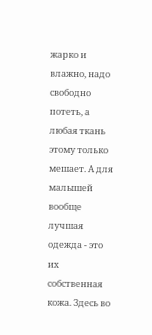жарко и влажно, надо свободно потеть, а любая ткань этому только мешает. А для малышей вообще лучшая одежда - это их собственная кожа. Здесь во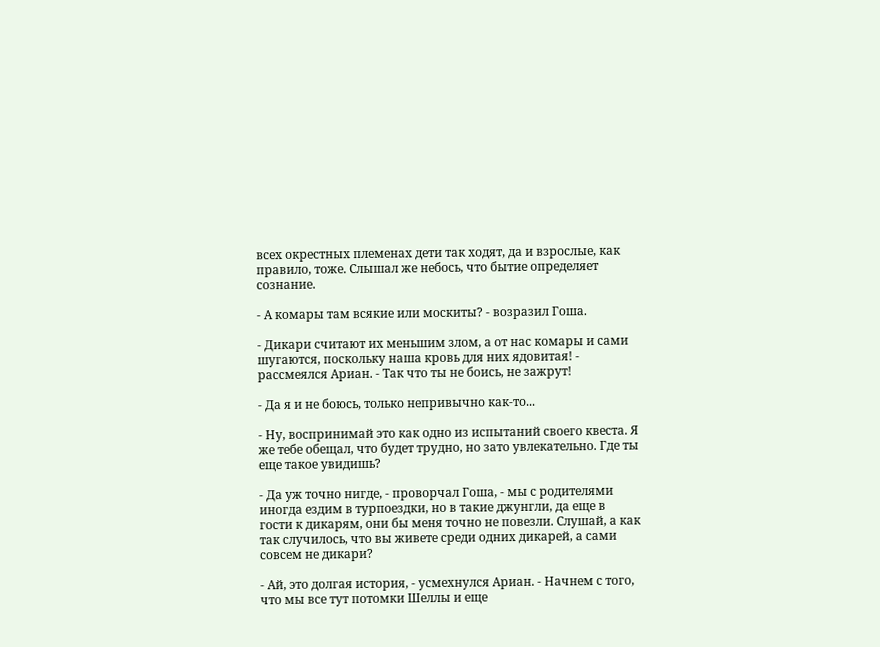всех окрестных племенах дети так ходят, да и взрослые, как правило, тоже. Слышал же небось, что бытие определяет сознание.

- А комары там всякие или москиты? - возразил Гоша.

- Дикари считают их меньшим злом, а от нас комары и сами шугаются, поскольку наша кровь для них ядовитая! - рассмеялся Ариан. - Так что ты не боись, не зажрут!

- Да я и не боюсь, только непривычно как-то...

- Ну, воспринимай это как одно из испытаний своего квеста. Я же тебе обещал, что будет трудно, но зато увлекательно. Где ты еще такое увидишь?

- Да уж точно нигде, - проворчал Гоша, - мы с родителями иногда ездим в турпоездки, но в такие джунгли, да еще в гости к дикарям, они бы меня точно не повезли. Слушай, а как так случилось, что вы живете среди одних дикарей, а сами совсем не дикари?

- Ай, это долгая история, - усмехнулся Ариан. - Начнем с того, что мы все тут потомки Шеллы и еще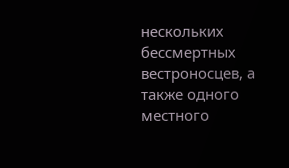нескольких бессмертных вестроносцев, а также одного местного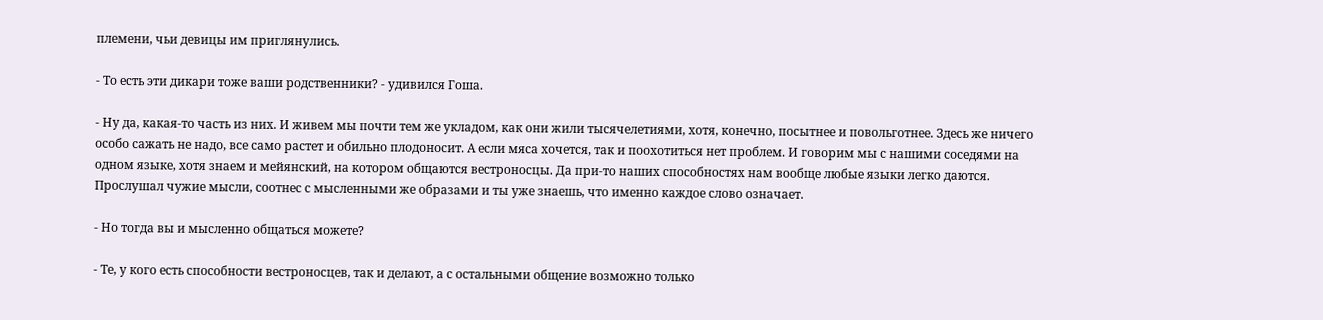племени, чьи девицы им приглянулись.

- То есть эти дикари тоже ваши родственники? - удивился Гоша.

- Ну да, какая-то часть из них. И живем мы почти тем же укладом, как они жили тысячелетиями, хотя, конечно, посытнее и повольготнее. Здесь же ничего особо сажать не надо, все само растет и обильно плодоносит. А если мяса хочется, так и поохотиться нет проблем. И говорим мы с нашими соседями на одном языке, хотя знаем и мейянский, на котором общаются вестроносцы. Да при-то наших способностях нам вообще любые языки легко даются. Прослушал чужие мысли, соотнес с мысленными же образами и ты уже знаешь, что именно каждое слово означает.

- Но тогда вы и мысленно общаться можете?

- Те, у кого есть способности вестроносцев, так и делают, а с остальными общение возможно только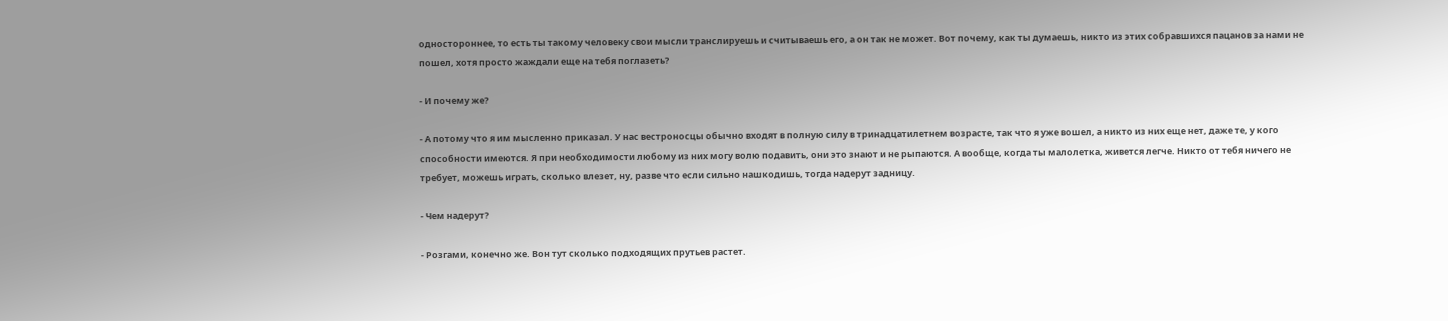одностороннее, то есть ты такому человеку свои мысли транслируешь и считываешь его, а он так не может. Вот почему, как ты думаешь, никто из этих собравшихся пацанов за нами не пошел, хотя просто жаждали еще на тебя поглазеть?

- И почему же?

- А потому что я им мысленно приказал. У нас вестроносцы обычно входят в полную силу в тринадцатилетнем возрасте, так что я уже вошел, а никто из них еще нет, даже те, у кого способности имеются. Я при необходимости любому из них могу волю подавить, они это знают и не рыпаются. А вообще, когда ты малолетка, живется легче. Никто от тебя ничего не требует, можешь играть, сколько влезет, ну, разве что если сильно нашкодишь, тогда надерут задницу.

- Чем надерут?

- Розгами, конечно же. Вон тут сколько подходящих прутьев растет.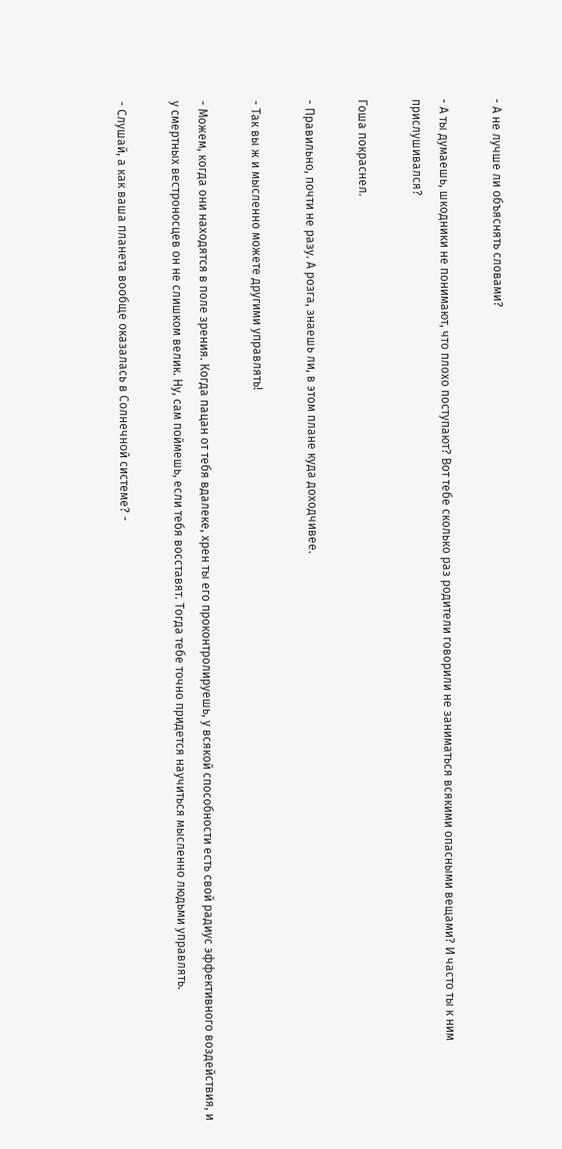- А не лучше ли объяснять словами?

- А ты думаешь, шкодники не понимают, что плохо поступают? Вот тебе сколько раз родители говорили не заниматься всякими опасными вещами? И часто ты к ним прислушивался?

Гоша покраснел.

- Правильно, почти не разу. А розга, знаешь ли, в этом плане куда доходчивее.

- Так вы ж и мысленно можете другими управлять!

- Можем, когда они находятся в поле зрения. Когда пацан от тебя вдалеке, хрен ты его проконтролируешь, у всякой способности есть свой радиус эффективного воздействия, и у смертных вестроносцев он не слишком велик. Ну, сам поймешь, если тебя восставят. Тогда тебе точно придется научиться мысленно людьми управлять.

- Слушай, а как ваша планета вообще оказалась в Солнечной системе? -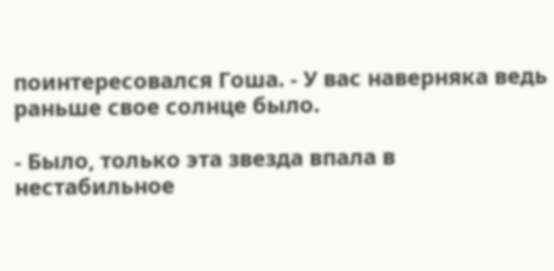поинтересовался Гоша. - У вас наверняка ведь раньше свое солнце было.

- Было, только эта звезда впала в нестабильное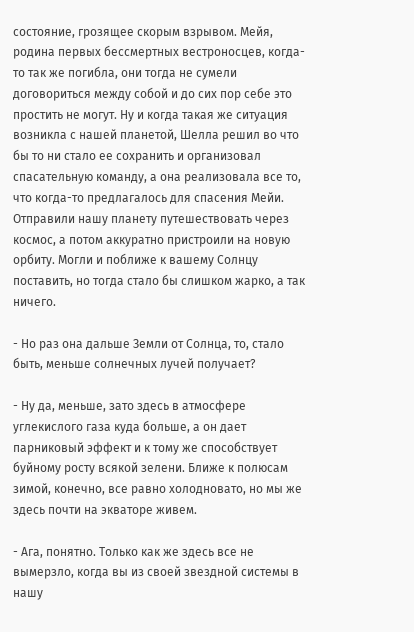состояние, грозящее скорым взрывом. Мейя, родина первых бессмертных вестроносцев, когда-то так же погибла, они тогда не сумели договориться между собой и до сих пор себе это простить не могут. Ну и когда такая же ситуация возникла с нашей планетой, Шелла решил во что бы то ни стало ее сохранить и организовал спасательную команду, а она реализовала все то, что когда-то предлагалось для спасения Мейи. Отправили нашу планету путешествовать через космос, а потом аккуратно пристроили на новую орбиту. Могли и поближе к вашему Солнцу поставить, но тогда стало бы слишком жарко, а так ничего.

- Но раз она дальше Земли от Солнца, то, стало быть, меньше солнечных лучей получает?

- Ну да, меньше, зато здесь в атмосфере углекислого газа куда больше, а он дает парниковый эффект и к тому же способствует буйному росту всякой зелени. Ближе к полюсам зимой, конечно, все равно холодновато, но мы же здесь почти на экваторе живем.

- Ага, понятно. Только как же здесь все не вымерзло, когда вы из своей звездной системы в нашу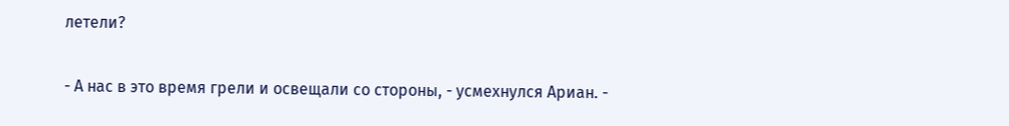летели?

- А нас в это время грели и освещали со стороны, - усмехнулся Ариан. -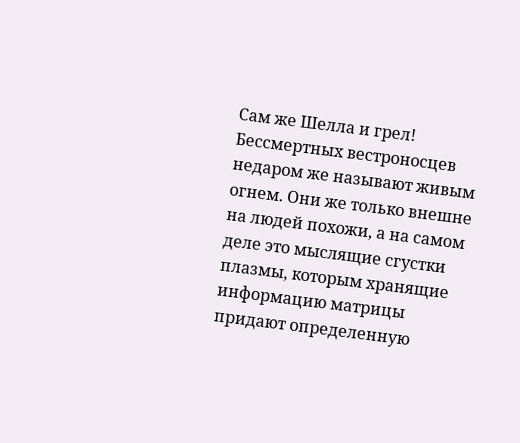Сам же Шелла и грел! Бессмертных вестроносцев недаром же называют живым огнем. Они же только внешне на людей похожи, а на самом деле это мыслящие сгустки плазмы, которым хранящие информацию матрицы придают определенную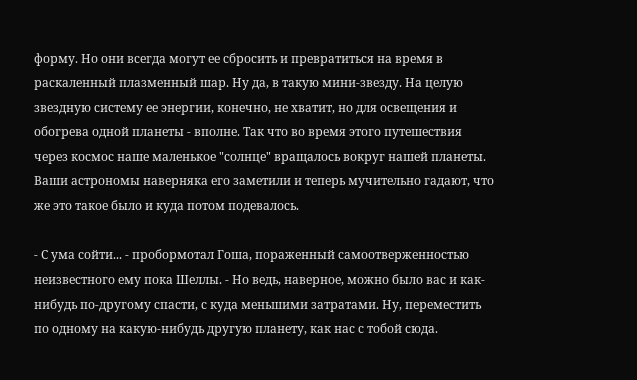форму. Но они всегда могут ее сбросить и превратиться на время в раскаленный плазменный шар. Ну да, в такую мини-звезду. На целую звездную систему ее энергии, конечно, не хватит, но для освещения и обогрева одной планеты - вполне. Так что во время этого путешествия через космос наше маленькое "солнце" вращалось вокруг нашей планеты. Ваши астрономы наверняка его заметили и теперь мучительно гадают, что же это такое было и куда потом подевалось.

- С ума сойти... - пробормотал Гоша, пораженный самоотверженностью неизвестного ему пока Шеллы. - Но ведь, наверное, можно было вас и как-нибудь по-другому спасти, с куда меньшими затратами. Ну, переместить по одному на какую-нибудь другую планету, как нас с тобой сюда.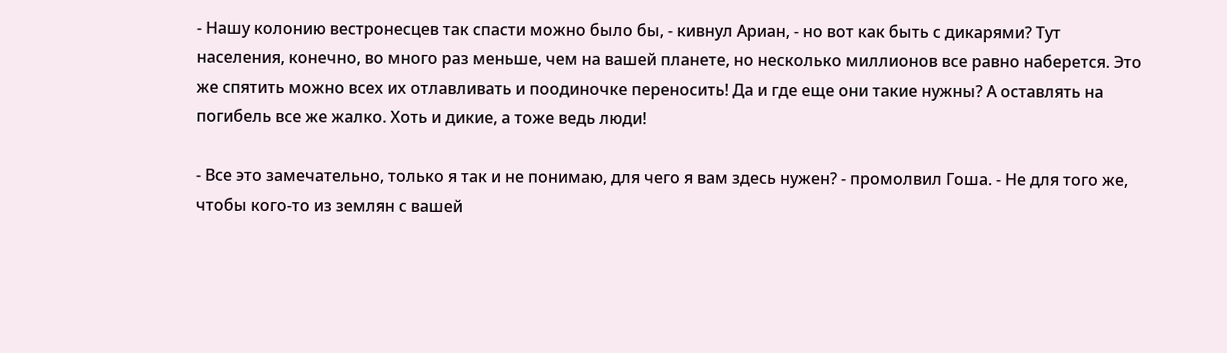- Нашу колонию вестронесцев так спасти можно было бы, - кивнул Ариан, - но вот как быть с дикарями? Тут населения, конечно, во много раз меньше, чем на вашей планете, но несколько миллионов все равно наберется. Это же спятить можно всех их отлавливать и поодиночке переносить! Да и где еще они такие нужны? А оставлять на погибель все же жалко. Хоть и дикие, а тоже ведь люди!

- Все это замечательно, только я так и не понимаю, для чего я вам здесь нужен? - промолвил Гоша. - Не для того же, чтобы кого-то из землян с вашей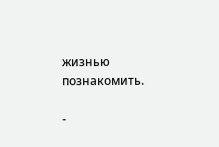жизнью познакомить.

-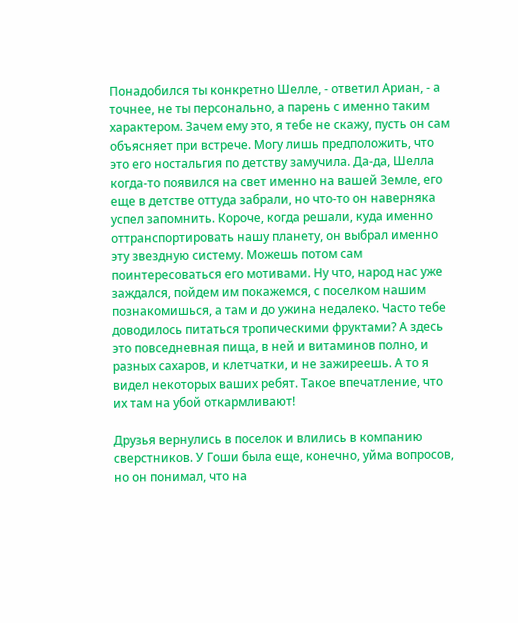Понадобился ты конкретно Шелле, - ответил Ариан, - а точнее, не ты персонально, а парень с именно таким характером. Зачем ему это, я тебе не скажу, пусть он сам объясняет при встрече. Могу лишь предположить, что это его ностальгия по детству замучила. Да-да, Шелла когда-то появился на свет именно на вашей Земле, его еще в детстве оттуда забрали, но что-то он наверняка успел запомнить. Короче, когда решали, куда именно оттранспортировать нашу планету, он выбрал именно эту звездную систему. Можешь потом сам поинтересоваться его мотивами. Ну что, народ нас уже заждался, пойдем им покажемся, с поселком нашим познакомишься, а там и до ужина недалеко. Часто тебе доводилось питаться тропическими фруктами? А здесь это повседневная пища, в ней и витаминов полно, и разных сахаров, и клетчатки, и не зажиреешь. А то я видел некоторых ваших ребят. Такое впечатление, что их там на убой откармливают!

Друзья вернулись в поселок и влились в компанию сверстников. У Гоши была еще, конечно, уйма вопросов, но он понимал, что на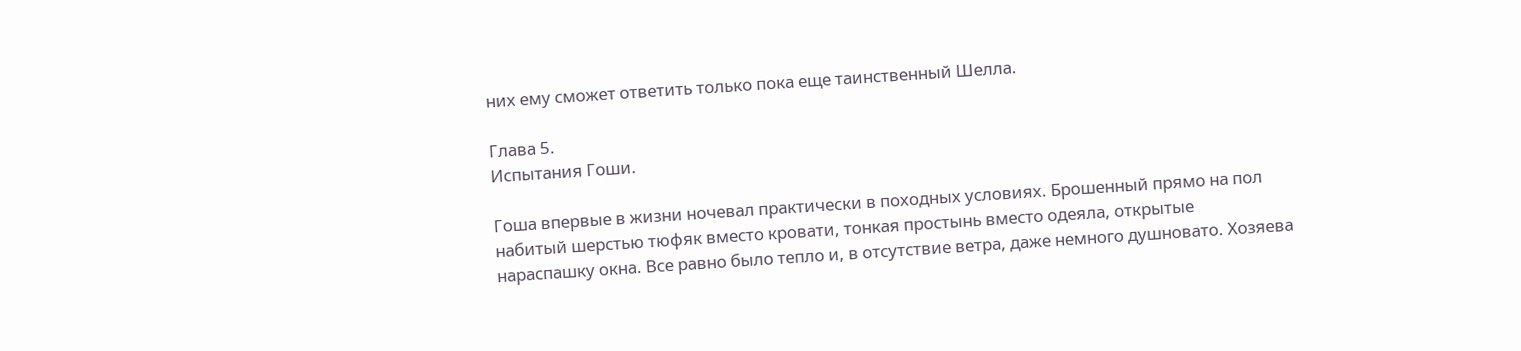них ему сможет ответить только пока еще таинственный Шелла.

Глава 5.
Испытания Гоши.

Гоша впервые в жизни ночевал практически в походных условиях. Брошенный прямо на пол набитый шерстью тюфяк вместо кровати, тонкая простынь вместо одеяла, открытые нараспашку окна. Все равно было тепло и, в отсутствие ветра, даже немного душновато. Хозяева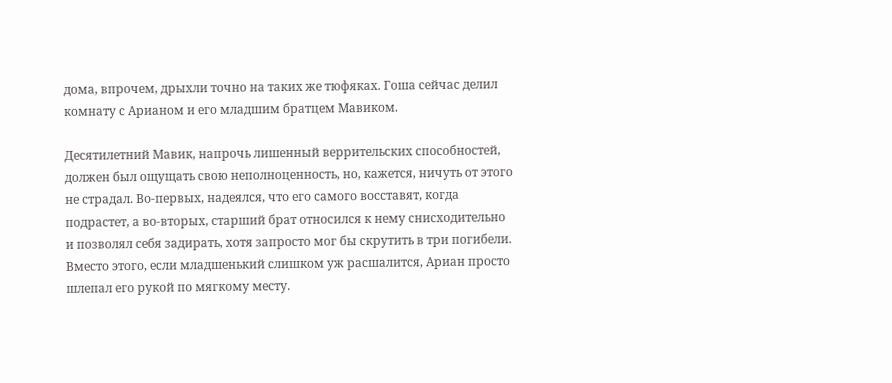дома, впрочем, дрыхли точно на таких же тюфяках. Гоша сейчас делил комнату с Арианом и его младшим братцем Мавиком.

Десятилетний Мавик, напрочь лишенный веррительских способностей, должен был ощущать свою неполноценность, но, кажется, ничуть от этого не страдал. Во-первых, надеялся, что его самого восставят, когда подрастет, а во-вторых, старший брат относился к нему снисходительно и позволял себя задирать, хотя запросто мог бы скрутить в три погибели. Вместо этого, если младшенький слишком уж расшалится, Ариан просто шлепал его рукой по мягкому месту.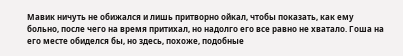Мавик ничуть не обижался и лишь притворно ойкал, чтобы показать, как ему больно, после чего на время притихал, но надолго его все равно не хватало. Гоша на его месте обиделся бы, но здесь, похоже, подобные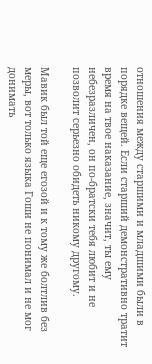отношения между старшими и младшими были в порядке вещей. Если старший демонстративно тратит время на твое наказание, значит, ты ему небезразличен, он по-братски тебя любит и не позволит серьезно обидеть никому другому.

Мавик был той еще егозой и к тому же болтлив без меры, вот только языка Гоши не понимал и не мог донимать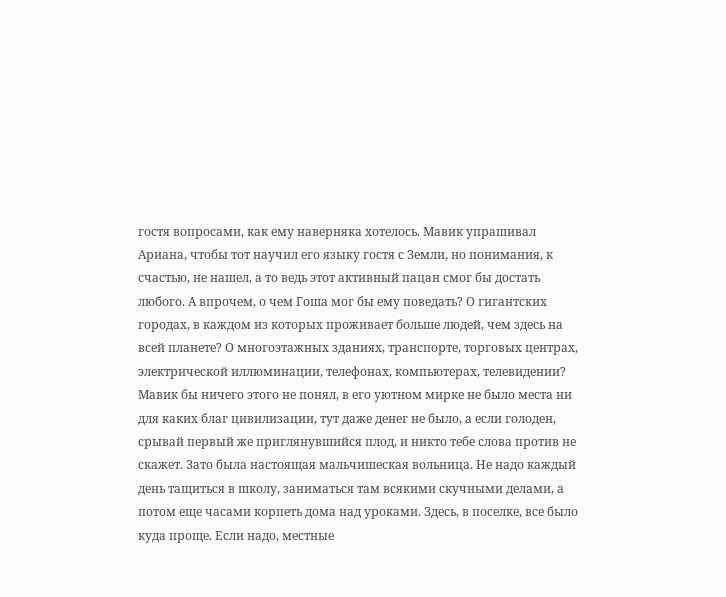гостя вопросами, как ему наверняка хотелось. Мавик упрашивал Ариана, чтобы тот научил его языку гостя с Земли, но понимания, к счастью, не нашел, а то ведь этот активный пацан смог бы достать любого. А впрочем, о чем Гоша мог бы ему поведать? О гигантских городах, в каждом из которых проживает больше людей, чем здесь на всей планете? О многоэтажных зданиях, транспорте, торговых центрах, электрической иллюминации, телефонах, компьютерах, телевидении? Мавик бы ничего этого не понял, в его уютном мирке не было места ни для каких благ цивилизации, тут даже денег не было, а если голоден, срывай первый же приглянувшийся плод, и никто тебе слова против не скажет. Зато была настоящая мальчишеская вольница. Не надо каждый день тащиться в школу, заниматься там всякими скучными делами, а потом еще часами корпеть дома над уроками. Здесь, в поселке, все было куда проще. Если надо, местные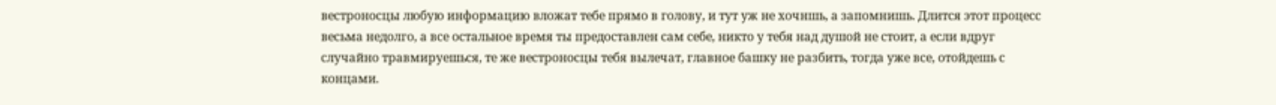вестроносцы любую информацию вложат тебе прямо в голову, и тут уж не хочншь, а запомнишь. Длится этот процесс весьма недолго, а все остальное время ты предоставлен сам себе, никто у тебя над душой не стоит, а если вдруг случайно травмируешься, те же вестроносцы тебя вылечат, главное башку не разбить, тогда уже все, отойдешь с концами.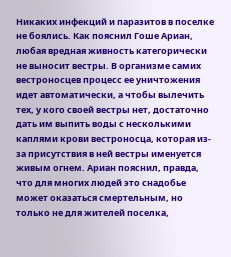Никаких инфекций и паразитов в поселке не боялись. Как пояснил Гоше Ариан, любая вредная живность категорически не выносит вестры. В организме самих вестроносцев процесс ее уничтожения идет автоматически, а чтобы вылечить тех, у кого своей вестры нет, достаточно дать им выпить воды с несколькими каплями крови вестроносца, которая из-за присутствия в ней вестры именуется живым огнем. Ариан пояснил, правда, что для многих людей это снадобье может оказаться смертельным, но только не для жителей поселка,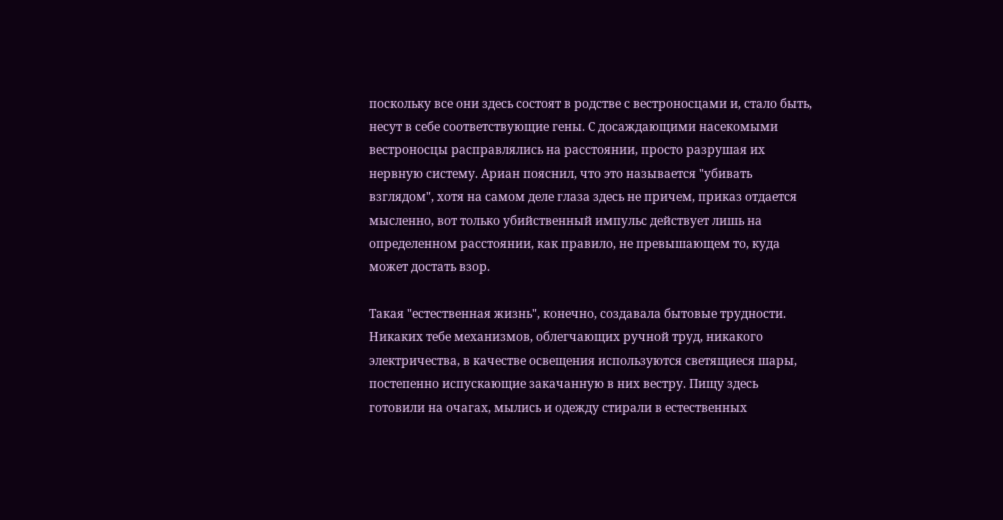поскольку все они здесь состоят в родстве с вестроносцами и, стало быть, несут в себе соответствующие гены. С досаждающими насекомыми вестроносцы расправлялись на расстоянии, просто разрушая их нервную систему. Ариан пояснил, что это называется "убивать взглядом", хотя на самом деле глаза здесь не причем, приказ отдается мысленно, вот только убийственный импульс действует лишь на определенном расстоянии, как правило, не превышающем то, куда может достать взор.

Такая "естественная жизнь", конечно, создавала бытовые трудности. Никаких тебе механизмов, облегчающих ручной труд, никакого электричества, в качестве освещения используются светящиеся шары, постепенно испускающие закачанную в них вестру. Пищу здесь готовили на очагах, мылись и одежду стирали в естественных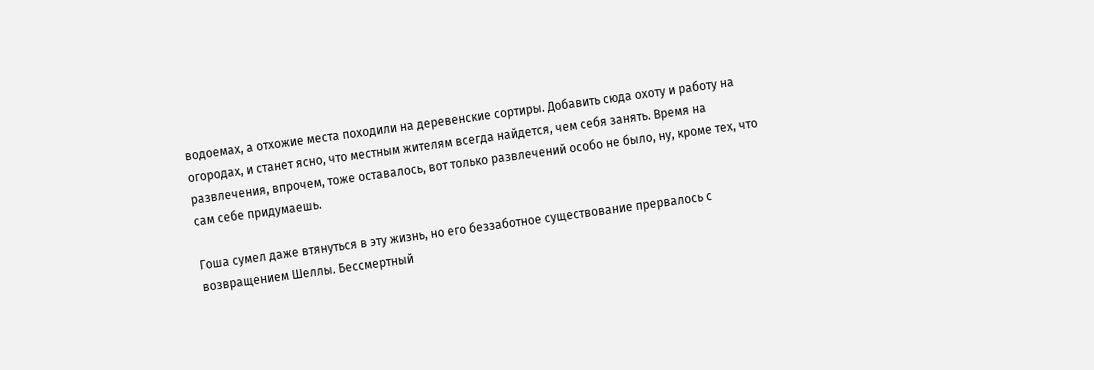водоемах, а отхожие места походили на деревенские сортиры. Добавить сюда охоту и работу на огородах, и станет ясно, что местным жителям всегда найдется, чем себя занять. Время на развлечения, впрочем, тоже оставалось, вот только развлечений особо не было, ну, кроме тех, что сам себе придумаешь.

Гоша сумел даже втянуться в эту жизнь, но его беззаботное существование прервалось с возвращением Шеллы. Бессмертный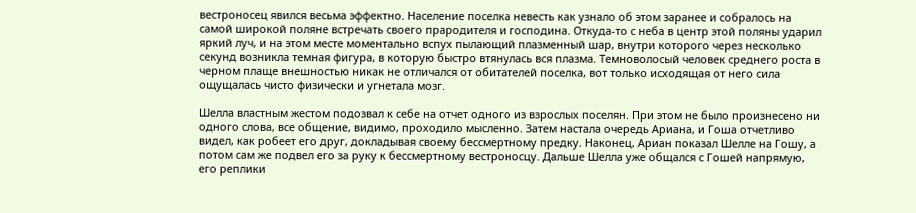вестроносец явился весьма эффектно. Население поселка невесть как узнало об этом заранее и собралось на самой широкой поляне встречать своего прародителя и господина. Откуда-то с неба в центр этой поляны ударил яркий луч, и на этом месте моментально вспух пылающий плазменный шар, внутри которого через несколько секунд возникла темная фигура, в которую быстро втянулась вся плазма. Темноволосый человек среднего роста в черном плаще внешностью никак не отличался от обитателей поселка, вот только исходящая от него сила ощущалась чисто физически и угнетала мозг.

Шелла властным жестом подозвал к себе на отчет одного из взрослых поселян. При этом не было произнесено ни одного слова, все общение, видимо, проходило мысленно. Затем настала очередь Ариана, и Гоша отчетливо видел, как робеет его друг, докладывая своему бессмертному предку. Наконец, Ариан показал Шелле на Гошу, а потом сам же подвел его за руку к бессмертному вестроносцу. Дальше Шелла уже общался с Гошей напрямую, его реплики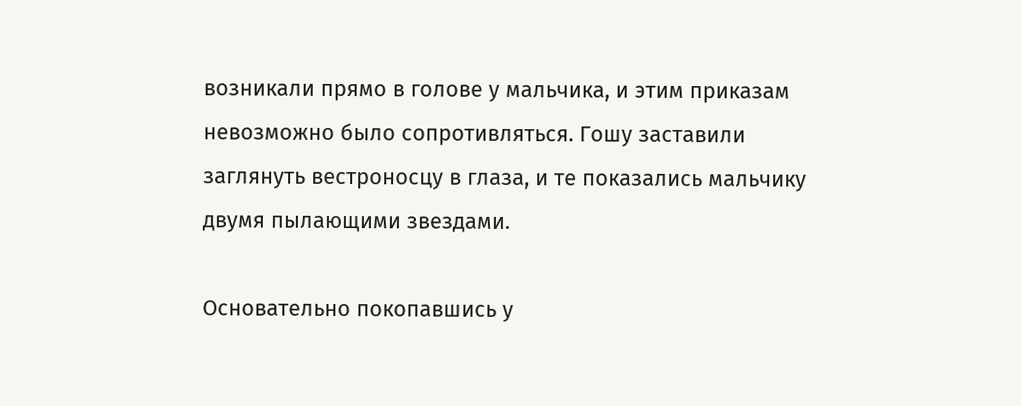возникали прямо в голове у мальчика, и этим приказам невозможно было сопротивляться. Гошу заставили заглянуть вестроносцу в глаза, и те показались мальчику двумя пылающими звездами.

Основательно покопавшись у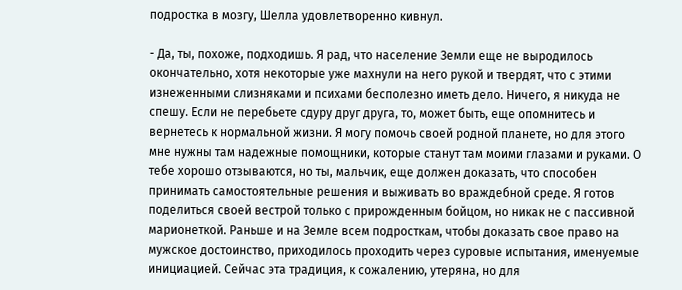подростка в мозгу, Шелла удовлетворенно кивнул.

- Да, ты, похоже, подходишь. Я рад, что население Земли еще не выродилось окончательно, хотя некоторые уже махнули на него рукой и твердят, что с этими изнеженными слизняками и психами бесполезно иметь дело. Ничего, я никуда не спешу. Если не перебьете сдуру друг друга, то, может быть, еще опомнитесь и вернетесь к нормальной жизни. Я могу помочь своей родной планете, но для этого мне нужны там надежные помощники, которые станут там моими глазами и руками. О тебе хорошо отзываются, но ты, мальчик, еще должен доказать, что способен принимать самостоятельные решения и выживать во враждебной среде. Я готов поделиться своей вестрой только с прирожденным бойцом, но никак не с пассивной марионеткой. Раньше и на Земле всем подросткам, чтобы доказать свое право на мужское достоинство, приходилось проходить через суровые испытания, именуемые инициацией. Сейчас эта традиция, к сожалению, утеряна, но для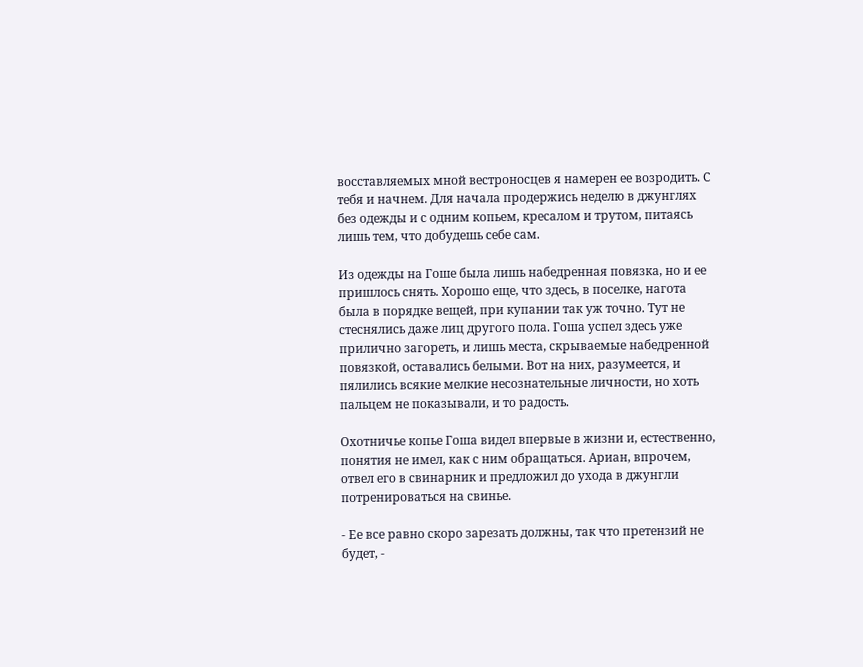восставляемых мной вестроносцев я намерен ее возродить. С тебя и начнем. Для начала продержись неделю в джунглях без одежды и с одним копьем, кресалом и трутом, питаясь лишь тем, что добудешь себе сам.

Из одежды на Гоше была лишь набедренная повязка, но и ее пришлось снять. Хорошо еще, что здесь, в поселке, нагота была в порядке вещей, при купании так уж точно. Тут не стеснялись даже лиц другого пола. Гоша успел здесь уже прилично загореть, и лишь места, скрываемые набедренной повязкой, оставались белыми. Вот на них, разумеется, и пялились всякие мелкие несознательные личности, но хоть пальцем не показывали, и то радость.

Охотничье копье Гоша видел впервые в жизни и, естественно, понятия не имел, как с ним обращаться. Ариан, впрочем, отвел его в свинарник и предложил до ухода в джунгли потренироваться на свинье.

- Ее все равно скоро зарезать должны, так что претензий не будет, -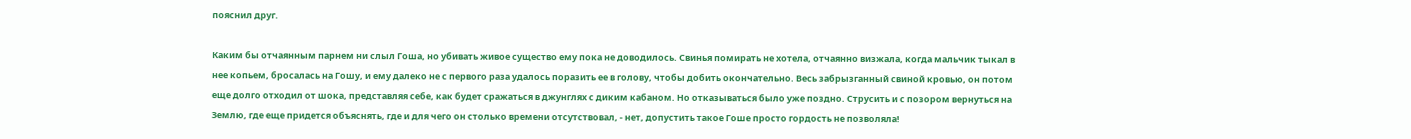пояснил друг.

Каким бы отчаянным парнем ни слыл Гоша, но убивать живое существо ему пока не доводилось. Свинья помирать не хотела, отчаянно визжала, когда мальчик тыкал в нее копьем, бросалась на Гошу, и ему далеко не с первого раза удалось поразить ее в голову, чтобы добить окончательно. Весь забрызганный свиной кровью, он потом еще долго отходил от шока, представляя себе, как будет сражаться в джунглях с диким кабаном. Но отказываться было уже поздно. Струсить и с позором вернуться на Землю, где еще придется объяснять, где и для чего он столько времени отсутствовал, - нет, допустить такое Гоше просто гордость не позволяла!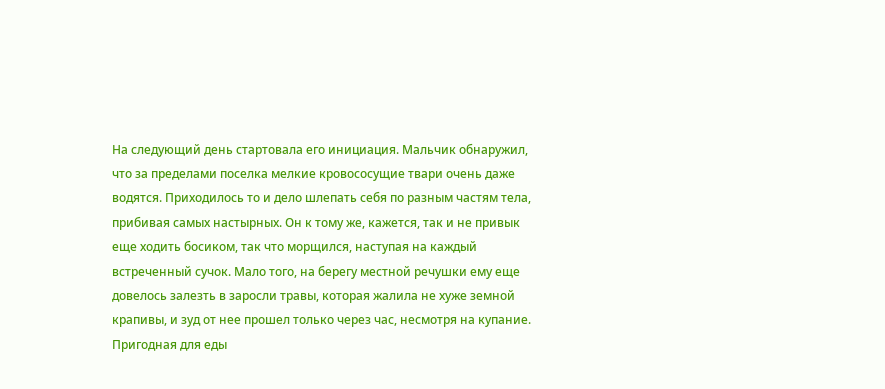На следующий день стартовала его инициация. Мальчик обнаружил, что за пределами поселка мелкие кровососущие твари очень даже водятся. Приходилось то и дело шлепать себя по разным частям тела, прибивая самых настырных. Он к тому же, кажется, так и не привык еще ходить босиком, так что морщился, наступая на каждый встреченный сучок. Мало того, на берегу местной речушки ему еще довелось залезть в заросли травы, которая жалила не хуже земной крапивы, и зуд от нее прошел только через час, несмотря на купание. Пригодная для еды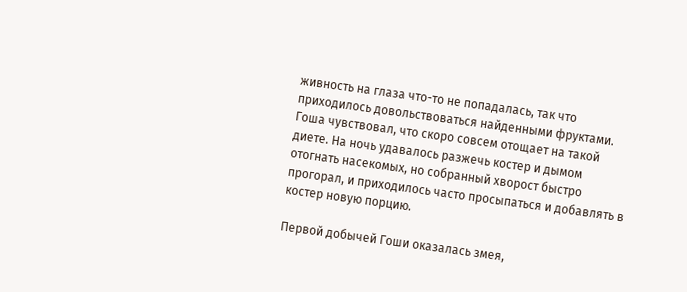живность на глаза что-то не попадалась, так что приходилось довольствоваться найденными фруктами. Гоша чувствовал, что скоро совсем отощает на такой диете. На ночь удавалось разжечь костер и дымом отогнать насекомых, но собранный хворост быстро прогорал, и приходилось часто просыпаться и добавлять в костер новую порцию.

Первой добычей Гоши оказалась змея,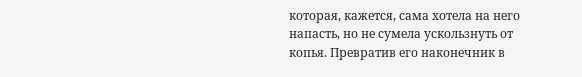которая, кажется, сама хотела на него напасть, но не сумела ускользнуть от копья. Превратив его наконечник в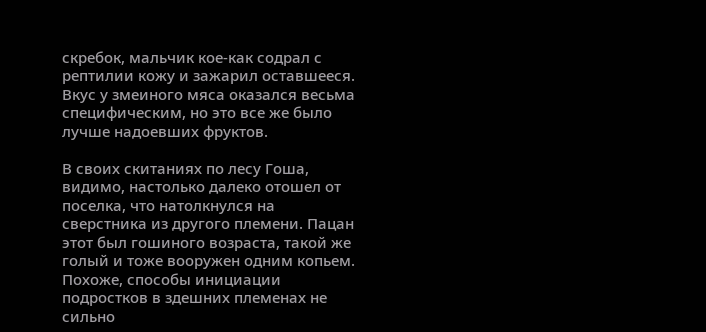скребок, мальчик кое-как содрал с рептилии кожу и зажарил оставшееся. Вкус у змеиного мяса оказался весьма специфическим, но это все же было лучше надоевших фруктов.

В своих скитаниях по лесу Гоша, видимо, настолько далеко отошел от поселка, что натолкнулся на сверстника из другого племени. Пацан этот был гошиного возраста, такой же голый и тоже вооружен одним копьем. Похоже, способы инициации подростков в здешних племенах не сильно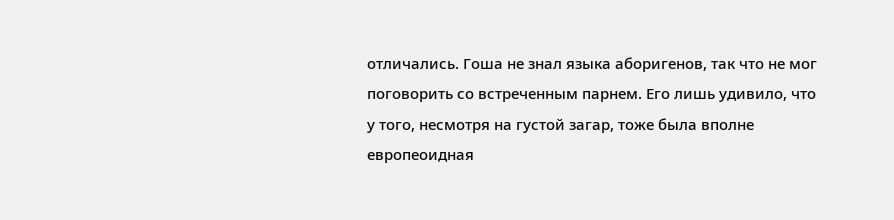отличались. Гоша не знал языка аборигенов, так что не мог поговорить со встреченным парнем. Его лишь удивило, что у того, несмотря на густой загар, тоже была вполне европеоидная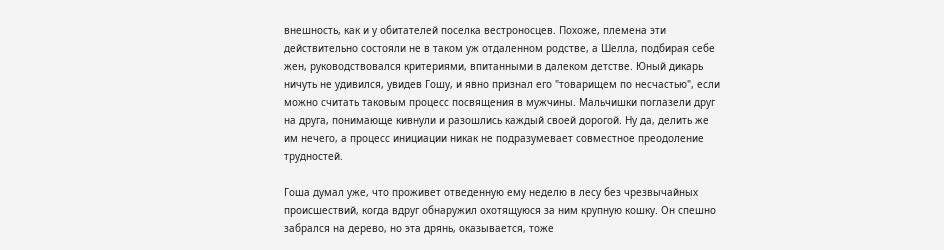внешность, как и у обитателей поселка вестроносцев. Похоже, племена эти действительно состояли не в таком уж отдаленном родстве, а Шелла, подбирая себе жен, руководствовался критериями, впитанными в далеком детстве. Юный дикарь ничуть не удивился, увидев Гошу, и явно признал его "товарищем по несчастью", если можно считать таковым процесс посвящения в мужчины. Мальчишки поглазели друг на друга, понимающе кивнули и разошлись каждый своей дорогой. Ну да, делить же им нечего, а процесс инициации никак не подразумевает совместное преодоление трудностей.

Гоша думал уже, что проживет отведенную ему неделю в лесу без чрезвычайных происшествий, когда вдруг обнаружил охотящуюся за ним крупную кошку. Он спешно забрался на дерево, но эта дрянь, оказывается, тоже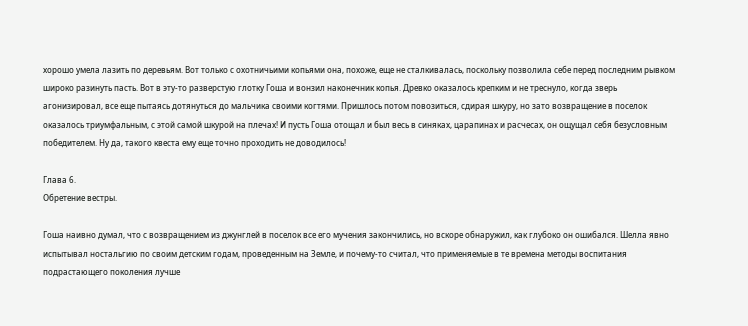хорошо умела лазить по деревьям. Вот только с охотничьими копьями она, похоже, еще не сталкивалась, поскольку позволила себе перед последним рывком широко разинуть пасть. Вот в эту-то разверстую глотку Гоша и вонзил наконечник копья. Древко оказалось крепким и не треснуло, когда зверь агонизировал, все еще пытаясь дотянуться до мальчика своими когтями. Пришлось потом повозиться, сдирая шкуру, но зато возвращение в поселок оказалось триумфальным, с этой самой шкурой на плечах! И пусть Гоша отощал и был весь в синяках, царапинах и расчесах, он ощущал себя безусловным победителем. Ну да, такого квеста ему еще точно проходить не доводилось!

Глава 6.
Обретение вестры.

Гоша наивно думал, что с возвращением из джунглей в поселок все его мучения закончились, но вскоре обнаружил, как глубоко он ошибался. Шелла явно испытывал ностальгию по своим детским годам, проведенным на Земле, и почему-то считал, что применяемые в те времена методы воспитания подрастающего поколения лучше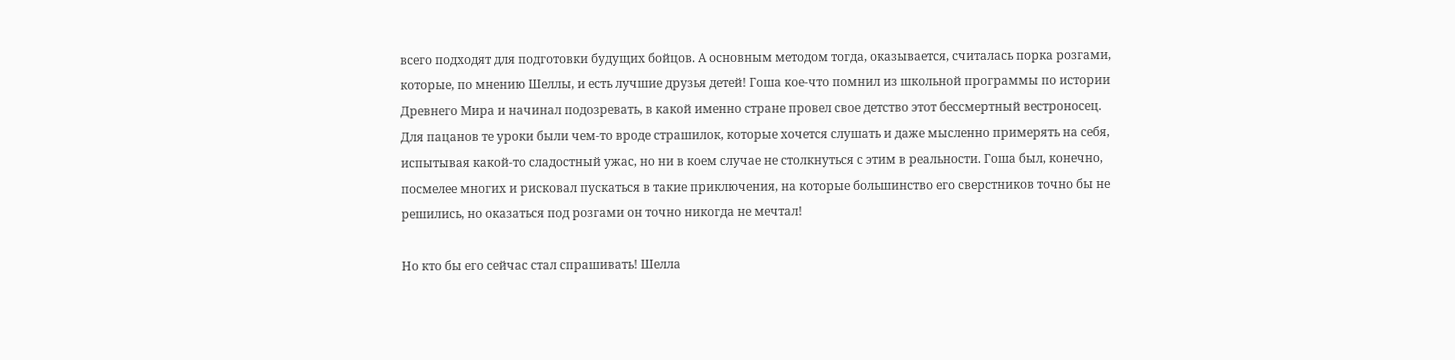всего подходят для подготовки будущих бойцов. А основным методом тогда, оказывается, считалась порка розгами, которые, по мнению Шеллы, и есть лучшие друзья детей! Гоша кое-что помнил из школьной программы по истории Древнего Мира и начинал подозревать, в какой именно стране провел свое детство этот бессмертный вестроносец. Для пацанов те уроки были чем-то вроде страшилок, которые хочется слушать и даже мысленно примерять на себя, испытывая какой-то сладостный ужас, но ни в коем случае не столкнуться с этим в реальности. Гоша был, конечно, посмелее многих и рисковал пускаться в такие приключения, на которые большинство его сверстников точно бы не решились, но оказаться под розгами он точно никогда не мечтал!

Но кто бы его сейчас стал спрашивать! Шелла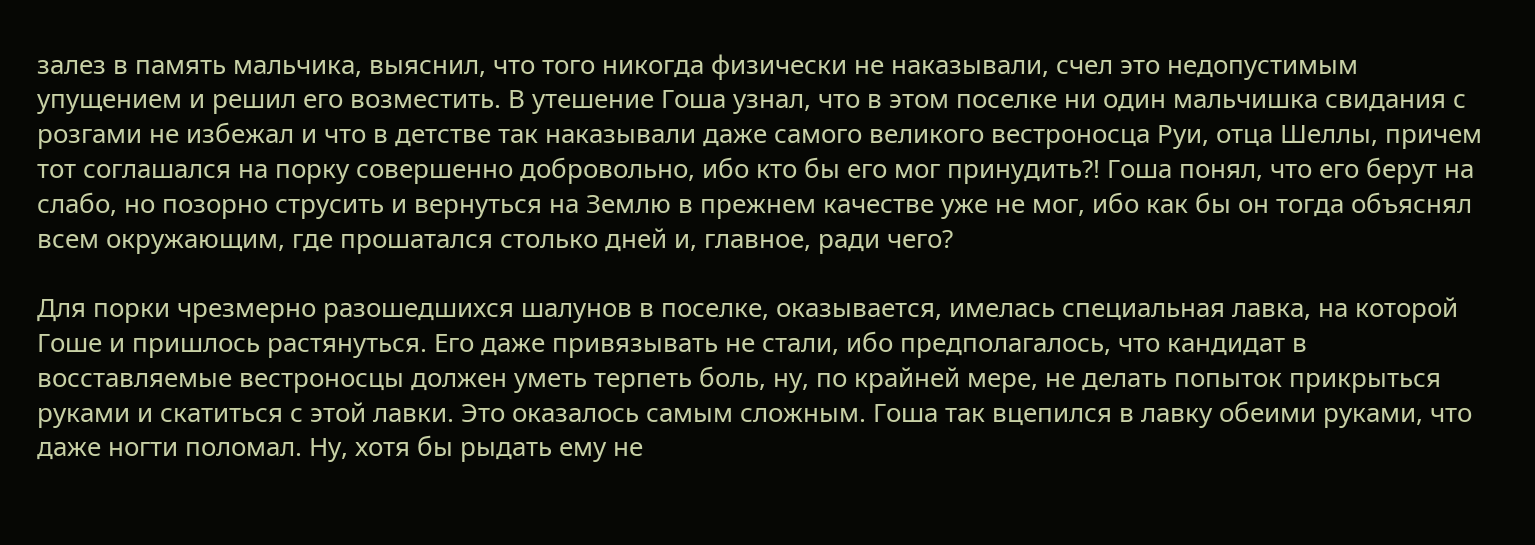залез в память мальчика, выяснил, что того никогда физически не наказывали, счел это недопустимым упущением и решил его возместить. В утешение Гоша узнал, что в этом поселке ни один мальчишка свидания с розгами не избежал и что в детстве так наказывали даже самого великого вестроносца Руи, отца Шеллы, причем тот соглашался на порку совершенно добровольно, ибо кто бы его мог принудить?! Гоша понял, что его берут на слабо, но позорно струсить и вернуться на Землю в прежнем качестве уже не мог, ибо как бы он тогда объяснял всем окружающим, где прошатался столько дней и, главное, ради чего?

Для порки чрезмерно разошедшихся шалунов в поселке, оказывается, имелась специальная лавка, на которой Гоше и пришлось растянуться. Его даже привязывать не стали, ибо предполагалось, что кандидат в восставляемые вестроносцы должен уметь терпеть боль, ну, по крайней мере, не делать попыток прикрыться руками и скатиться с этой лавки. Это оказалось самым сложным. Гоша так вцепился в лавку обеими руками, что даже ногти поломал. Ну, хотя бы рыдать ему не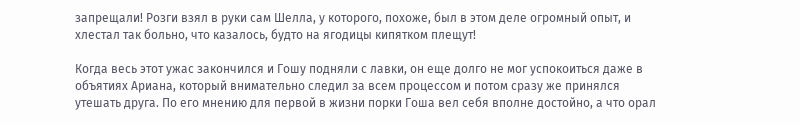запрещали! Розги взял в руки сам Шелла, у которого, похоже, был в этом деле огромный опыт, и хлестал так больно, что казалось, будто на ягодицы кипятком плещут!

Когда весь этот ужас закончился и Гошу подняли с лавки, он еще долго не мог успокоиться даже в объятиях Ариана, который внимательно следил за всем процессом и потом сразу же принялся утешать друга. По его мнению для первой в жизни порки Гоша вел себя вполне достойно, а что орал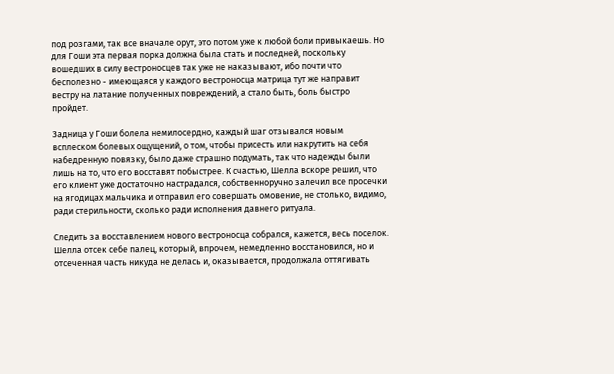под розгами, так все вначале орут, это потом уже к любой боли привыкаешь. Но для Гоши эта первая порка должна была стать и последней, поскольку вошедших в силу вестроносцев так уже не наказывают, ибо почти что бесполезно - имеющаяся у каждого вестроносца матрица тут же направит вестру на латание полученных повреждений, а стало быть, боль быстро пройдет.

Задница у Гоши болела немилосердно, каждый шаг отзывался новым всплеском болевых ощущений, о том, чтобы присесть или накрутить на себя набедренную повязку, было даже страшно подумать, так что надежды были лишь на то, что его восставят побыстрее. К счастью, Шелла вскоре решил, что его клиент уже достаточно настрадался, собственноручно залечил все просечки на ягодицах мальчика и отправил его совершать омовение, не столько, видимо, ради стерильности, сколько ради исполнения давнего ритуала.

Следить за восставлением нового вестроносца собрался, кажется, весь поселок. Шелла отсек себе палец, который, впрочем, немедленно восстановился, но и отсеченная часть никуда не делась и, оказывается, продолжала оттягивать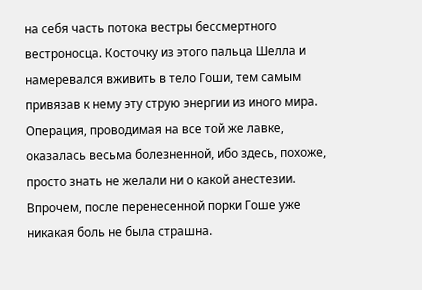на себя часть потока вестры бессмертного вестроносца. Косточку из этого пальца Шелла и намеревался вживить в тело Гоши, тем самым привязав к нему эту струю энергии из иного мира. Операция, проводимая на все той же лавке, оказалась весьма болезненной, ибо здесь, похоже, просто знать не желали ни о какой анестезии. Впрочем, после перенесенной порки Гоше уже никакая боль не была страшна.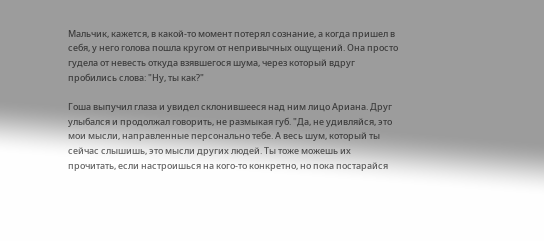Мальчик, кажется, в какой-то момент потерял сознание, а когда пришел в себя, у него голова пошла кругом от непривычных ощущений. Она просто гудела от невесть откуда взявшегося шума, через который вдруг пробились слова: "Ну, ты как?"

Гоша выпучил глаза и увидел склонившееся над ним лицо Ариана. Друг улыбался и продолжал говорить, не размыкая губ. "Да, не удивляйся, это мои мысли, направленные персонально тебе. А весь шум, который ты сейчас слышишь, это мысли других людей. Ты тоже можешь их прочитать, если настроишься на кого-то конкретно, но пока постарайся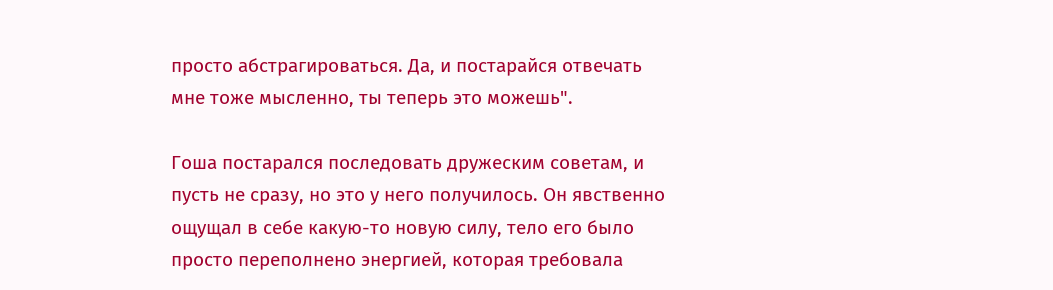просто абстрагироваться. Да, и постарайся отвечать мне тоже мысленно, ты теперь это можешь".

Гоша постарался последовать дружеским советам, и пусть не сразу, но это у него получилось. Он явственно ощущал в себе какую-то новую силу, тело его было просто переполнено энергией, которая требовала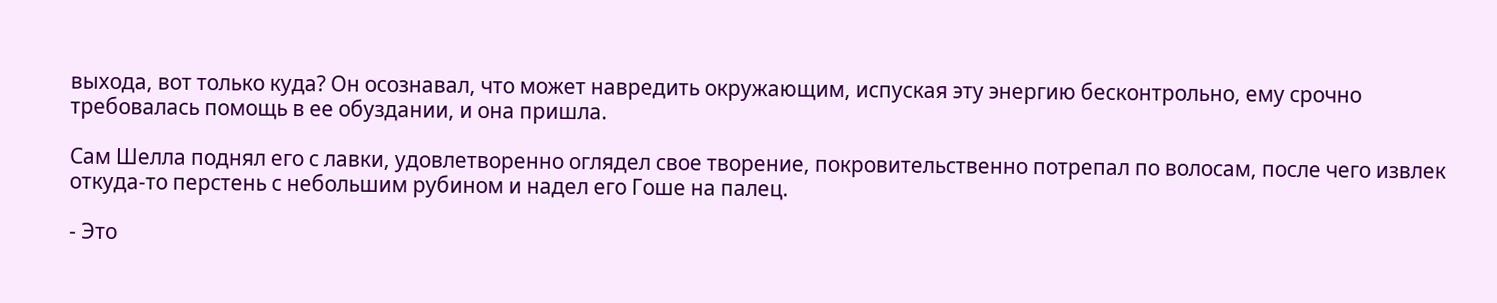выхода, вот только куда? Он осознавал, что может навредить окружающим, испуская эту энергию бесконтрольно, ему срочно требовалась помощь в ее обуздании, и она пришла.

Сам Шелла поднял его с лавки, удовлетворенно оглядел свое творение, покровительственно потрепал по волосам, после чего извлек откуда-то перстень с небольшим рубином и надел его Гоше на палец.

- Это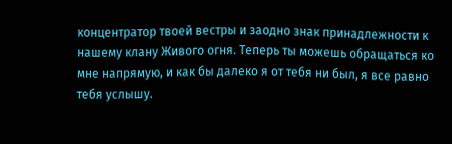концентратор твоей вестры и заодно знак принадлежности к нашему клану Живого огня. Теперь ты можешь обращаться ко мне напрямую, и как бы далеко я от тебя ни был, я все равно тебя услышу.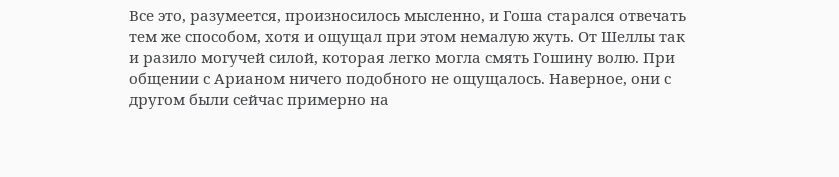Все это, разумеется, произносилось мысленно, и Гоша старался отвечать тем же способом, хотя и ощущал при этом немалую жуть. От Шеллы так и разило могучей силой, которая легко могла смять Гошину волю. При общении с Арианом ничего подобного не ощущалось. Наверное, они с другом были сейчас примерно на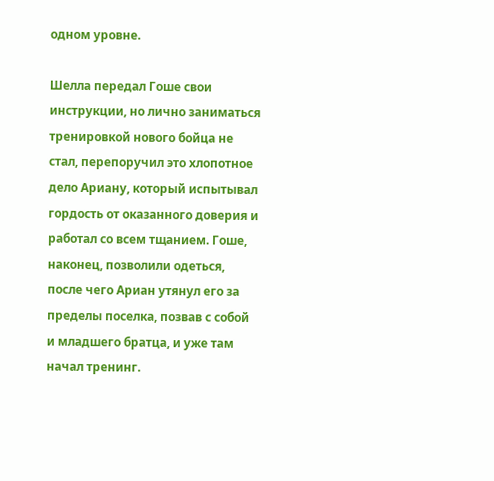одном уровне.

Шелла передал Гоше свои инструкции, но лично заниматься тренировкой нового бойца не стал, перепоручил это хлопотное дело Ариану, который испытывал гордость от оказанного доверия и работал со всем тщанием. Гоше, наконец, позволили одеться, после чего Ариан утянул его за пределы поселка, позвав с собой и младшего братца, и уже там начал тренинг.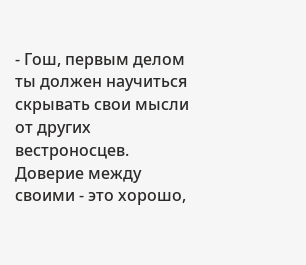- Гош, первым делом ты должен научиться скрывать свои мысли от других вестроносцев. Доверие между своими - это хорошо,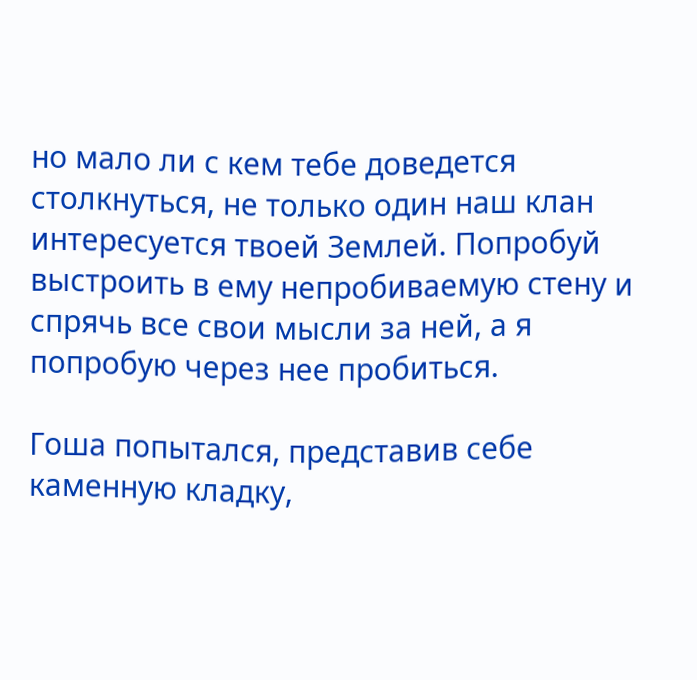но мало ли с кем тебе доведется столкнуться, не только один наш клан интересуется твоей Землей. Попробуй выстроить в ему непробиваемую стену и спрячь все свои мысли за ней, а я попробую через нее пробиться.

Гоша попытался, представив себе каменную кладку,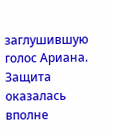заглушившую голос Ариана. Защита оказалась вполне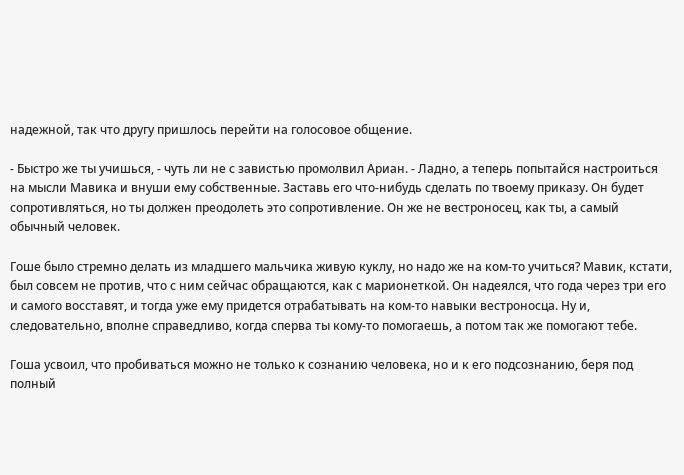надежной, так что другу пришлось перейти на голосовое общение.

- Быстро же ты учишься, - чуть ли не с завистью промолвил Ариан. - Ладно, а теперь попытайся настроиться на мысли Мавика и внуши ему собственные. Заставь его что-нибудь сделать по твоему приказу. Он будет сопротивляться, но ты должен преодолеть это сопротивление. Он же не вестроносец, как ты, а самый обычный человек.

Гоше было стремно делать из младшего мальчика живую куклу, но надо же на ком-то учиться? Мавик, кстати, был совсем не против, что с ним сейчас обращаются, как с марионеткой. Он надеялся, что года через три его и самого восставят, и тогда уже ему придется отрабатывать на ком-то навыки вестроносца. Ну и, следовательно, вполне справедливо, когда сперва ты кому-то помогаешь, а потом так же помогают тебе.

Гоша усвоил, что пробиваться можно не только к сознанию человека, но и к его подсознанию, беря под полный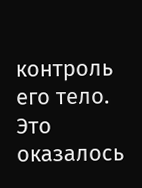контроль его тело. Это оказалось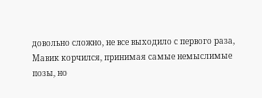довольно сложно, не все выходило с первого раза, Мавик корчился, принимая самые немыслимые позы, но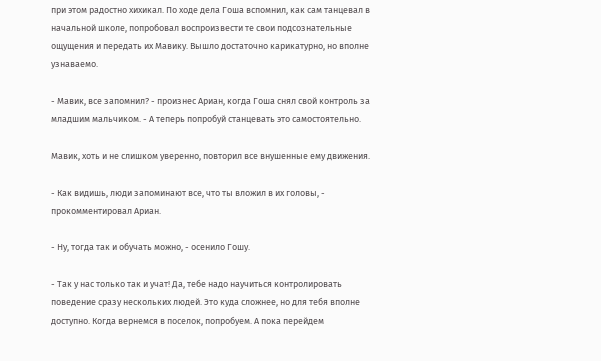при этом радостно хихикал. По ходе дела Гоша вспомнил, как сам танцевал в начальной школе, попробовал воспроизвести те свои подсознательные ощущения и передать их Мавику. Вышло достаточно карикатурно, но вполне узнаваемо.

- Мавик, все запомнил? - произнес Ариан, когда Гоша снял свой контроль за младшим мальчиком. - А теперь попробуй станцевать это самостоятельно.

Мавик, хоть и не слишком уверенно, повторил все внушенные ему движения.

- Как видишь, люди запоминают все, что ты вложил в их головы, - прокомментировал Ариан.

- Ну, тогда так и обучать можно, - осенило Гошу.

- Так у нас только так и учат! Да, тебе надо научиться контролировать поведение сразу нескольких людей. Это куда сложнее, но для тебя вполне доступно. Когда вернемся в поселок, попробуем. А пока перейдем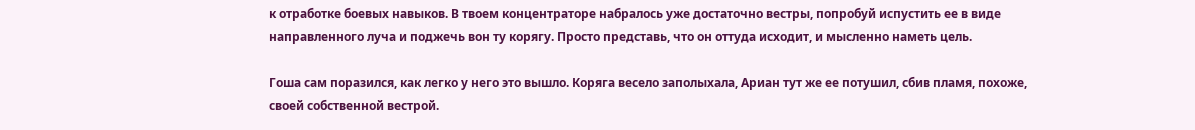к отработке боевых навыков. В твоем концентраторе набралось уже достаточно вестры, попробуй испустить ее в виде направленного луча и поджечь вон ту корягу. Просто представь, что он оттуда исходит, и мысленно наметь цель.

Гоша сам поразился, как легко у него это вышло. Коряга весело заполыхала, Ариан тут же ее потушил, сбив пламя, похоже, своей собственной вестрой.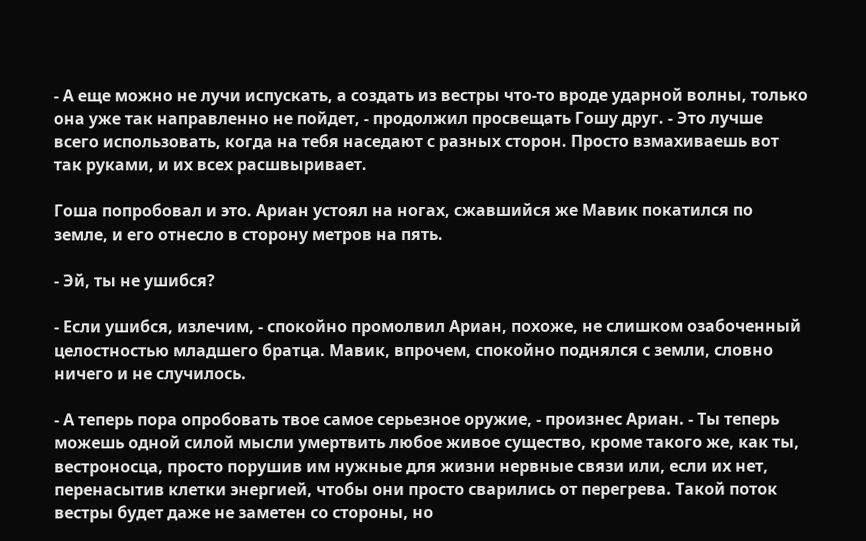- А еще можно не лучи испускать, а создать из вестры что-то вроде ударной волны, только она уже так направленно не пойдет, - продолжил просвещать Гошу друг. - Это лучше всего использовать, когда на тебя наседают с разных сторон. Просто взмахиваешь вот так руками, и их всех расшвыривает.

Гоша попробовал и это. Ариан устоял на ногах, сжавшийся же Мавик покатился по земле, и его отнесло в сторону метров на пять.

- Эй, ты не ушибся?

- Если ушибся, излечим, - спокойно промолвил Ариан, похоже, не слишком озабоченный целостностью младшего братца. Мавик, впрочем, спокойно поднялся с земли, словно ничего и не случилось.

- А теперь пора опробовать твое самое серьезное оружие, - произнес Ариан. - Ты теперь можешь одной силой мысли умертвить любое живое существо, кроме такого же, как ты, вестроносца, просто порушив им нужные для жизни нервные связи или, если их нет, перенасытив клетки энергией, чтобы они просто сварились от перегрева. Такой поток вестры будет даже не заметен со стороны, но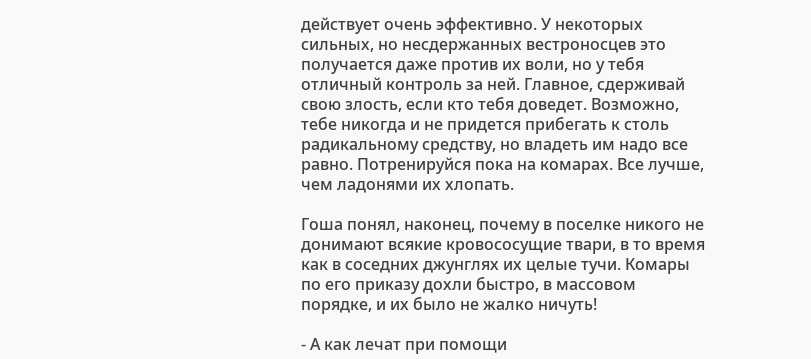действует очень эффективно. У некоторых сильных, но несдержанных вестроносцев это получается даже против их воли, но у тебя отличный контроль за ней. Главное, сдерживай свою злость, если кто тебя доведет. Возможно, тебе никогда и не придется прибегать к столь радикальному средству, но владеть им надо все равно. Потренируйся пока на комарах. Все лучше, чем ладонями их хлопать.

Гоша понял, наконец, почему в поселке никого не донимают всякие кровососущие твари, в то время как в соседних джунглях их целые тучи. Комары по его приказу дохли быстро, в массовом порядке, и их было не жалко ничуть!

- А как лечат при помощи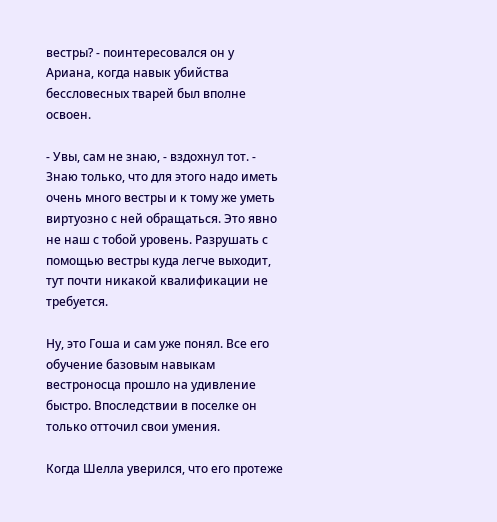вестры? - поинтересовался он у Ариана, когда навык убийства бессловесных тварей был вполне освоен.

- Увы, сам не знаю, - вздохнул тот. - Знаю только, что для этого надо иметь очень много вестры и к тому же уметь виртуозно с ней обращаться. Это явно не наш с тобой уровень. Разрушать с помощью вестры куда легче выходит, тут почти никакой квалификации не требуется.

Ну, это Гоша и сам уже понял. Все его обучение базовым навыкам вестроносца прошло на удивление быстро. Впоследствии в поселке он только отточил свои умения.

Когда Шелла уверился, что его протеже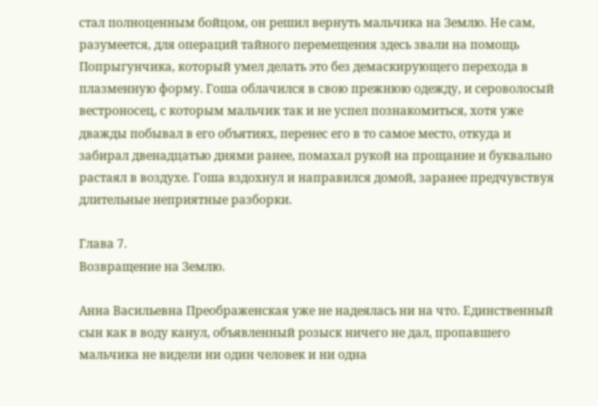стал полноценным бойцом, он решил вернуть мальчика на Землю. Не сам, разумеется, для операций тайного перемещения здесь звали на помощь Попрыгунчика, который умел делать это без демаскирующего перехода в плазменную форму. Гоша облачился в свою прежнюю одежду, и сероволосый вестроносец, с которым мальчик так и не успел познакомиться, хотя уже дважды побывал в его объятиях, перенес его в то самое место, откуда и забирал двенадцатью днями ранее, помахал рукой на прощание и буквально растаял в воздухе. Гоша вздохнул и направился домой, заранее предчувствуя длительные неприятные разборки.

Глава 7.
Возвращение на Землю.

Анна Васильевна Преображенская уже не надеялась ни на что. Единственный сын как в воду канул, объявленный розыск ничего не дал, пропавшего мальчика не видели ни один человек и ни одна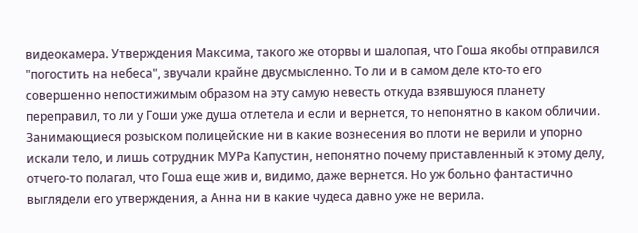видеокамера. Утверждения Максима, такого же оторвы и шалопая, что Гоша якобы отправился "погостить на небеса", звучали крайне двусмысленно. То ли и в самом деле кто-то его совершенно непостижимым образом на эту самую невесть откуда взявшуюся планету переправил, то ли у Гоши уже душа отлетела и если и вернется, то непонятно в каком обличии. Занимающиеся розыском полицейские ни в какие вознесения во плоти не верили и упорно искали тело, и лишь сотрудник МУРа Капустин, непонятно почему приставленный к этому делу, отчего-то полагал, что Гоша еще жив и, видимо, даже вернется. Но уж больно фантастично выглядели его утверждения, а Анна ни в какие чудеса давно уже не верила.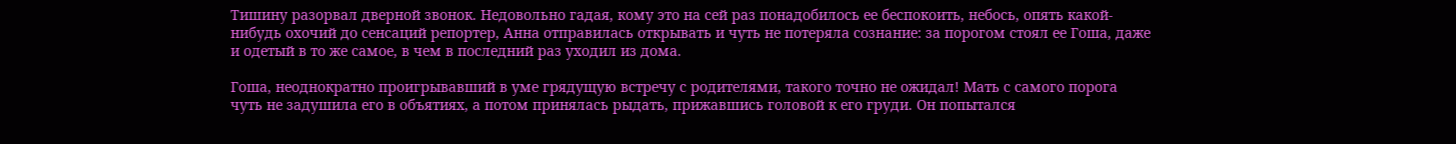Тишину разорвал дверной звонок. Недовольно гадая, кому это на сей раз понадобилось ее беспокоить, небось, опять какой-нибудь охочий до сенсаций репортер, Анна отправилась открывать и чуть не потеряла сознание: за порогом стоял ее Гоша, даже и одетый в то же самое, в чем в последний раз уходил из дома.

Гоша, неоднократно проигрывавший в уме грядущую встречу с родителями, такого точно не ожидал! Мать с самого порога чуть не задушила его в объятиях, а потом принялась рыдать, прижавшись головой к его груди. Он попытался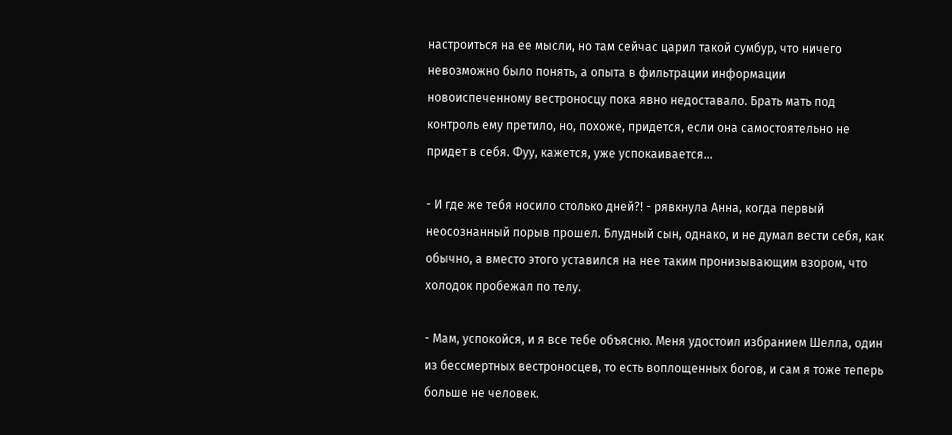настроиться на ее мысли, но там сейчас царил такой сумбур, что ничего невозможно было понять, а опыта в фильтрации информации новоиспеченному вестроносцу пока явно недоставало. Брать мать под контроль ему претило, но, похоже, придется, если она самостоятельно не придет в себя. Фуу, кажется, уже успокаивается...

- И где же тебя носило столько дней?! - рявкнула Анна, когда первый неосознанный порыв прошел. Блудный сын, однако, и не думал вести себя, как обычно, а вместо этого уставился на нее таким пронизывающим взором, что холодок пробежал по телу.

- Мам, успокойся, и я все тебе объясню. Меня удостоил избранием Шелла, один из бессмертных вестроносцев, то есть воплощенных богов, и сам я тоже теперь больше не человек.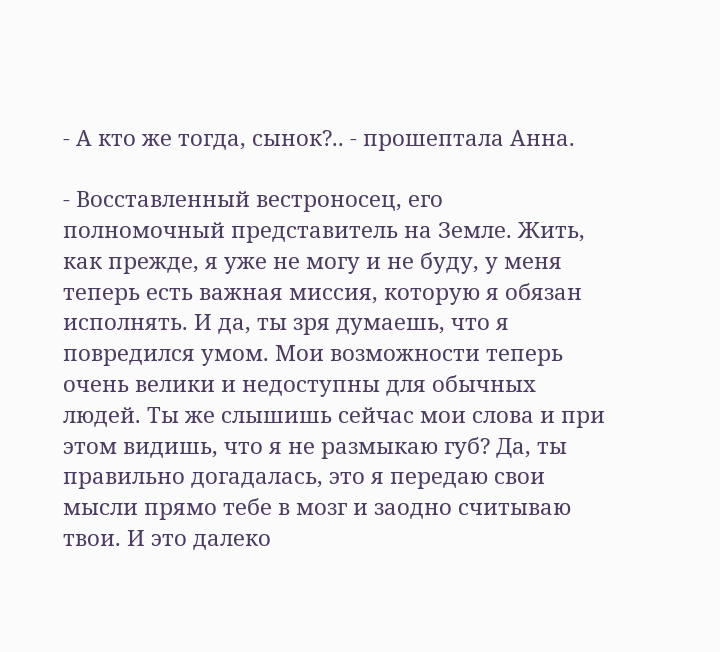- А кто же тогда, сынок?.. - прошептала Анна.

- Восставленный вестроносец, его полномочный представитель на Земле. Жить, как прежде, я уже не могу и не буду, у меня теперь есть важная миссия, которую я обязан исполнять. И да, ты зря думаешь, что я повредился умом. Мои возможности теперь очень велики и недоступны для обычных людей. Ты же слышишь сейчас мои слова и при этом видишь, что я не размыкаю губ? Да, ты правильно догадалась, это я передаю свои мысли прямо тебе в мозг и заодно считываю твои. И это далеко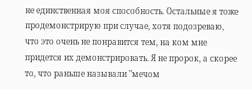не единственная моя способность. Остальные я тоже продемонстрирую при случае, хотя подозреваю, что это очень не понравится тем, на ком мне придется их демонстрировать. Я не пророк, а скорее то, что раньше называли "мечом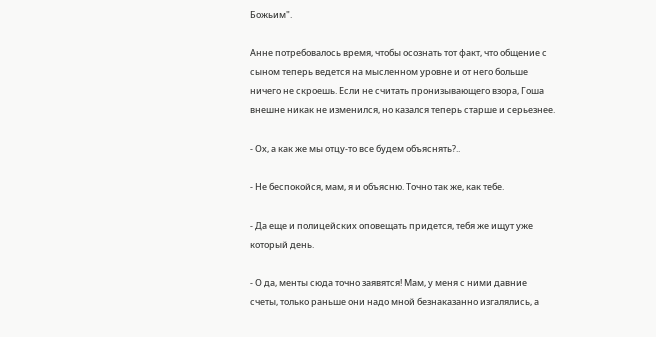Божьим".

Анне потребовалось время, чтобы осознать тот факт, что общение с сыном теперь ведется на мысленном уровне и от него больше ничего не скроешь. Если не считать пронизывающего взора, Гоша внешне никак не изменился, но казался теперь старше и серьезнее.

- Ох, а как же мы отцу-то все будем объяснять?..

- Не беспокойся, мам, я и объясню. Точно так же, как тебе.

- Да еще и полицейских оповещать придется, тебя же ищут уже который день.

- О да, менты сюда точно заявятся! Мам, у меня с ними давние счеты, только раньше они надо мной безнаказанно изгалялись, а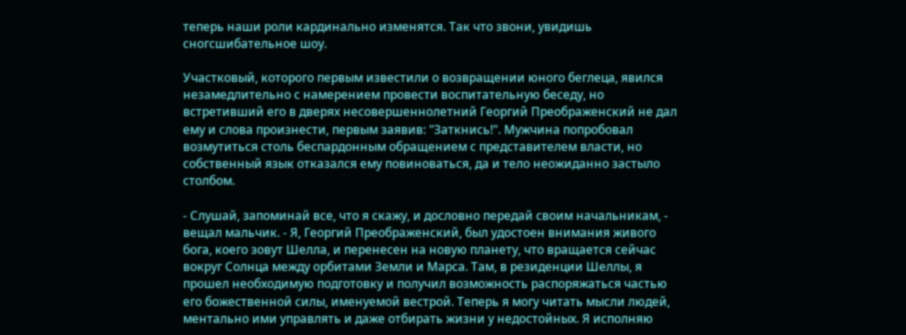теперь наши роли кардинально изменятся. Так что звони, увидишь сногсшибательное шоу.

Участковый, которого первым известили о возвращении юного беглеца, явился незамедлительно с намерением провести воспитательную беседу, но встретивший его в дверях несовершеннолетний Георгий Преображенский не дал ему и слова произнести, первым заявив: "Заткнись!". Мужчина попробовал возмутиться столь беспардонным обращением с представителем власти, но собственный язык отказался ему повиноваться, да и тело неожиданно застыло столбом.

- Слушай, запоминай все, что я скажу, и дословно передай своим начальникам, - вещал мальчик. - Я, Георгий Преображенский, был удостоен внимания живого бога, коего зовут Шелла, и перенесен на новую планету, что вращается сейчас вокруг Солнца между орбитами Земли и Марса. Там, в резиденции Шеллы, я прошел необходимую подготовку и получил возможность распоряжаться частью его божественной силы, именуемой вестрой. Теперь я могу читать мысли людей, ментально ими управлять и даже отбирать жизни у недостойных. Я исполняю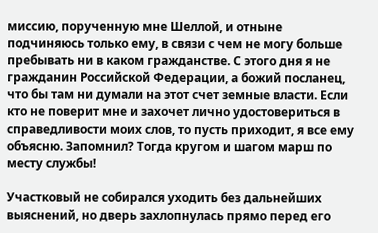миссию, порученную мне Шеллой, и отныне подчиняюсь только ему, в связи с чем не могу больше пребывать ни в каком гражданстве. С этого дня я не гражданин Российской Федерации, а божий посланец, что бы там ни думали на этот счет земные власти. Если кто не поверит мне и захочет лично удостовериться в справедливости моих слов, то пусть приходит, я все ему объясню. Запомнил? Тогда кругом и шагом марш по месту службы!

Участковый не собирался уходить без дальнейших выяснений, но дверь захлопнулась прямо перед его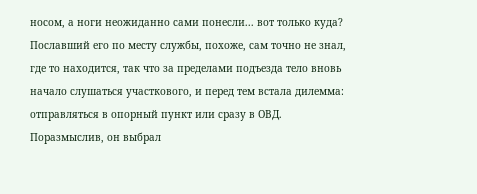носом, а ноги неожиданно сами понесли... вот только куда? Пославший его по месту службы, похоже, сам точно не знал, где то находится, так что за пределами подъезда тело вновь начало слушаться участкового, и перед тем встала дилемма: отправляться в опорный пункт или сразу в ОВД. Поразмыслив, он выбрал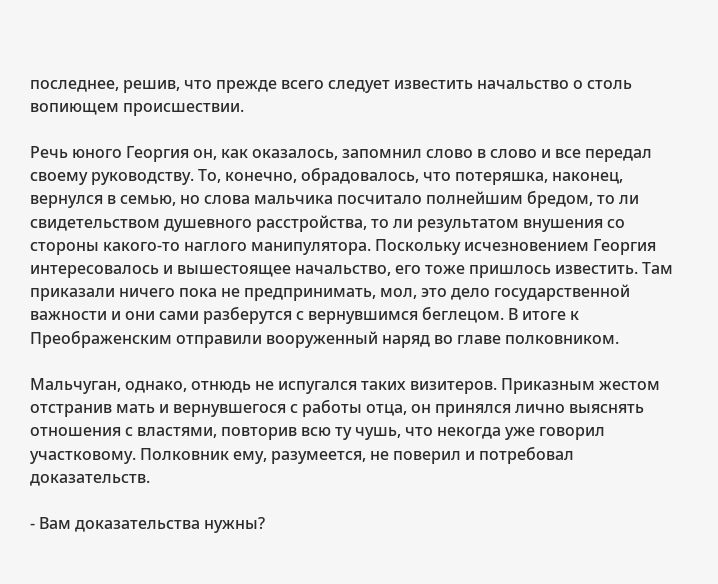последнее, решив, что прежде всего следует известить начальство о столь вопиющем происшествии.

Речь юного Георгия он, как оказалось, запомнил слово в слово и все передал своему руководству. То, конечно, обрадовалось, что потеряшка, наконец, вернулся в семью, но слова мальчика посчитало полнейшим бредом, то ли свидетельством душевного расстройства, то ли результатом внушения со стороны какого-то наглого манипулятора. Поскольку исчезновением Георгия интересовалось и вышестоящее начальство, его тоже пришлось известить. Там приказали ничего пока не предпринимать, мол, это дело государственной важности и они сами разберутся с вернувшимся беглецом. В итоге к Преображенским отправили вооруженный наряд во главе полковником.

Мальчуган, однако, отнюдь не испугался таких визитеров. Приказным жестом отстранив мать и вернувшегося с работы отца, он принялся лично выяснять отношения с властями, повторив всю ту чушь, что некогда уже говорил участковому. Полковник ему, разумеется, не поверил и потребовал доказательств.

- Вам доказательства нужны?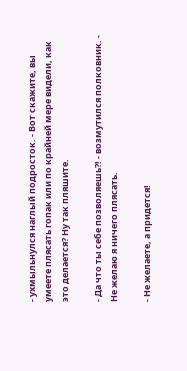- ухмыльнулся наглый подросток. - Вот скажите, вы умеете плясать гопак или по крайней мере видели, как это делается? Ну так пляшите.

- Да что ты себе позволяешь?! - возмутился полковник. - Не желаю я ничего плясать.

- Не желаете, а придется!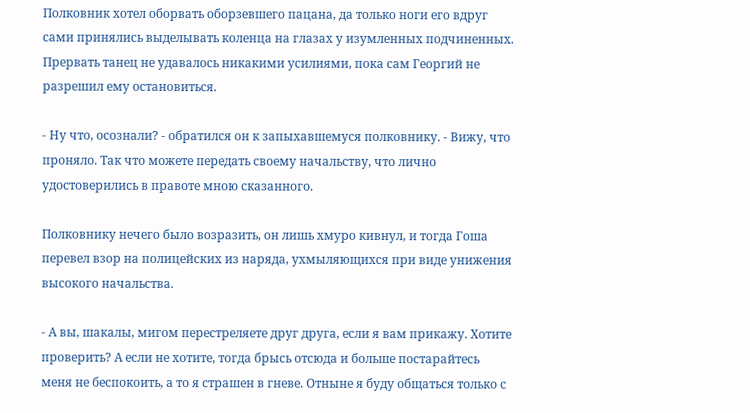Полковник хотел оборвать оборзевшего пацана, да только ноги его вдруг сами принялись выделывать коленца на глазах у изумленных подчиненных. Прервать танец не удавалось никакими усилиями, пока сам Георгий не разрешил ему остановиться.

- Ну что, осознали? - обратился он к запыхавшемуся полковнику. - Вижу, что проняло. Так что можете передать своему начальству, что лично удостоверились в правоте мною сказанного.

Полковнику нечего было возразить, он лишь хмуро кивнул, и тогда Гоша перевел взор на полицейских из наряда, ухмыляющихся при виде унижения высокого начальства.

- А вы, шакалы, мигом перестреляете друг друга, если я вам прикажу. Хотите проверить? А если не хотите, тогда брысь отсюда и больше постарайтесь меня не беспокоить, а то я страшен в гневе. Отныне я буду общаться только с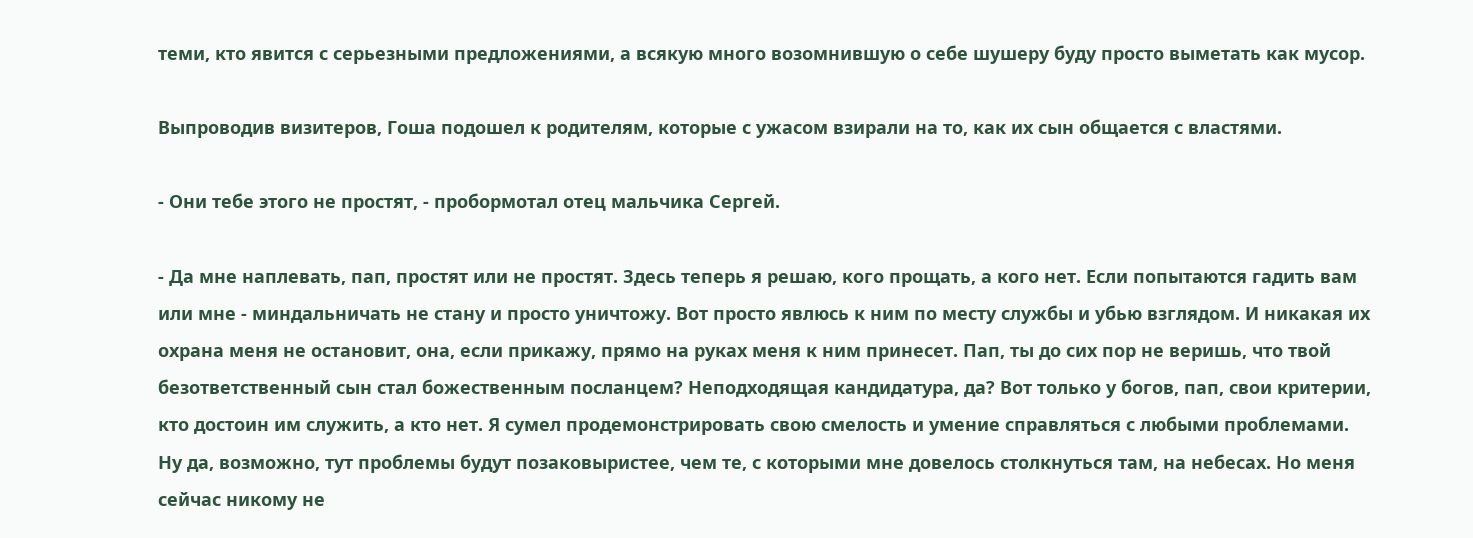теми, кто явится с серьезными предложениями, а всякую много возомнившую о себе шушеру буду просто выметать как мусор.

Выпроводив визитеров, Гоша подошел к родителям, которые с ужасом взирали на то, как их сын общается с властями.

- Они тебе этого не простят, - пробормотал отец мальчика Сергей.

- Да мне наплевать, пап, простят или не простят. Здесь теперь я решаю, кого прощать, а кого нет. Если попытаются гадить вам или мне - миндальничать не стану и просто уничтожу. Вот просто явлюсь к ним по месту службы и убью взглядом. И никакая их охрана меня не остановит, она, если прикажу, прямо на руках меня к ним принесет. Пап, ты до сих пор не веришь, что твой безответственный сын стал божественным посланцем? Неподходящая кандидатура, да? Вот только у богов, пап, свои критерии, кто достоин им служить, а кто нет. Я сумел продемонстрировать свою смелость и умение справляться с любыми проблемами. Ну да, возможно, тут проблемы будут позаковыристее, чем те, с которыми мне довелось столкнуться там, на небесах. Но меня сейчас никому не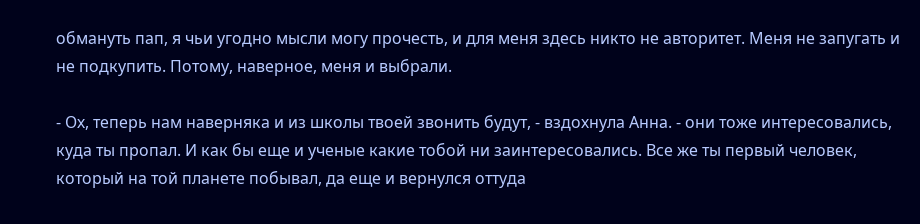обмануть пап, я чьи угодно мысли могу прочесть, и для меня здесь никто не авторитет. Меня не запугать и не подкупить. Потому, наверное, меня и выбрали.

- Ох, теперь нам наверняка и из школы твоей звонить будут, - вздохнула Анна. - они тоже интересовались, куда ты пропал. И как бы еще и ученые какие тобой ни заинтересовались. Все же ты первый человек, который на той планете побывал, да еще и вернулся оттуда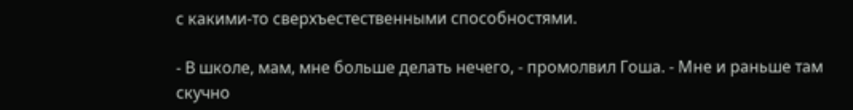с какими-то сверхъестественными способностями.

- В школе, мам, мне больше делать нечего, - промолвил Гоша. - Мне и раньше там скучно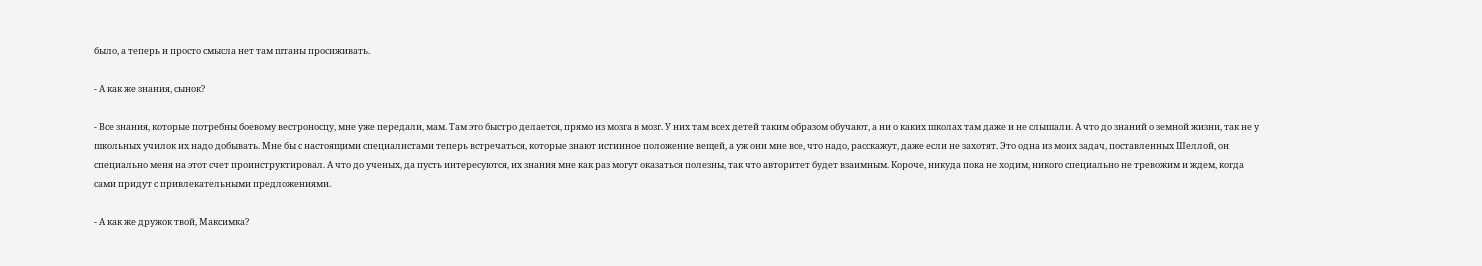было, а теперь и просто смысла нет там штаны просиживать.

- А как же знания, сынок?

- Все знания, которые потребны боевому вестроносцу, мне уже передали, мам. Там это быстро делается, прямо из мозга в мозг. У них там всех детей таким образом обучают, а ни о каких школах там даже и не слышали. А что до знаний о земной жизни, так не у школьных училок их надо добывать. Мне бы с настоящими специалистами теперь встречаться, которые знают истинное положение вещей, а уж они мне все, что надо, расскажут, даже если не захотят. Это одна из моих задач, поставленных Шеллой, он специально меня на этот счет проинструктировал. А что до ученых, да пусть интересуются, их знания мне как раз могут оказаться полезны, так что авторитет будет взаимным. Короче, никуда пока не ходим, никого специально не тревожим и ждем, когда сами придут с привлекательными предложениями.

- А как же дружок твой, Максимка?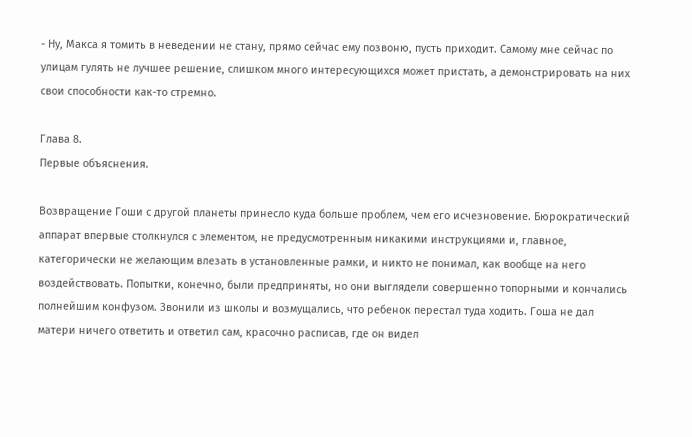- Ну, Макса я томить в неведении не стану, прямо сейчас ему позвоню, пусть приходит. Самому мне сейчас по улицам гулять не лучшее решение, слишком много интересующихся может пристать, а демонстрировать на них свои способности как-то стремно.

Глава 8.
Первые объяснения.

Возвращение Гоши с другой планеты принесло куда больше проблем, чем его исчезновение. Бюрократический аппарат впервые столкнулся с элементом, не предусмотренным никакими инструкциями и, главное, категорически не желающим влезать в установленные рамки, и никто не понимал, как вообще на него воздействовать. Попытки, конечно, были предприняты, но они выглядели совершенно топорными и кончались полнейшим конфузом. Звонили из школы и возмущались, что ребенок перестал туда ходить. Гоша не дал матери ничего ответить и ответил сам, красочно расписав, где он видел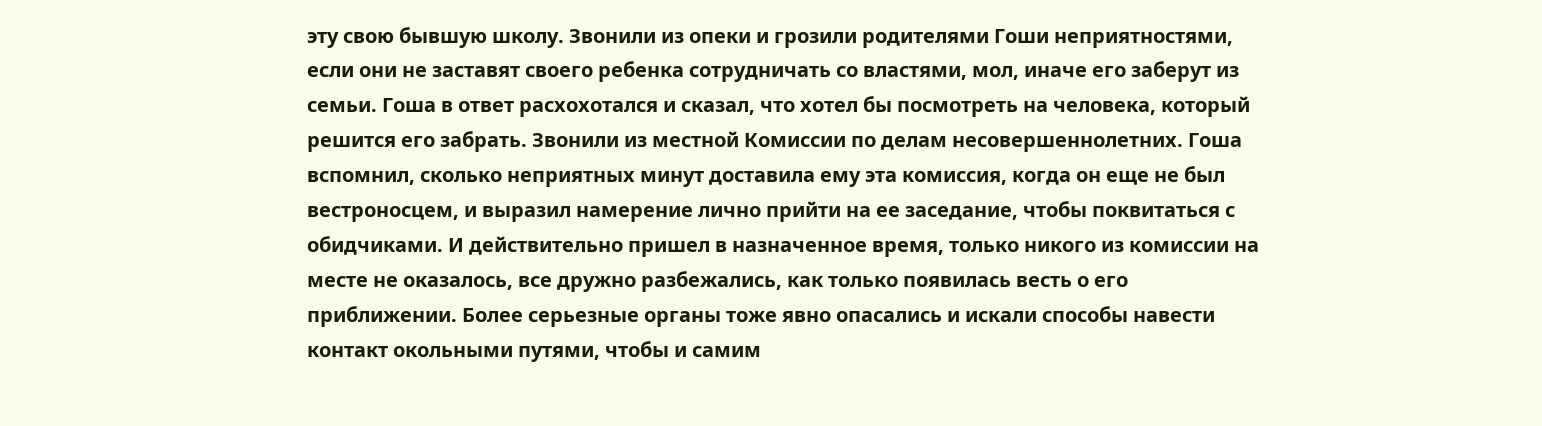эту свою бывшую школу. Звонили из опеки и грозили родителями Гоши неприятностями, если они не заставят своего ребенка сотрудничать со властями, мол, иначе его заберут из семьи. Гоша в ответ расхохотался и сказал, что хотел бы посмотреть на человека, который решится его забрать. Звонили из местной Комиссии по делам несовершеннолетних. Гоша вспомнил, сколько неприятных минут доставила ему эта комиссия, когда он еще не был вестроносцем, и выразил намерение лично прийти на ее заседание, чтобы поквитаться с обидчиками. И действительно пришел в назначенное время, только никого из комиссии на месте не оказалось, все дружно разбежались, как только появилась весть о его приближении. Более серьезные органы тоже явно опасались и искали способы навести контакт окольными путями, чтобы и самим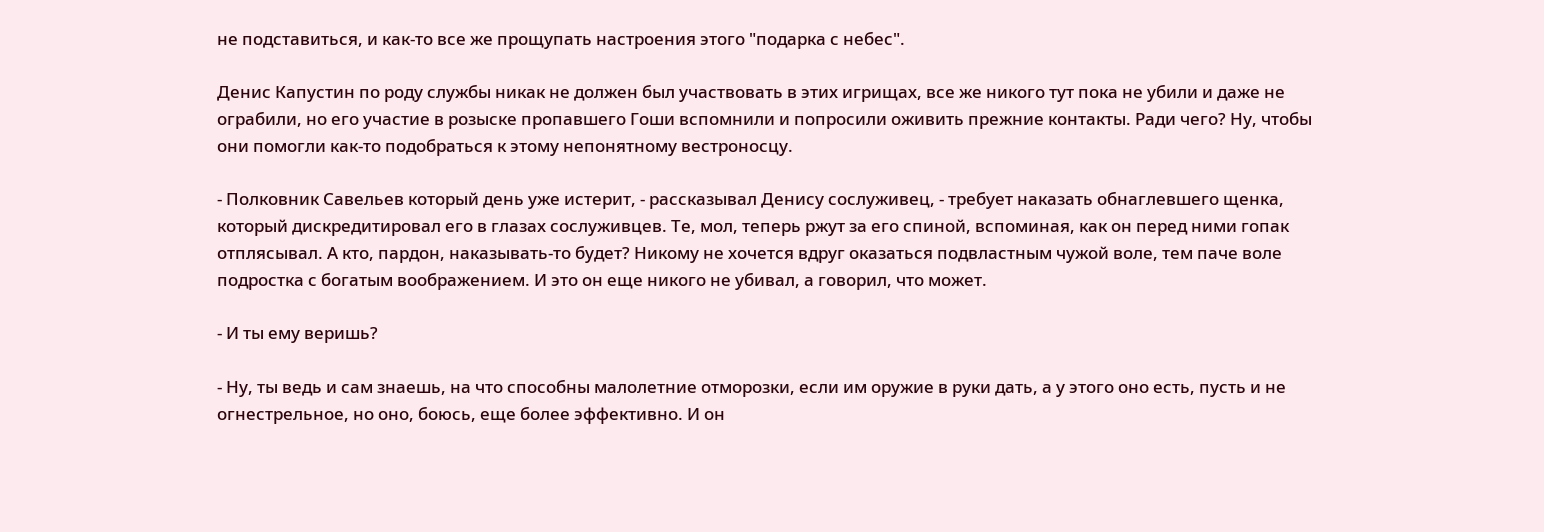не подставиться, и как-то все же прощупать настроения этого "подарка с небес".

Денис Капустин по роду службы никак не должен был участвовать в этих игрищах, все же никого тут пока не убили и даже не ограбили, но его участие в розыске пропавшего Гоши вспомнили и попросили оживить прежние контакты. Ради чего? Ну, чтобы они помогли как-то подобраться к этому непонятному вестроносцу.

- Полковник Савельев который день уже истерит, - рассказывал Денису сослуживец, - требует наказать обнаглевшего щенка, который дискредитировал его в глазах сослуживцев. Те, мол, теперь ржут за его спиной, вспоминая, как он перед ними гопак отплясывал. А кто, пардон, наказывать-то будет? Никому не хочется вдруг оказаться подвластным чужой воле, тем паче воле подростка с богатым воображением. И это он еще никого не убивал, а говорил, что может.

- И ты ему веришь?

- Ну, ты ведь и сам знаешь, на что способны малолетние отморозки, если им оружие в руки дать, а у этого оно есть, пусть и не огнестрельное, но оно, боюсь, еще более эффективно. И он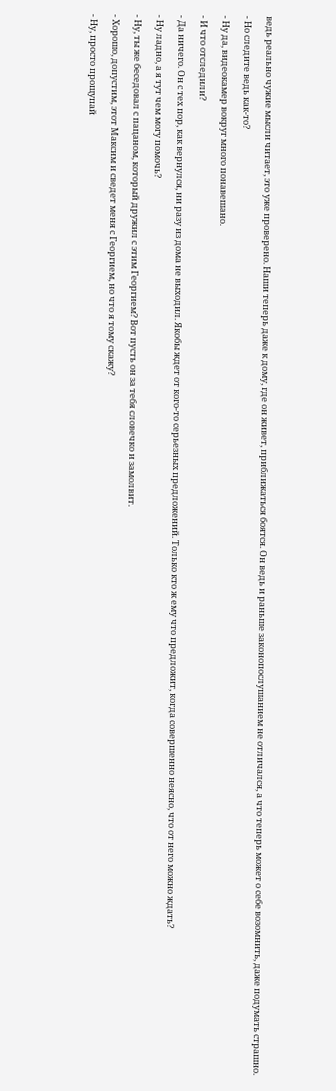ведь реально чужие мысли читает, это уже проверено. Наши теперь даже к дому, где он живет, приближаться боятся. Он ведь и раньше законопослушанием не отличался, а что теперь может о себе возомнить, даже подумать страшно.

- Но следите ведь как-то?

- Ну да, видеокамер вокруг много понавешано.

- И что отследили?

- Да ничего. Он с тех пор, как вернулся, ни разу из дома не выходил. Якобы ждет от кого-то серьезных предложений. Только кто ж ему что предложит, когда совершенно неясно, что от него можно ждать?

- Ну ладно, а я тут чем могу помочь?

- Ну, ты же беседовал с пацаном, который дружил с этим Георгием? Вот пусть он за тебя словечко и замолвит.

- Хорошо, допустим, этот Максим и сведет меня с Георгием, но что я тому скажу?

- Ну, просто прощупай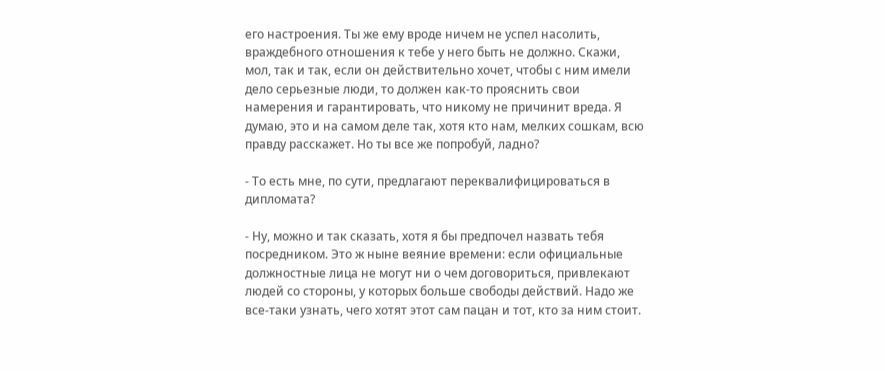его настроения. Ты же ему вроде ничем не успел насолить, враждебного отношения к тебе у него быть не должно. Скажи, мол, так и так, если он действительно хочет, чтобы с ним имели дело серьезные люди, то должен как-то прояснить свои намерения и гарантировать, что никому не причинит вреда. Я думаю, это и на самом деле так, хотя кто нам, мелких сошкам, всю правду расскажет. Но ты все же попробуй, ладно?

- То есть мне, по сути, предлагают переквалифицироваться в дипломата?

- Ну, можно и так сказать, хотя я бы предпочел назвать тебя посредником. Это ж ныне веяние времени: если официальные должностные лица не могут ни о чем договориться, привлекают людей со стороны, у которых больше свободы действий. Надо же все-таки узнать, чего хотят этот сам пацан и тот, кто за ним стоит.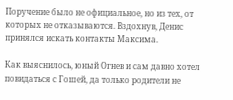Поручение было не официальное, но из тех, от которых не отказываются. Вздохнув, Денис принялся искать контакты Максима.

Как выяснилось, юный Огнев и сам давно хотел повидаться с Гошей, да только родители не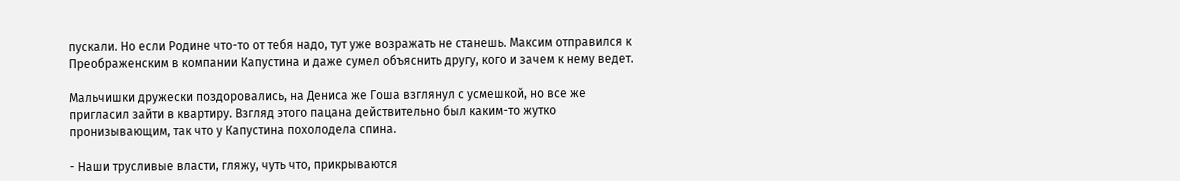пускали. Но если Родине что-то от тебя надо, тут уже возражать не станешь. Максим отправился к Преображенским в компании Капустина и даже сумел объяснить другу, кого и зачем к нему ведет.

Мальчишки дружески поздоровались, на Дениса же Гоша взглянул с усмешкой, но все же пригласил зайти в квартиру. Взгляд этого пацана действительно был каким-то жутко пронизывающим, так что у Капустина похолодела спина.

- Наши трусливые власти, гляжу, чуть что, прикрываются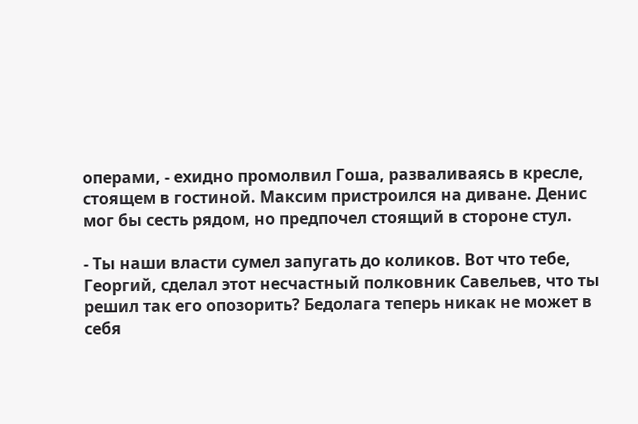операми, - ехидно промолвил Гоша, разваливаясь в кресле, стоящем в гостиной. Максим пристроился на диване. Денис мог бы сесть рядом, но предпочел стоящий в стороне стул.

- Ты наши власти сумел запугать до коликов. Вот что тебе, Георгий, сделал этот несчастный полковник Савельев, что ты решил так его опозорить? Бедолага теперь никак не может в себя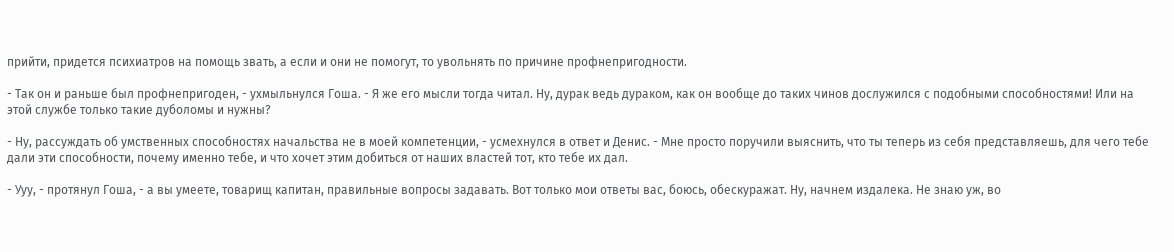прийти, придется психиатров на помощь звать, а если и они не помогут, то увольнять по причине профнепригодности.

- Так он и раньше был профнепригоден, - ухмыльнулся Гоша. - Я же его мысли тогда читал. Ну, дурак ведь дураком, как он вообще до таких чинов дослужился с подобными способностями! Или на этой службе только такие дуболомы и нужны?

- Ну, рассуждать об умственных способностях начальства не в моей компетенции, - усмехнулся в ответ и Денис. - Мне просто поручили выяснить, что ты теперь из себя представляешь, для чего тебе дали эти способности, почему именно тебе, и что хочет этим добиться от наших властей тот, кто тебе их дал.

- Ууу, - протянул Гоша, - а вы умеете, товарищ капитан, правильные вопросы задавать. Вот только мои ответы вас, боюсь, обескуражат. Ну, начнем издалека. Не знаю уж, во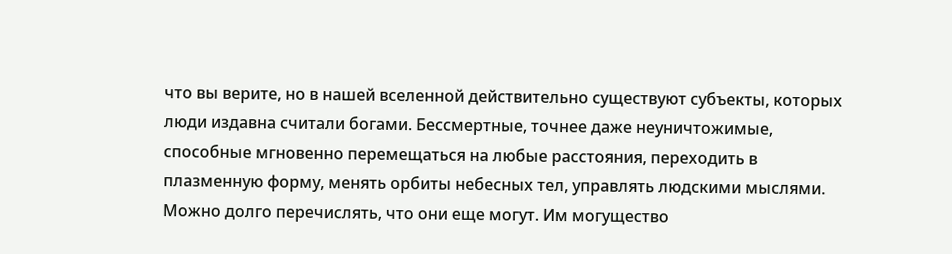что вы верите, но в нашей вселенной действительно существуют субъекты, которых люди издавна считали богами. Бессмертные, точнее даже неуничтожимые, способные мгновенно перемещаться на любые расстояния, переходить в плазменную форму, менять орбиты небесных тел, управлять людскими мыслями. Можно долго перечислять, что они еще могут. Им могущество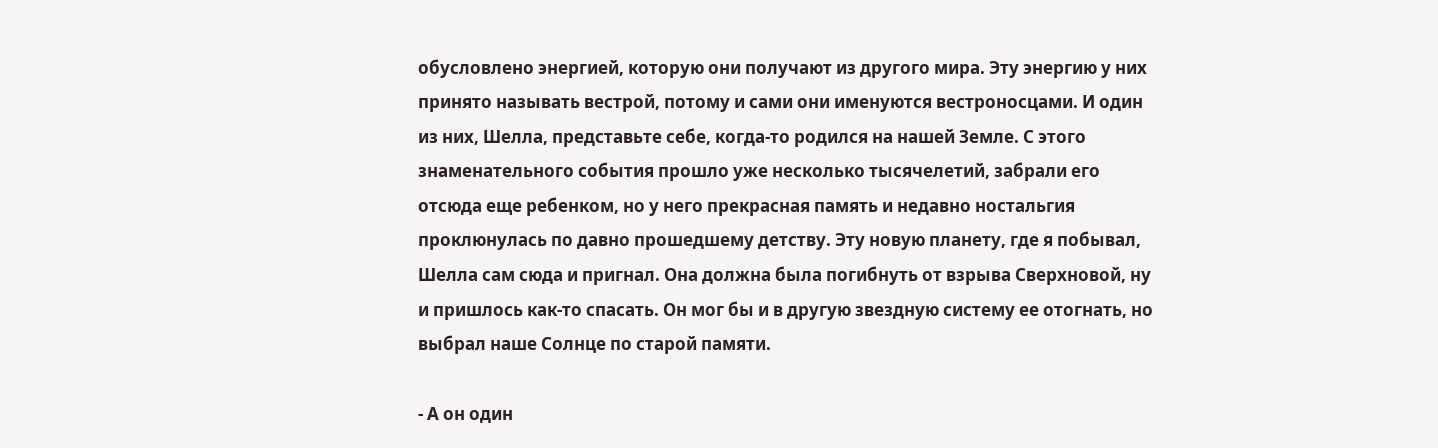обусловлено энергией, которую они получают из другого мира. Эту энергию у них принято называть вестрой, потому и сами они именуются вестроносцами. И один из них, Шелла, представьте себе, когда-то родился на нашей Земле. С этого знаменательного события прошло уже несколько тысячелетий, забрали его отсюда еще ребенком, но у него прекрасная память и недавно ностальгия проклюнулась по давно прошедшему детству. Эту новую планету, где я побывал, Шелла сам сюда и пригнал. Она должна была погибнуть от взрыва Сверхновой, ну и пришлось как-то спасать. Он мог бы и в другую звездную систему ее отогнать, но выбрал наше Солнце по старой памяти.

- А он один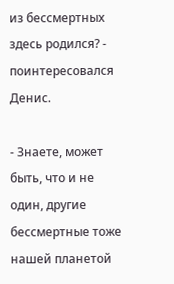из бессмертных здесь родился? - поинтересовался Денис.

- Знаете, может быть, что и не один, другие бессмертные тоже нашей планетой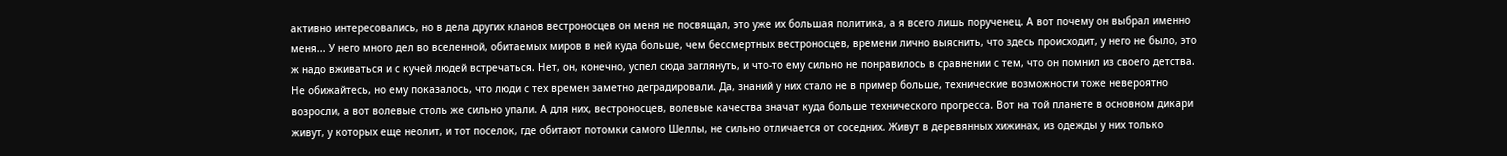активно интересовались, но в дела других кланов вестроносцев он меня не посвящал, это уже их большая политика, а я всего лишь порученец. А вот почему он выбрал именно меня... У него много дел во вселенной, обитаемых миров в ней куда больше, чем бессмертных вестроносцев, времени лично выяснить, что здесь происходит, у него не было, это ж надо вживаться и с кучей людей встречаться. Нет, он, конечно, успел сюда заглянуть, и что-то ему сильно не понравилось в сравнении с тем, что он помнил из своего детства. Не обижайтесь, но ему показалось, что люди с тех времен заметно деградировали. Да, знаний у них стало не в пример больше, технические возможности тоже невероятно возросли, а вот волевые столь же сильно упали. А для них, вестроносцев, волевые качества значат куда больше технического прогресса. Вот на той планете в основном дикари живут, у которых еще неолит, и тот поселок, где обитают потомки самого Шеллы, не сильно отличается от соседних. Живут в деревянных хижинах, из одежды у них только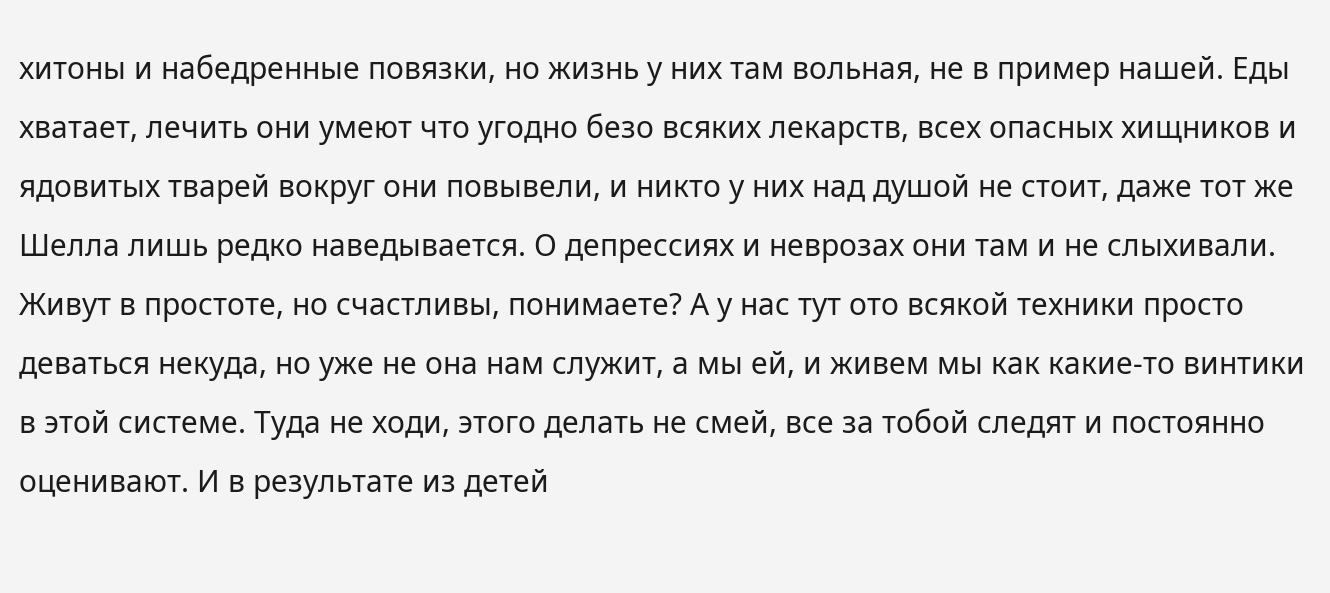хитоны и набедренные повязки, но жизнь у них там вольная, не в пример нашей. Еды хватает, лечить они умеют что угодно безо всяких лекарств, всех опасных хищников и ядовитых тварей вокруг они повывели, и никто у них над душой не стоит, даже тот же Шелла лишь редко наведывается. О депрессиях и неврозах они там и не слыхивали. Живут в простоте, но счастливы, понимаете? А у нас тут ото всякой техники просто деваться некуда, но уже не она нам служит, а мы ей, и живем мы как какие-то винтики в этой системе. Туда не ходи, этого делать не смей, все за тобой следят и постоянно оценивают. И в результате из детей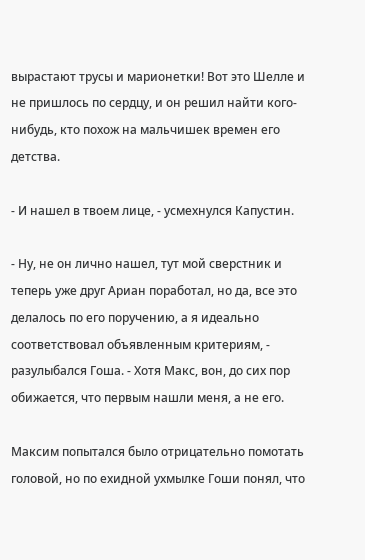вырастают трусы и марионетки! Вот это Шелле и не пришлось по сердцу, и он решил найти кого-нибудь, кто похож на мальчишек времен его детства.

- И нашел в твоем лице, - усмехнулся Капустин.

- Ну, не он лично нашел, тут мой сверстник и теперь уже друг Ариан поработал, но да, все это делалось по его поручению, а я идеально соответствовал объявленным критериям, - разулыбался Гоша. - Хотя Макс, вон, до сих пор обижается, что первым нашли меня, а не его.

Максим попытался было отрицательно помотать головой, но по ехидной ухмылке Гоши понял, что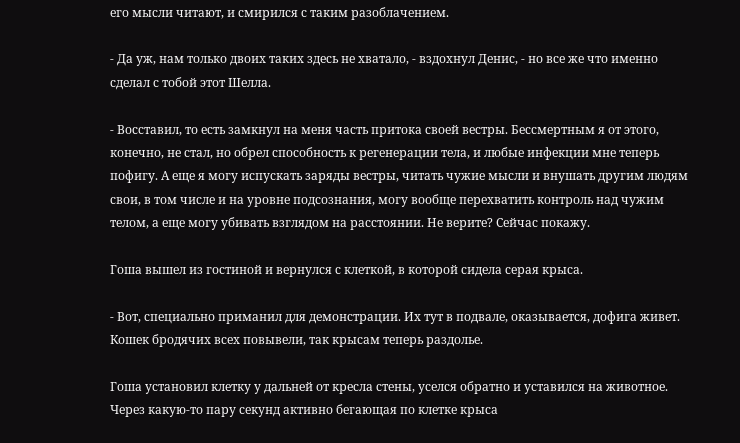его мысли читают, и смирился с таким разоблачением.

- Да уж, нам только двоих таких здесь не хватало, - вздохнул Денис, - но все же что именно сделал с тобой этот Шелла.

- Восставил, то есть замкнул на меня часть притока своей вестры. Бессмертным я от этого, конечно, не стал, но обрел способность к регенерации тела, и любые инфекции мне теперь пофигу. А еще я могу испускать заряды вестры, читать чужие мысли и внушать другим людям свои, в том числе и на уровне подсознания, могу вообще перехватить контроль над чужим телом, а еще могу убивать взглядом на расстоянии. Не верите? Сейчас покажу.

Гоша вышел из гостиной и вернулся с клеткой, в которой сидела серая крыса.

- Вот, специально приманил для демонстрации. Их тут в подвале, оказывается, дофига живет. Кошек бродячих всех повывели, так крысам теперь раздолье.

Гоша установил клетку у дальней от кресла стены, уселся обратно и уставился на животное. Через какую-то пару секунд активно бегающая по клетке крыса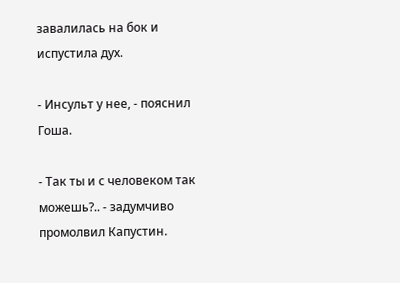завалилась на бок и испустила дух.

- Инсульт у нее, - пояснил Гоша.

- Так ты и с человеком так можешь?.. - задумчиво промолвил Капустин.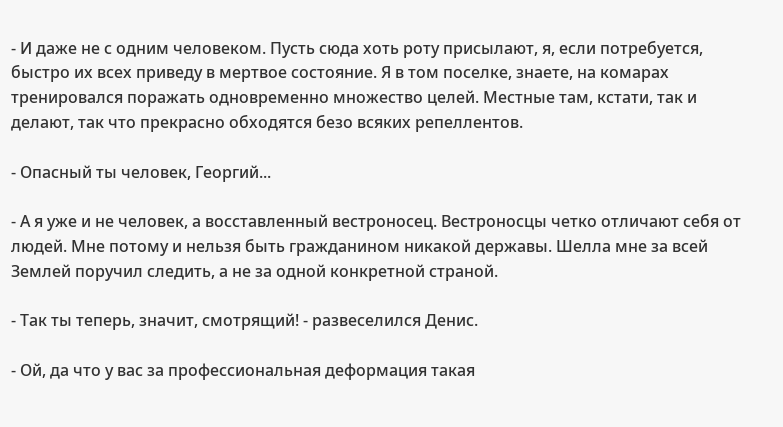- И даже не с одним человеком. Пусть сюда хоть роту присылают, я, если потребуется, быстро их всех приведу в мертвое состояние. Я в том поселке, знаете, на комарах тренировался поражать одновременно множество целей. Местные там, кстати, так и делают, так что прекрасно обходятся безо всяких репеллентов.

- Опасный ты человек, Георгий...

- А я уже и не человек, а восставленный вестроносец. Вестроносцы четко отличают себя от людей. Мне потому и нельзя быть гражданином никакой державы. Шелла мне за всей Землей поручил следить, а не за одной конкретной страной.

- Так ты теперь, значит, смотрящий! - развеселился Денис.

- Ой, да что у вас за профессиональная деформация такая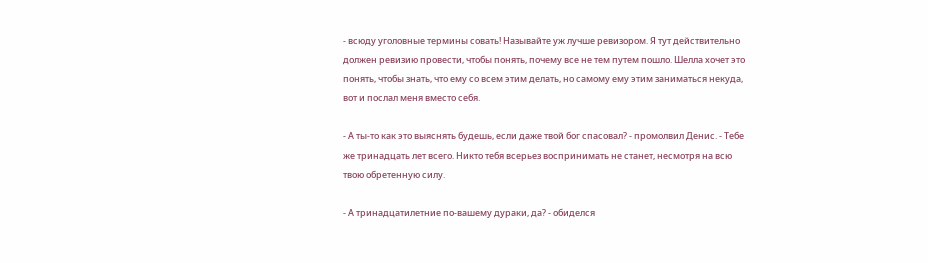- всюду уголовные термины совать! Называйте уж лучше ревизором. Я тут действительно должен ревизию провести, чтобы понять, почему все не тем путем пошло. Шелла хочет это понять, чтобы знать, что ему со всем этим делать, но самому ему этим заниматься некуда, вот и послал меня вместо себя.

- А ты-то как это выяснять будешь, если даже твой бог спасовал? - промолвил Денис. - Тебе же тринадцать лет всего. Никто тебя всерьез воспринимать не станет, несмотря на всю твою обретенную силу.

- А тринадцатилетние по-вашему дураки, да? - обиделся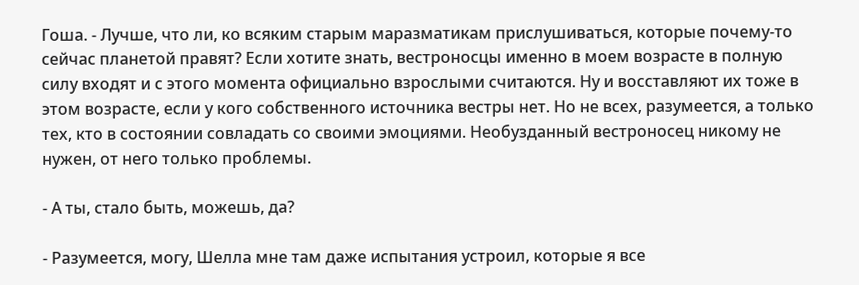Гоша. - Лучше, что ли, ко всяким старым маразматикам прислушиваться, которые почему-то сейчас планетой правят? Если хотите знать, вестроносцы именно в моем возрасте в полную силу входят и с этого момента официально взрослыми считаются. Ну и восставляют их тоже в этом возрасте, если у кого собственного источника вестры нет. Но не всех, разумеется, а только тех, кто в состоянии совладать со своими эмоциями. Необузданный вестроносец никому не нужен, от него только проблемы.

- А ты, стало быть, можешь, да?

- Разумеется, могу, Шелла мне там даже испытания устроил, которые я все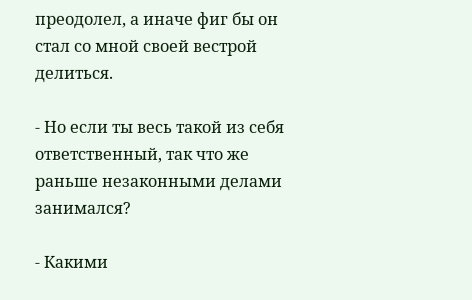преодолел, а иначе фиг бы он стал со мной своей вестрой делиться.

- Но если ты весь такой из себя ответственный, так что же раньше незаконными делами занимался?

- Какими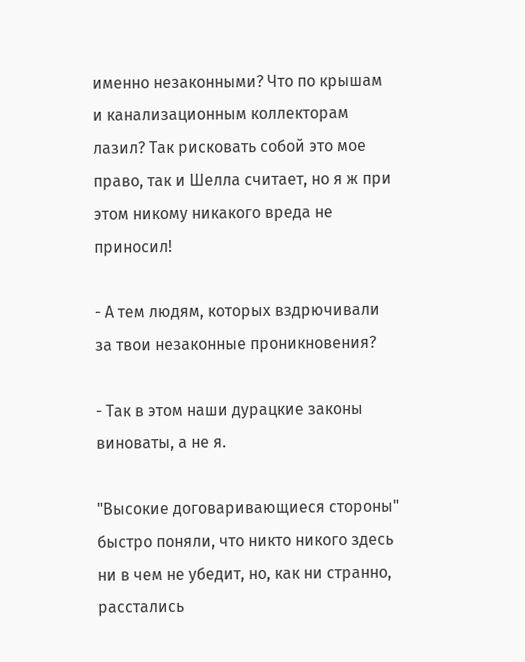именно незаконными? Что по крышам и канализационным коллекторам лазил? Так рисковать собой это мое право, так и Шелла считает, но я ж при этом никому никакого вреда не приносил!

- А тем людям, которых вздрючивали за твои незаконные проникновения?

- Так в этом наши дурацкие законы виноваты, а не я.

"Высокие договаривающиеся стороны" быстро поняли, что никто никого здесь ни в чем не убедит, но, как ни странно, расстались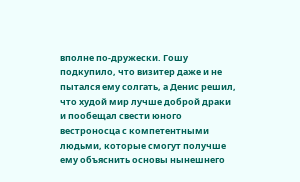вполне по-дружески. Гошу подкупило, что визитер даже и не пытался ему солгать, а Денис решил, что худой мир лучше доброй драки и пообещал свести юного вестроносца с компетентными людьми, которые смогут получше ему объяснить основы нынешнего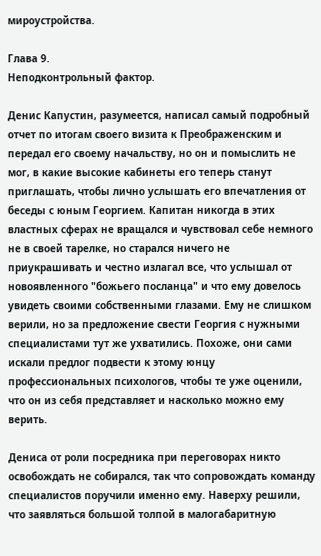мироустройства.

Глава 9.
Неподконтрольный фактор.

Денис Капустин, разумеется, написал самый подробный отчет по итогам своего визита к Преображенским и передал его своему начальству, но он и помыслить не мог, в какие высокие кабинеты его теперь станут приглашать, чтобы лично услышать его впечатления от беседы с юным Георгием. Капитан никогда в этих властных сферах не вращался и чувствовал себе немного не в своей тарелке, но старался ничего не приукрашивать и честно излагал все, что услышал от новоявленного "божьего посланца" и что ему довелось увидеть своими собственными глазами. Ему не слишком верили, но за предложение свести Георгия с нужными специалистами тут же ухватились. Похоже, они сами искали предлог подвести к этому юнцу профессиональных психологов, чтобы те уже оценили, что он из себя представляет и насколько можно ему верить.

Дениса от роли посредника при переговорах никто освобождать не собирался, так что сопровождать команду специалистов поручили именно ему. Наверху решили, что заявляться большой толпой в малогабаритную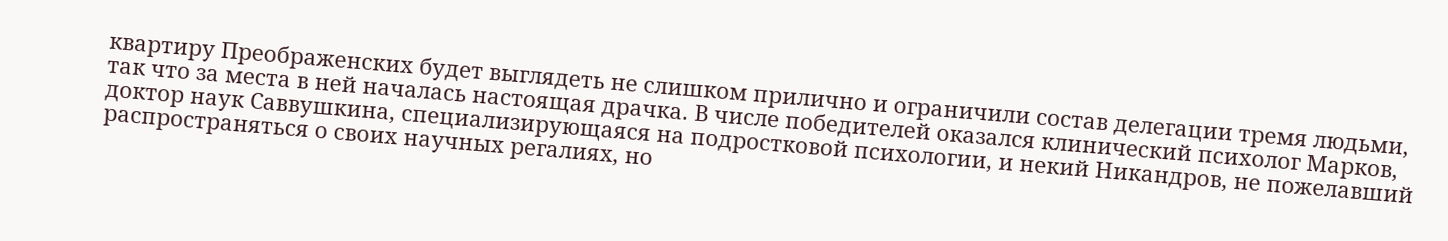квартиру Преображенских будет выглядеть не слишком прилично и ограничили состав делегации тремя людьми, так что за места в ней началась настоящая драчка. В числе победителей оказался клинический психолог Марков, доктор наук Саввушкина, специализирующаяся на подростковой психологии, и некий Никандров, не пожелавший распространяться о своих научных регалиях, но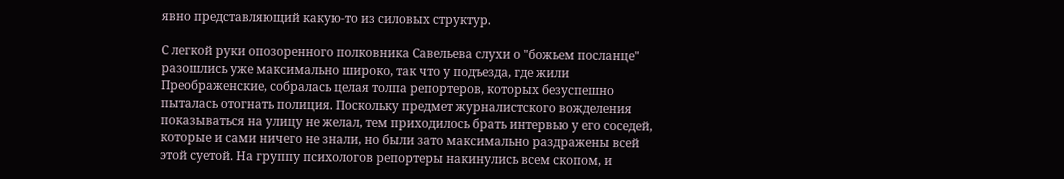явно представляющий какую-то из силовых структур.

С легкой руки опозоренного полковника Савельева слухи о "божьем посланце" разошлись уже максимально широко, так что у подъезда, где жили Преображенские, собралась целая толпа репортеров, которых безуспешно пыталась отогнать полиция. Поскольку предмет журналистского вожделения показываться на улицу не желал, тем приходилось брать интервью у его соседей, которые и сами ничего не знали, но были зато максимально раздражены всей этой суетой. На группу психологов репортеры накинулись всем скопом, и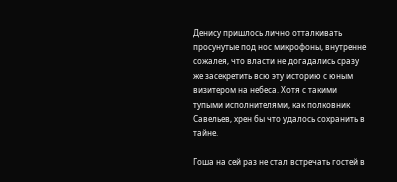Денису пришлось лично отталкивать просунутые под нос микрофоны, внутренне сожалея, что власти не догадались сразу же засекретить всю эту историю с юным визитером на небеса. Хотя с такими тупыми исполнителями, как полковник Савельев, хрен бы что удалось сохранить в тайне.

Гоша на сей раз не стал встречать гостей в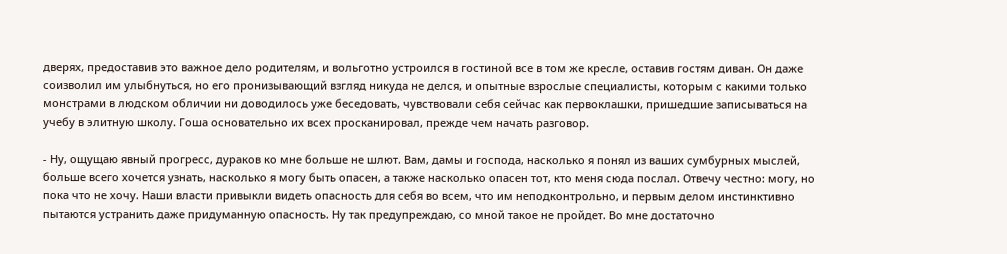дверях, предоставив это важное дело родителям, и вольготно устроился в гостиной все в том же кресле, оставив гостям диван. Он даже соизволил им улыбнуться, но его пронизывающий взгляд никуда не делся, и опытные взрослые специалисты, которым с какими только монстрами в людском обличии ни доводилось уже беседовать, чувствовали себя сейчас как первоклашки, пришедшие записываться на учебу в элитную школу. Гоша основательно их всех просканировал, прежде чем начать разговор.

- Ну, ощущаю явный прогресс, дураков ко мне больше не шлют. Вам, дамы и господа, насколько я понял из ваших сумбурных мыслей, больше всего хочется узнать, насколько я могу быть опасен, а также насколько опасен тот, кто меня сюда послал. Отвечу честно: могу, но пока что не хочу. Наши власти привыкли видеть опасность для себя во всем, что им неподконтрольно, и первым делом инстинктивно пытаются устранить даже придуманную опасность. Ну так предупреждаю, со мной такое не пройдет. Во мне достаточно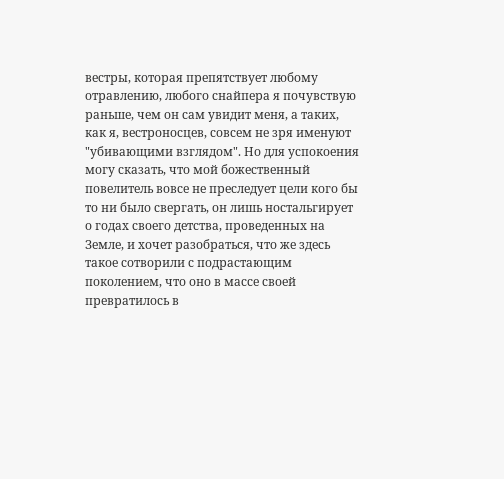вестры, которая препятствует любому отравлению, любого снайпера я почувствую раньше, чем он сам увидит меня, а таких, как я, вестроносцев, совсем не зря именуют "убивающими взглядом". Но для успокоения могу сказать, что мой божественный повелитель вовсе не преследует цели кого бы то ни было свергать, он лишь ностальгирует о годах своего детства, проведенных на Земле, и хочет разобраться, что же здесь такое сотворили с подрастающим поколением, что оно в массе своей превратилось в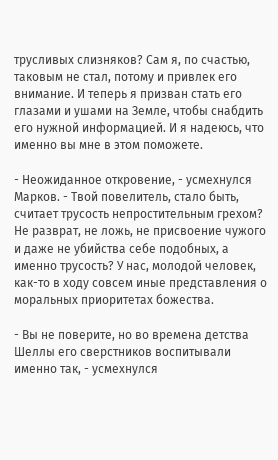трусливых слизняков? Сам я, по счастью, таковым не стал, потому и привлек его внимание. И теперь я призван стать его глазами и ушами на Земле, чтобы снабдить его нужной информацией. И я надеюсь, что именно вы мне в этом поможете.

- Неожиданное откровение, - усмехнулся Марков. - Твой повелитель, стало быть, считает трусость непростительным грехом? Не разврат, не ложь, не присвоение чужого и даже не убийства себе подобных, а именно трусость? У нас, молодой человек, как-то в ходу совсем иные представления о моральных приоритетах божества.

- Вы не поверите, но во времена детства Шеллы его сверстников воспитывали именно так, - усмехнулся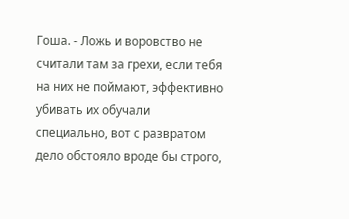Гоша. - Ложь и воровство не считали там за грехи, если тебя на них не поймают, эффективно убивать их обучали специально, вот с развратом дело обстояло вроде бы строго,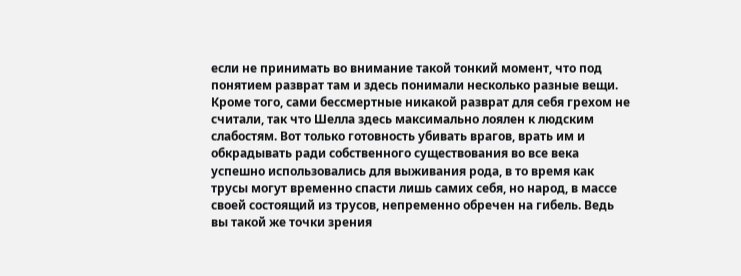если не принимать во внимание такой тонкий момент, что под понятием разврат там и здесь понимали несколько разные вещи. Кроме того, сами бессмертные никакой разврат для себя грехом не считали, так что Шелла здесь максимально лоялен к людским слабостям. Вот только готовность убивать врагов, врать им и обкрадывать ради собственного существования во все века успешно использовались для выживания рода, в то время как трусы могут временно спасти лишь самих себя, но народ, в массе своей состоящий из трусов, непременно обречен на гибель. Ведь вы такой же точки зрения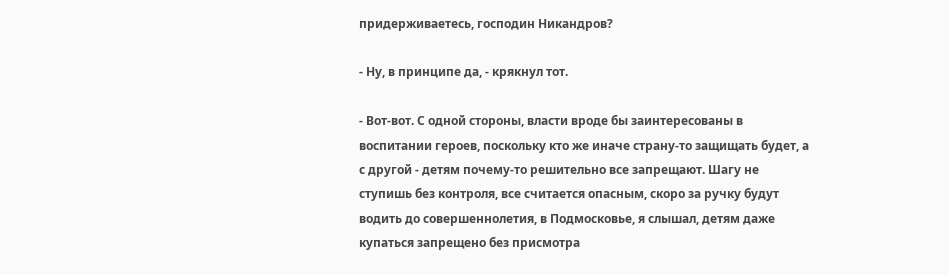придерживаетесь, господин Никандров?

- Ну, в принципе да, - крякнул тот.

- Вот-вот. С одной стороны, власти вроде бы заинтересованы в воспитании героев, поскольку кто же иначе страну-то защищать будет, а с другой - детям почему-то решительно все запрещают. Шагу не ступишь без контроля, все считается опасным, скоро за ручку будут водить до совершеннолетия, в Подмосковье, я слышал, детям даже купаться запрещено без присмотра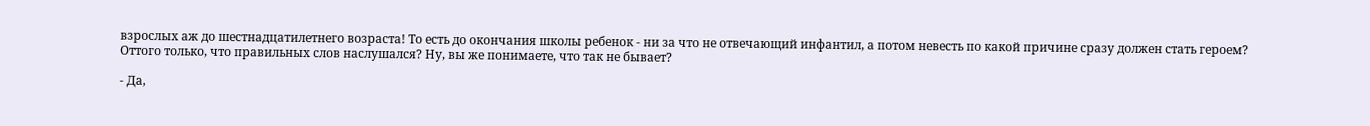взрослых аж до шестнадцатилетнего возраста! То есть до окончания школы ребенок - ни за что не отвечающий инфантил, а потом невесть по какой причине сразу должен стать героем? Оттого только, что правильных слов наслушался? Ну, вы же понимаете, что так не бывает?

- Да,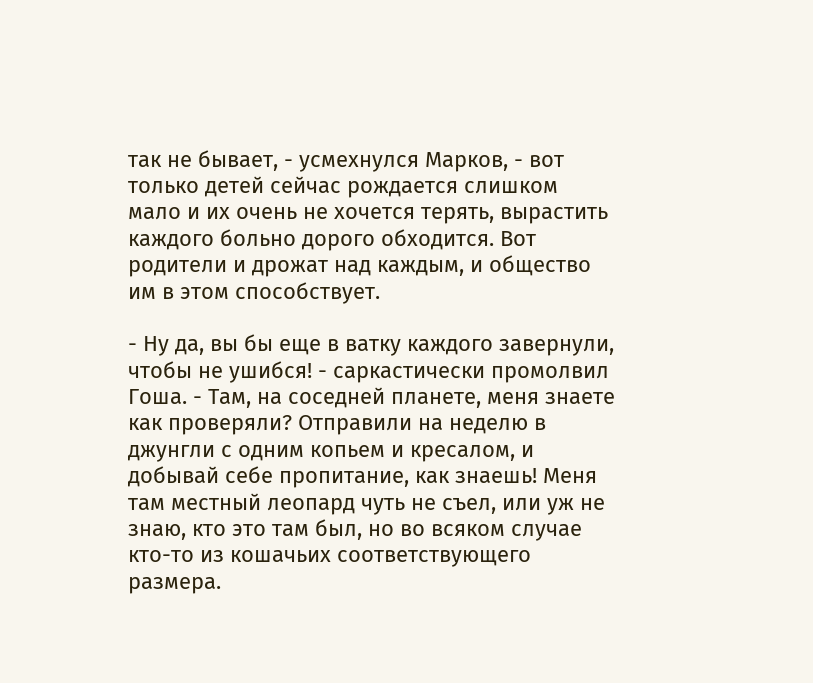так не бывает, - усмехнулся Марков, - вот только детей сейчас рождается слишком мало и их очень не хочется терять, вырастить каждого больно дорого обходится. Вот родители и дрожат над каждым, и общество им в этом способствует.

- Ну да, вы бы еще в ватку каждого завернули, чтобы не ушибся! - саркастически промолвил Гоша. - Там, на соседней планете, меня знаете как проверяли? Отправили на неделю в джунгли с одним копьем и кресалом, и добывай себе пропитание, как знаешь! Меня там местный леопард чуть не съел, или уж не знаю, кто это там был, но во всяком случае кто-то из кошачьих соответствующего размера.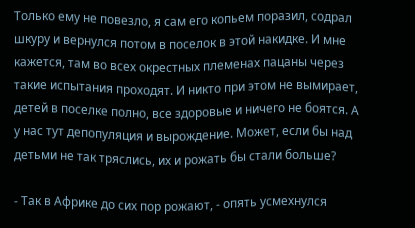Только ему не повезло, я сам его копьем поразил, содрал шкуру и вернулся потом в поселок в этой накидке. И мне кажется, там во всех окрестных племенах пацаны через такие испытания проходят. И никто при этом не вымирает, детей в поселке полно, все здоровые и ничего не боятся. А у нас тут депопуляция и вырождение. Может, если бы над детьми не так тряслись, их и рожать бы стали больше?

- Так в Африке до сих пор рожают, - опять усмехнулся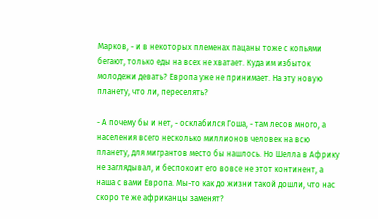Марков, - и в некоторых племенах пацаны тоже с копьями бегают, только еды на всех не хватает. Куда им избыток молодежи девать? Европа уже не принимает. На эту новую планету, что ли, переселять?

- А почему бы и нет, - осклабился Гоша, - там лесов много, а населения всего несколько миллионов человек на всю планету, для мигрантов место бы нашлось. Но Шелла в Африку не заглядывал, и беспокоит его вовсе не этот континент, а наша с вами Европа. Мы-то как до жизни такой дошли, что нас скоро те же африканцы заменят?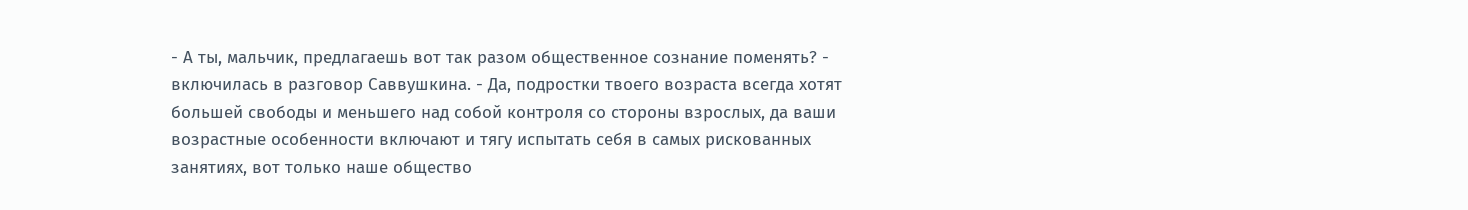- А ты, мальчик, предлагаешь вот так разом общественное сознание поменять? - включилась в разговор Саввушкина. - Да, подростки твоего возраста всегда хотят большей свободы и меньшего над собой контроля со стороны взрослых, да ваши возрастные особенности включают и тягу испытать себя в самых рискованных занятиях, вот только наше общество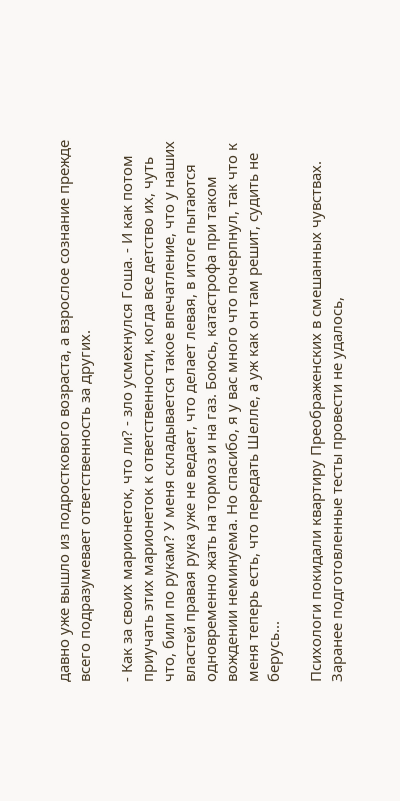давно уже вышло из подросткового возраста, а взрослое сознание прежде всего подразумевает ответственность за других.

- Как за своих марионеток, что ли? - зло усмехнулся Гоша. - И как потом приучать этих марионеток к ответственности, когда все детство их, чуть что, били по рукам? У меня складывается такое впечатление, что у наших властей правая рука уже не ведает, что делает левая, в итоге пытаются одновременно жать на тормоз и на газ. Боюсь, катастрофа при таком вождении неминуема. Но спасибо, я у вас много что почерпнул, так что к меня теперь есть, что передать Шелле, а уж как он там решит, судить не берусь...

Психологи покидали квартиру Преображенских в смешанных чувствах. Заранее подготовленные тесты провести не удалось,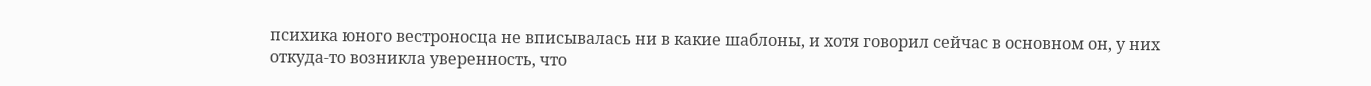психика юного вестроносца не вписывалась ни в какие шаблоны, и хотя говорил сейчас в основном он, у них откуда-то возникла уверенность, что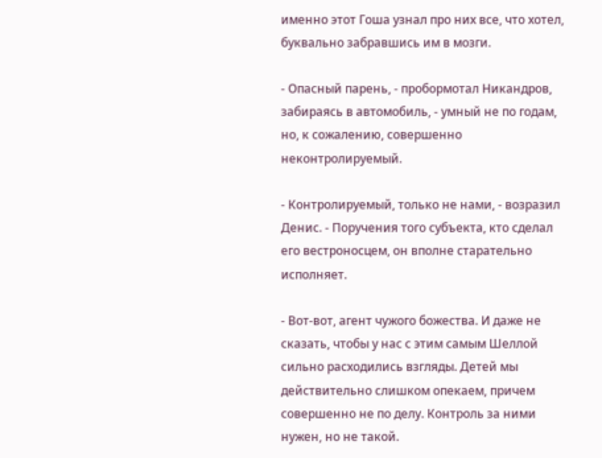именно этот Гоша узнал про них все, что хотел, буквально забравшись им в мозги.

- Опасный парень, - пробормотал Никандров, забираясь в автомобиль, - умный не по годам, но, к сожалению, совершенно неконтролируемый.

- Контролируемый, только не нами, - возразил Денис. - Поручения того субъекта, кто сделал его вестроносцем, он вполне старательно исполняет.

- Вот-вот, агент чужого божества. И даже не сказать, чтобы у нас с этим самым Шеллой сильно расходились взгляды. Детей мы действительно слишком опекаем, причем совершенно не по делу. Контроль за ними нужен, но не такой.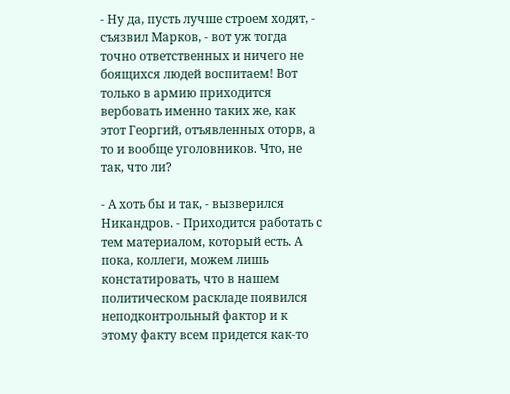- Ну да, пусть лучше строем ходят, - съязвил Марков, - вот уж тогда точно ответственных и ничего не боящихся людей воспитаем! Вот только в армию приходится вербовать именно таких же, как этот Георгий, отъявленных оторв, а то и вообще уголовников. Что, не так, что ли?

- А хоть бы и так, - вызверился Никандров. - Приходится работать с тем материалом, который есть. А пока, коллеги, можем лишь констатировать, что в нашем политическом раскладе появился неподконтрольный фактор и к этому факту всем придется как-то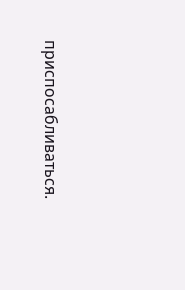приспосабливаться.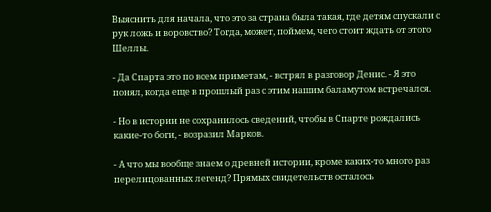Выяснить для начала, что это за страна была такая, где детям спускали с рук ложь и воровство? Тогда, может, поймем, чего стоит ждать от этого Шеллы.

- Да Спарта это по всем приметам, - встрял в разговор Денис. - Я это понял, когда еще в прошлый раз с этим нашим баламутом встречался.

- Но в истории не сохранилось сведений, чтобы в Спарте рождались какие-то боги, - возразил Марков.

- А что мы вообще знаем о древней истории, кроме каких-то много раз перелицованных легенд? Прямых свидетельств осталось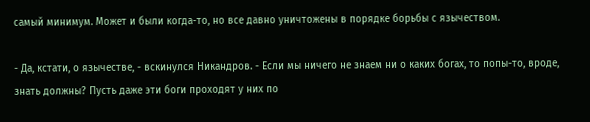самый минимум. Может и были когда-то, но все давно уничтожены в порядке борьбы с язычеством.

- Да, кстати, о язычестве, - вскинулся Никандров. - Если мы ничего не знаем ни о каких богах, то попы-то, вроде, знать должны? Пусть даже эти боги проходят у них по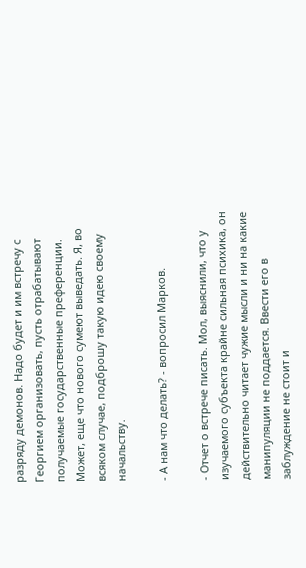разряду демонов. Надо будет и им встречу с Георгием организовать, пусть отрабатывают получаемые государственные преференции. Может, еще что нового сумеют выведать. Я, во всяком случае, подброшу такую идею своему начальству.

- А нам что делать? - вопросил Марков.

- Отчет о встрече писать. Мол, выяснили, что у изучаемого субъекта крайне сильная психика, он действительно читает чужие мысли и ни на какие манипуляции не поддается. Ввести его в заблуждение не стоит и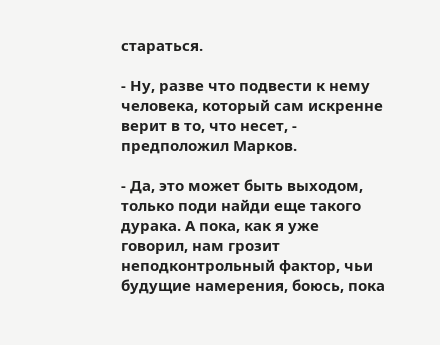стараться.

- Ну, разве что подвести к нему человека, который сам искренне верит в то, что несет, - предположил Марков.

- Да, это может быть выходом, только поди найди еще такого дурака. А пока, как я уже говорил, нам грозит неподконтрольный фактор, чьи будущие намерения, боюсь, пока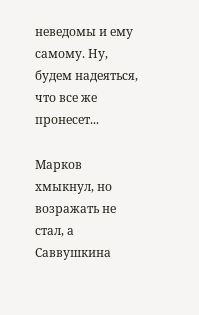неведомы и ему самому. Ну, будем надеяться, что все же пронесет...

Марков хмыкнул, но возражать не стал, а Саввушкина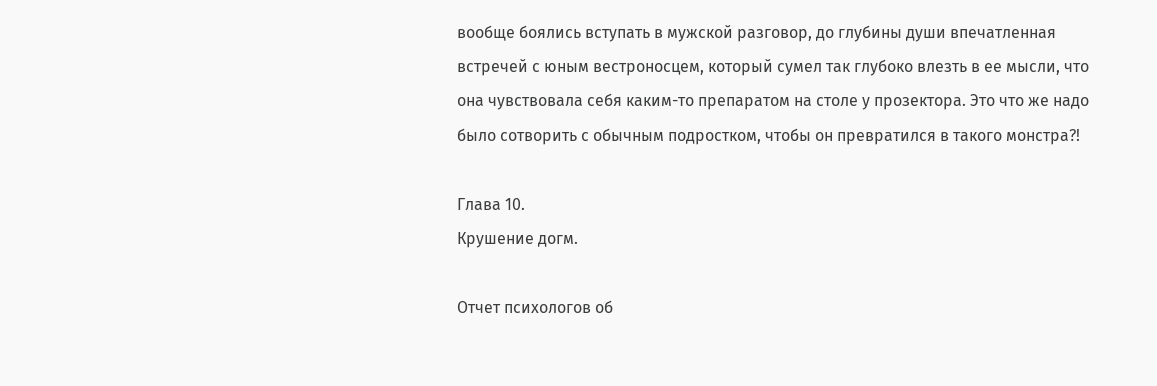вообще боялись вступать в мужской разговор, до глубины души впечатленная встречей с юным вестроносцем, который сумел так глубоко влезть в ее мысли, что она чувствовала себя каким-то препаратом на столе у прозектора. Это что же надо было сотворить с обычным подростком, чтобы он превратился в такого монстра?!

Глава 10.
Крушение догм.

Отчет психологов об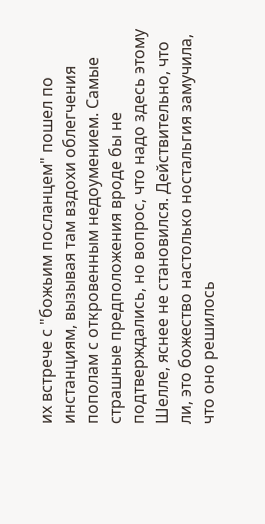их встрече с "божьим посланцем" пошел по инстанциям, вызывая там вздохи облегчения пополам с откровенным недоумением. Самые страшные предположения вроде бы не подтверждались, но вопрос, что надо здесь этому Шелле, яснее не становился. Действительно, что ли, это божество настолько ностальгия замучила, что оно решилось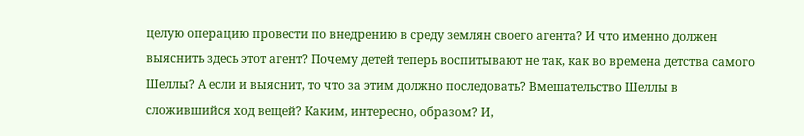целую операцию провести по внедрению в среду землян своего агента? И что именно должен выяснить здесь этот агент? Почему детей теперь воспитывают не так, как во времена детства самого Шеллы? А если и выяснит, то что за этим должно последовать? Вмешательство Шеллы в сложившийся ход вещей? Каким, интересно, образом? И,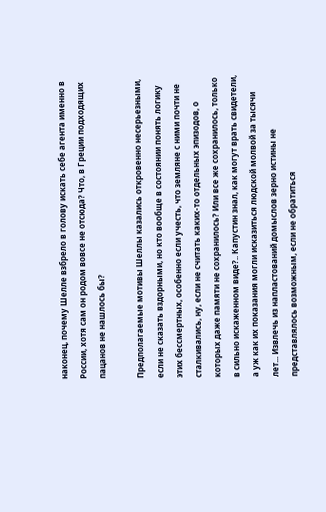наконец, почему Шелле взбрело в голову искать себе агента именно в России, хотя сам он родом вовсе не отсюда? Что, в Греции подходящих пацанов не нашлось бы?

Предполагаемые мотивы Шеллы казались откровенно несерьезными, если не сказать вздорными, но кто вообще в состоянии понять логику этих бессмертных, особенно если учесть, что земляне с ними почти не сталкивались, ну, если не считать каких-то отдельных эпизодов, о которых даже памяти не сохранилось? Или все же сохранилось, только в сильно искаженном виде?.. Капустин знал, как могут врать свидетели, а уж как их показания могли исказиться людской молвой за тысячи лет... Извлечь из напластований домыслов зерно истины не представлялось возможным, если не обратиться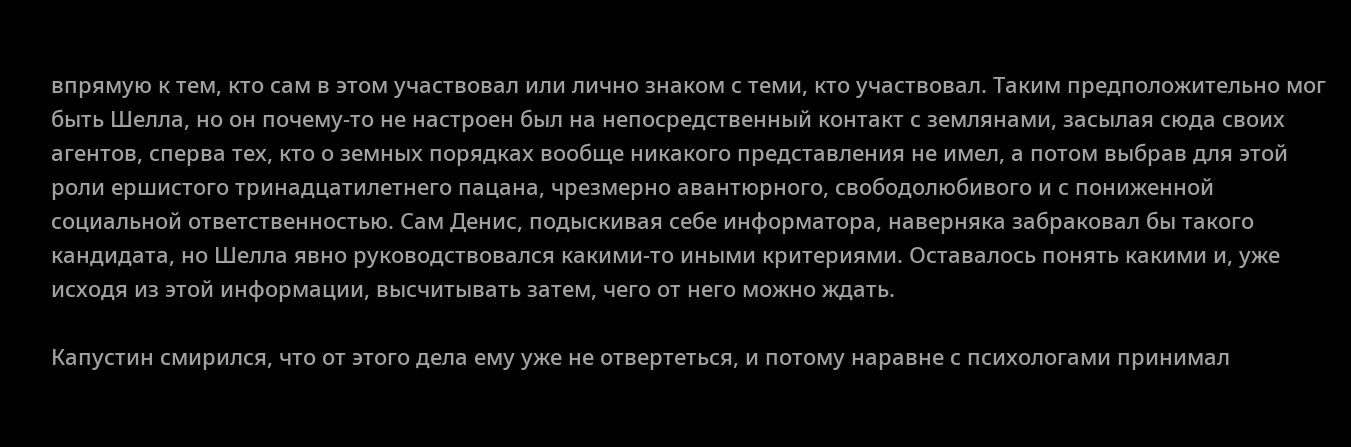впрямую к тем, кто сам в этом участвовал или лично знаком с теми, кто участвовал. Таким предположительно мог быть Шелла, но он почему-то не настроен был на непосредственный контакт с землянами, засылая сюда своих агентов, сперва тех, кто о земных порядках вообще никакого представления не имел, а потом выбрав для этой роли ершистого тринадцатилетнего пацана, чрезмерно авантюрного, свободолюбивого и с пониженной социальной ответственностью. Сам Денис, подыскивая себе информатора, наверняка забраковал бы такого кандидата, но Шелла явно руководствовался какими-то иными критериями. Оставалось понять какими и, уже исходя из этой информации, высчитывать затем, чего от него можно ждать.

Капустин смирился, что от этого дела ему уже не отвертеться, и потому наравне с психологами принимал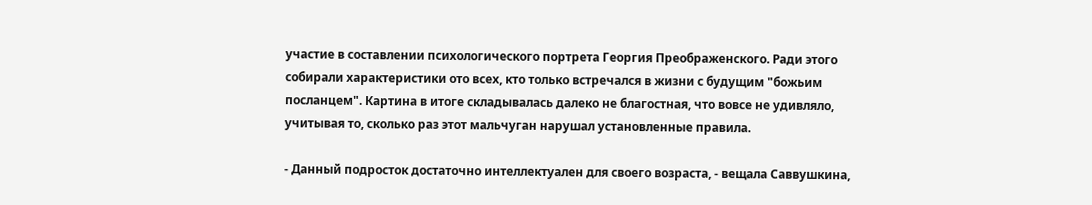участие в составлении психологического портрета Георгия Преображенского. Ради этого собирали характеристики ото всех, кто только встречался в жизни с будущим "божьим посланцем". Картина в итоге складывалась далеко не благостная, что вовсе не удивляло, учитывая то, сколько раз этот мальчуган нарушал установленные правила.

- Данный подросток достаточно интеллектуален для своего возраста, - вещала Саввушкина,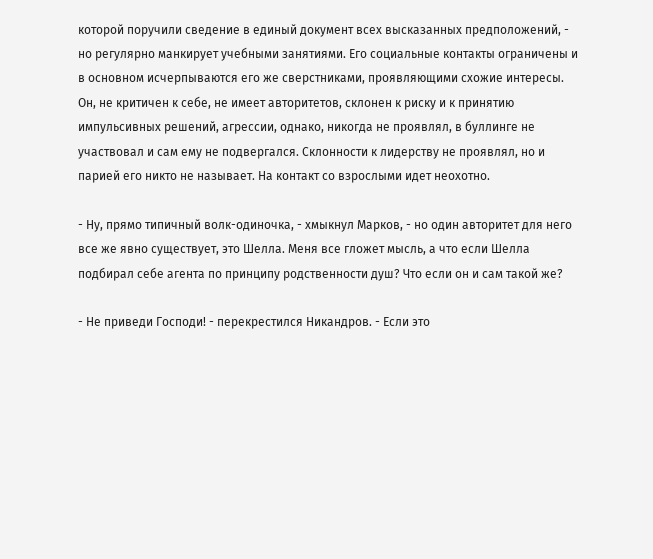которой поручили сведение в единый документ всех высказанных предположений, - но регулярно манкирует учебными занятиями. Его социальные контакты ограничены и в основном исчерпываются его же сверстниками, проявляющими схожие интересы. Он, не критичен к себе, не имеет авторитетов, склонен к риску и к принятию импульсивных решений, агрессии, однако, никогда не проявлял, в буллинге не участвовал и сам ему не подвергался. Склонности к лидерству не проявлял, но и парией его никто не называет. На контакт со взрослыми идет неохотно.

- Ну, прямо типичный волк-одиночка, - хмыкнул Марков, - но один авторитет для него все же явно существует, это Шелла. Меня все гложет мысль, а что если Шелла подбирал себе агента по принципу родственности душ? Что если он и сам такой же?

- Не приведи Господи! - перекрестился Никандров. - Если это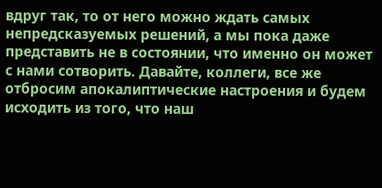вдруг так, то от него можно ждать самых непредсказуемых решений, а мы пока даже представить не в состоянии, что именно он может с нами сотворить. Давайте, коллеги, все же отбросим апокалиптические настроения и будем исходить из того, что наш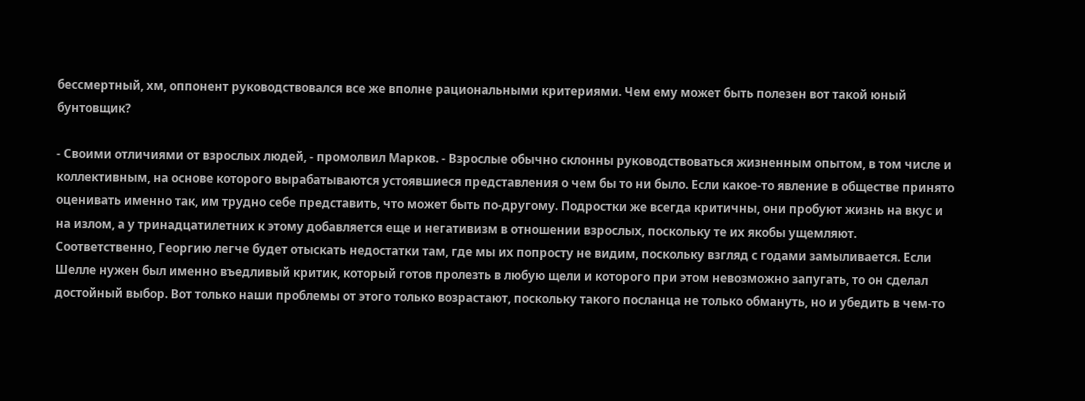бессмертный, хм, оппонент руководствовался все же вполне рациональными критериями. Чем ему может быть полезен вот такой юный бунтовщик?

- Своими отличиями от взрослых людей, - промолвил Марков. - Взрослые обычно склонны руководствоваться жизненным опытом, в том числе и коллективным, на основе которого вырабатываются устоявшиеся представления о чем бы то ни было. Если какое-то явление в обществе принято оценивать именно так, им трудно себе представить, что может быть по-другому. Подростки же всегда критичны, они пробуют жизнь на вкус и на излом, а у тринадцатилетних к этому добавляется еще и негативизм в отношении взрослых, поскольку те их якобы ущемляют. Соответственно, Георгию легче будет отыскать недостатки там, где мы их попросту не видим, поскольку взгляд с годами замыливается. Если Шелле нужен был именно въедливый критик, который готов пролезть в любую щели и которого при этом невозможно запугать, то он сделал достойный выбор. Вот только наши проблемы от этого только возрастают, поскольку такого посланца не только обмануть, но и убедить в чем-то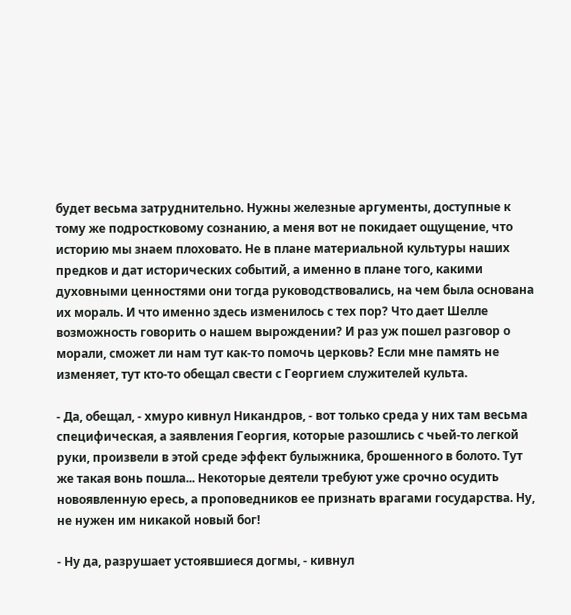будет весьма затруднительно. Нужны железные аргументы, доступные к тому же подростковому сознанию, а меня вот не покидает ощущение, что историю мы знаем плоховато. Не в плане материальной культуры наших предков и дат исторических событий, а именно в плане того, какими духовными ценностями они тогда руководствовались, на чем была основана их мораль. И что именно здесь изменилось с тех пор? Что дает Шелле возможность говорить о нашем вырождении? И раз уж пошел разговор о морали, сможет ли нам тут как-то помочь церковь? Если мне память не изменяет, тут кто-то обещал свести с Георгием служителей культа.

- Да, обещал, - хмуро кивнул Никандров, - вот только среда у них там весьма специфическая, а заявления Георгия, которые разошлись с чьей-то легкой руки, произвели в этой среде эффект булыжника, брошенного в болото. Тут же такая вонь пошла... Некоторые деятели требуют уже срочно осудить новоявленную ересь, а проповедников ее признать врагами государства. Ну, не нужен им никакой новый бог!

- Ну да, разрушает устоявшиеся догмы, - кивнул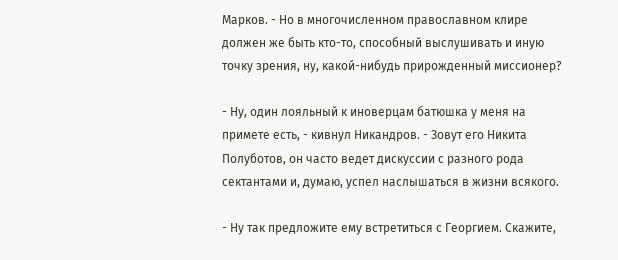Марков. - Но в многочисленном православном клире должен же быть кто-то, способный выслушивать и иную точку зрения, ну, какой-нибудь прирожденный миссионер?

- Ну, один лояльный к иноверцам батюшка у меня на примете есть, - кивнул Никандров. - Зовут его Никита Полуботов, он часто ведет дискуссии с разного рода сектантами и, думаю, успел наслышаться в жизни всякого.

- Ну так предложите ему встретиться с Георгием. Скажите,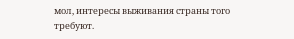мол, интересы выживания страны того требуют.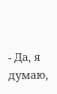- Да, я думаю,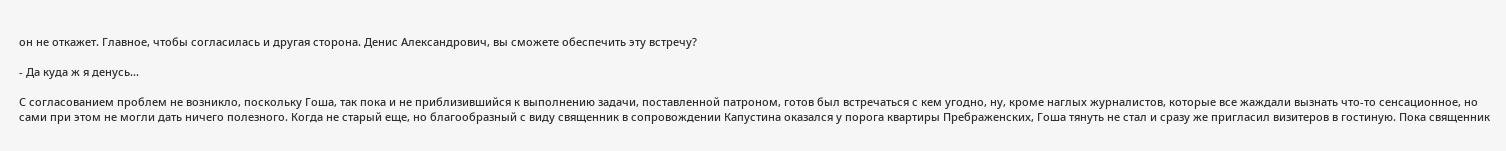он не откажет. Главное, чтобы согласилась и другая сторона. Денис Александрович, вы сможете обеспечить эту встречу?

- Да куда ж я денусь...

С согласованием проблем не возникло, поскольку Гоша, так пока и не приблизившийся к выполнению задачи, поставленной патроном, готов был встречаться с кем угодно, ну, кроме наглых журналистов, которые все жаждали вызнать что-то сенсационное, но сами при этом не могли дать ничего полезного. Когда не старый еще, но благообразный с виду священник в сопровождении Капустина оказался у порога квартиры Пребраженских, Гоша тянуть не стал и сразу же пригласил визитеров в гостиную. Пока священник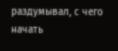раздумывал, с чего начать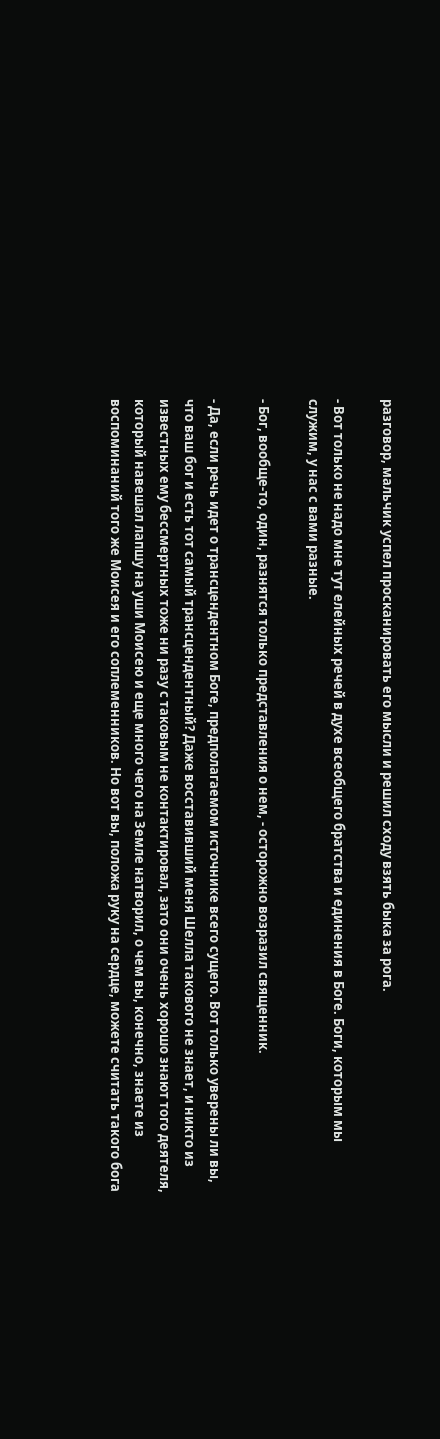разговор, мальчик успел просканировать его мысли и решил сходу взять быка за рога.

- Вот только не надо мне тут елейных речей в духе всеобщего братства и единения в Боге. Боги, которым мы служим, у нас с вами разные.

- Бог, вообще-то, один, разнятся только представления о нем, - осторожно возразил священник.

- Да, если речь идет о трансцендентном Боге, предполагаемом источнике всего сущего. Вот только уверены ли вы, что ваш бог и есть тот самый трансцендентный? Даже восставивший меня Шелла такового не знает, и никто из известных ему бессмертных тоже ни разу с таковым не контактировал, зато они очень хорошо знают того деятеля, который навешал лапшу на уши Моисею и еще много чего на Земле натворил, о чем вы, конечно, знаете из воспоминаний того же Моисея и его соплеменников. Но вот вы, положа руку на сердце, можете считать такого бога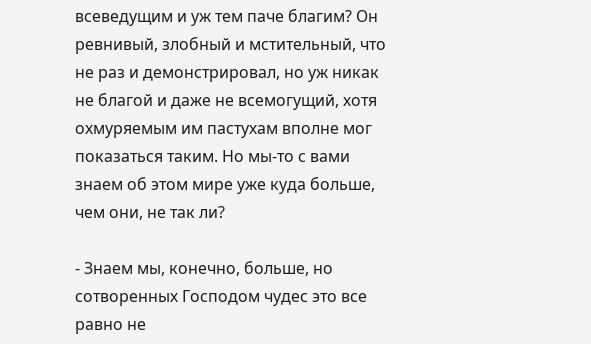всеведущим и уж тем паче благим? Он ревнивый, злобный и мстительный, что не раз и демонстрировал, но уж никак не благой и даже не всемогущий, хотя охмуряемым им пастухам вполне мог показаться таким. Но мы-то с вами знаем об этом мире уже куда больше, чем они, не так ли?

- Знаем мы, конечно, больше, но сотворенных Господом чудес это все равно не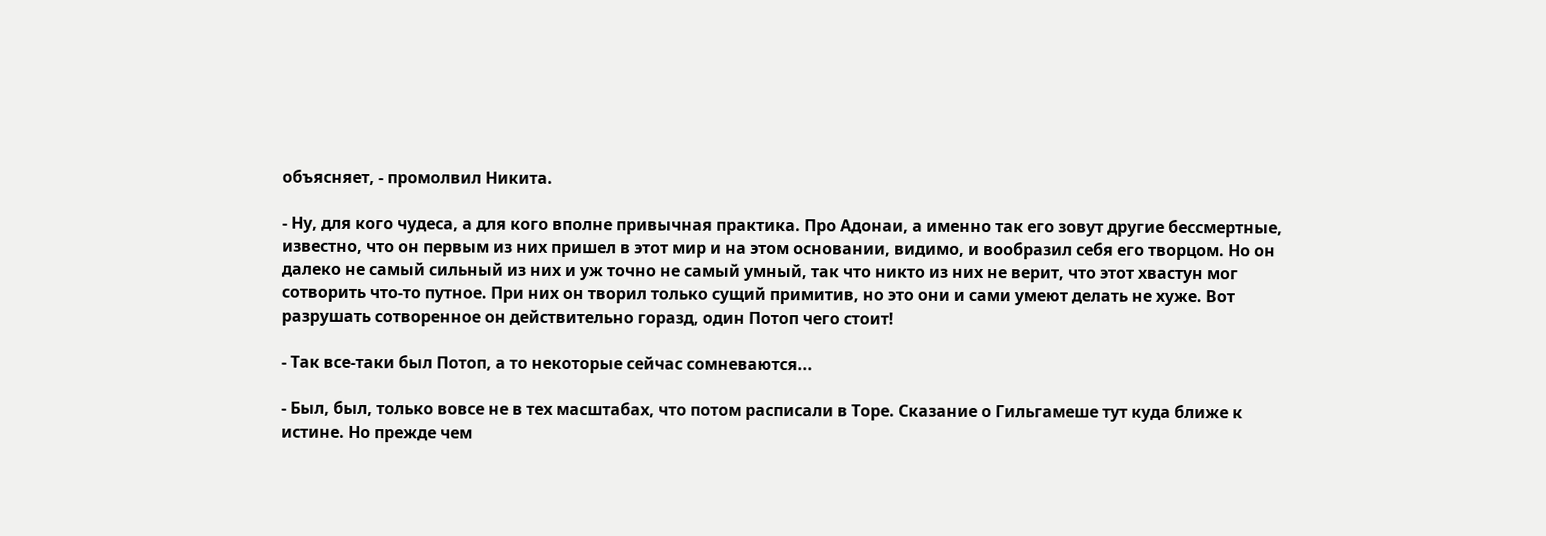объясняет, - промолвил Никита.

- Ну, для кого чудеса, а для кого вполне привычная практика. Про Адонаи, а именно так его зовут другие бессмертные, известно, что он первым из них пришел в этот мир и на этом основании, видимо, и вообразил себя его творцом. Но он далеко не самый сильный из них и уж точно не самый умный, так что никто из них не верит, что этот хвастун мог сотворить что-то путное. При них он творил только сущий примитив, но это они и сами умеют делать не хуже. Вот разрушать сотворенное он действительно горазд, один Потоп чего стоит!

- Так все-таки был Потоп, а то некоторые сейчас сомневаются...

- Был, был, только вовсе не в тех масштабах, что потом расписали в Торе. Сказание о Гильгамеше тут куда ближе к истине. Но прежде чем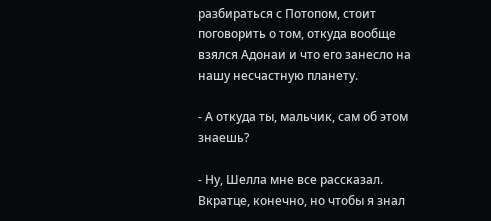разбираться с Потопом, стоит поговорить о том, откуда вообще взялся Адонаи и что его занесло на нашу несчастную планету.

- А откуда ты, мальчик, сам об этом знаешь?

- Ну, Шелла мне все рассказал. Вкратце, конечно, но чтобы я знал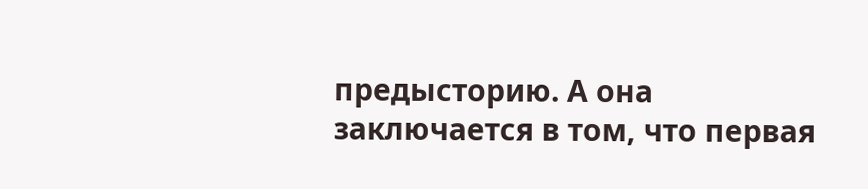предысторию. А она заключается в том, что первая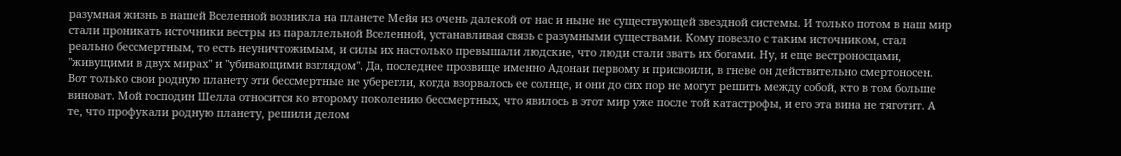разумная жизнь в нашей Вселенной возникла на планете Мейя из очень далекой от нас и ныне не существующей звездной системы. И только потом в наш мир стали проникать источники вестры из параллельной Вселенной, устанавливая связь с разумными существами. Кому повезло с таким источником, стал реально бессмертным, то есть неуничтожимым, и силы их настолько превышали людские, что люди стали звать их богами. Ну, и еще вестроносцами, "живущими в двух мирах" и "убивающими взглядом". Да, последнее прозвище именно Адонаи первому и присвоили, в гневе он действительно смертоносен. Вот только свои родную планету эти бессмертные не уберегли, когда взорвалось ее солнце, и они до сих пор не могут решить между собой, кто в том больше виноват. Мой господин Шелла относится ко второму поколению бессмертных, что явилось в этот мир уже после той катастрофы, и его эта вина не тяготит. А те, что профукали родную планету, решили делом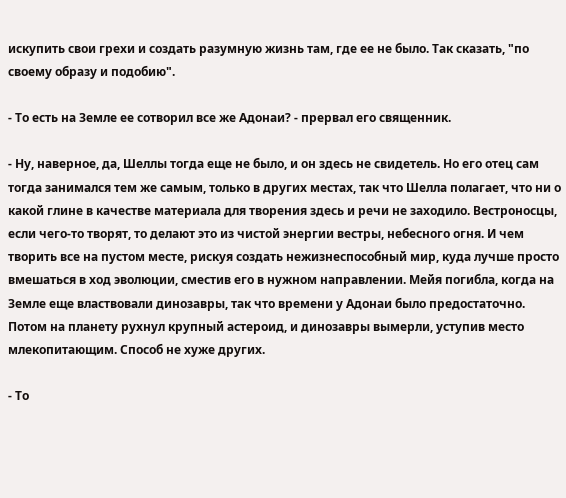искупить свои грехи и создать разумную жизнь там, где ее не было. Так сказать, "по своему образу и подобию".

- То есть на Земле ее сотворил все же Адонаи? - прервал его священник.

- Ну, наверное, да, Шеллы тогда еще не было, и он здесь не свидетель. Но его отец сам тогда занимался тем же самым, только в других местах, так что Шелла полагает, что ни о какой глине в качестве материала для творения здесь и речи не заходило. Вестроносцы, если чего-то творят, то делают это из чистой энергии вестры, небесного огня. И чем творить все на пустом месте, рискуя создать нежизнеспособный мир, куда лучше просто вмешаться в ход эволюции, сместив его в нужном направлении. Мейя погибла, когда на Земле еще властвовали динозавры, так что времени у Адонаи было предостаточно. Потом на планету рухнул крупный астероид, и динозавры вымерли, уступив место млекопитающим. Способ не хуже других.

- То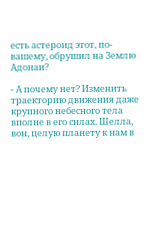есть астероид этот, по-вашему, обрушил на Землю Адонаи?

- А почему нет? Изменить траекторию движения даже крупного небесного тела вполне в его силах. Шелла, вон, целую планету к нам в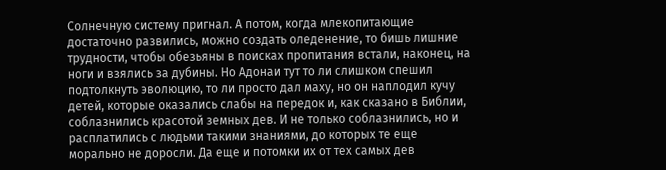Солнечную систему пригнал. А потом, когда млекопитающие достаточно развились, можно создать оледенение, то бишь лишние трудности, чтобы обезьяны в поисках пропитания встали, наконец, на ноги и взялись за дубины. Но Адонаи тут то ли слишком спешил подтолкнуть эволюцию, то ли просто дал маху, но он наплодил кучу детей, которые оказались слабы на передок и, как сказано в Библии, соблазнились красотой земных дев. И не только соблазнились, но и расплатились с людьми такими знаниями, до которых те еще морально не доросли. Да еще и потомки их от тех самых дев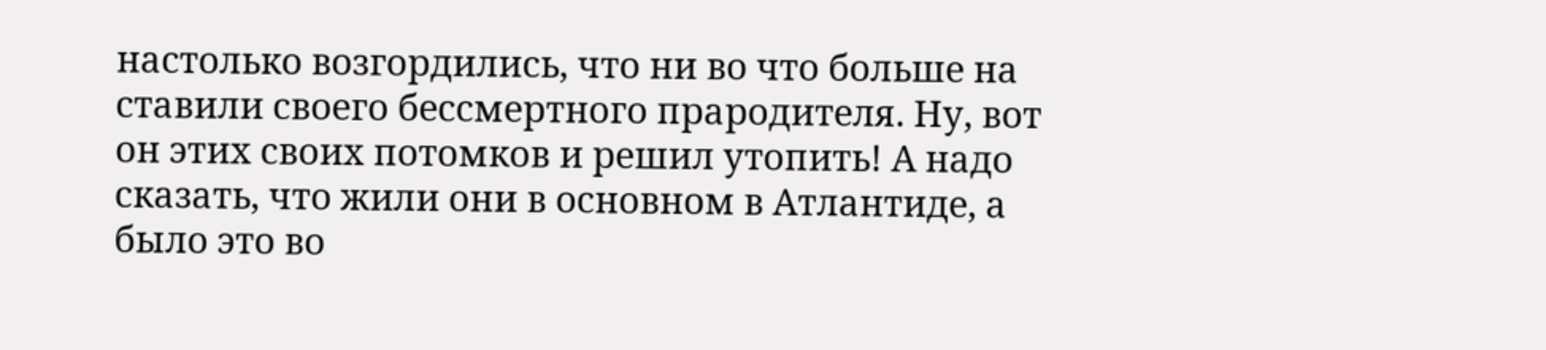настолько возгордились, что ни во что больше на ставили своего бессмертного прародителя. Ну, вот он этих своих потомков и решил утопить! А надо сказать, что жили они в основном в Атлантиде, а было это во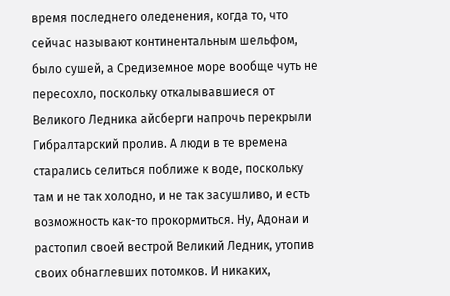время последнего оледенения, когда то, что сейчас называют континентальным шельфом, было сушей, а Средиземное море вообще чуть не пересохло, поскольку откалывавшиеся от Великого Ледника айсберги напрочь перекрыли Гибралтарский пролив. А люди в те времена старались селиться поближе к воде, поскольку там и не так холодно, и не так засушливо, и есть возможность как-то прокормиться. Ну, Адонаи и растопил своей вестрой Великий Ледник, утопив своих обнаглевших потомков. И никаких,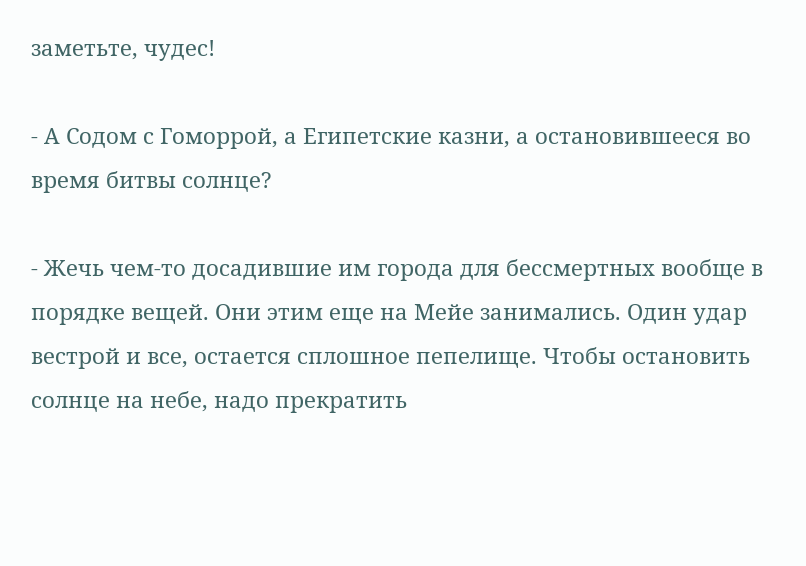заметьте, чудес!

- А Содом с Гоморрой, а Египетские казни, а остановившееся во время битвы солнце?

- Жечь чем-то досадившие им города для бессмертных вообще в порядке вещей. Они этим еще на Мейе занимались. Один удар вестрой и все, остается сплошное пепелище. Чтобы остановить солнце на небе, надо прекратить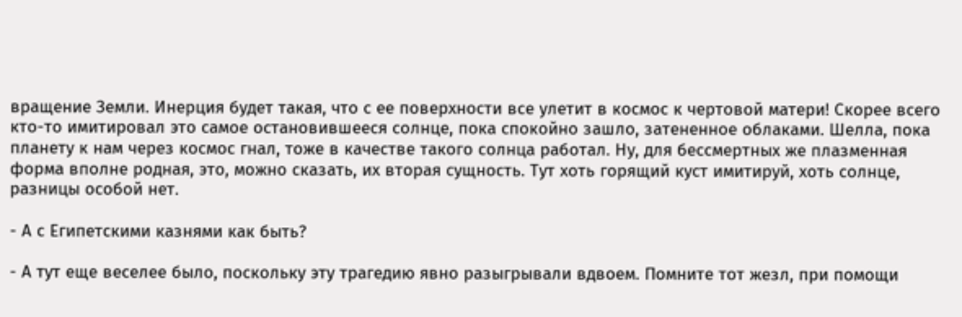вращение Земли. Инерция будет такая, что с ее поверхности все улетит в космос к чертовой матери! Скорее всего кто-то имитировал это самое остановившееся солнце, пока спокойно зашло, затененное облаками. Шелла, пока планету к нам через космос гнал, тоже в качестве такого солнца работал. Ну, для бессмертных же плазменная форма вполне родная, это, можно сказать, их вторая сущность. Тут хоть горящий куст имитируй, хоть солнце, разницы особой нет.

- А с Египетскими казнями как быть?

- А тут еще веселее было, поскольку эту трагедию явно разыгрывали вдвоем. Помните тот жезл, при помощи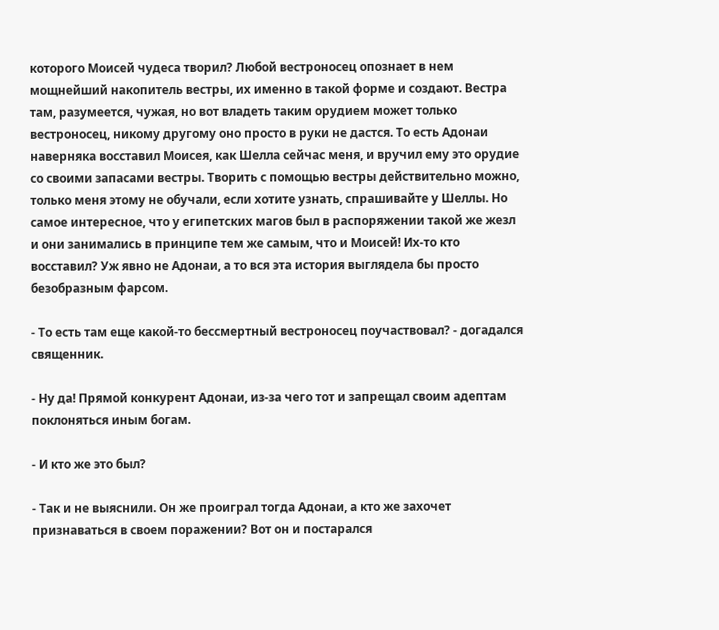которого Моисей чудеса творил? Любой вестроносец опознает в нем мощнейший накопитель вестры, их именно в такой форме и создают. Вестра там, разумеется, чужая, но вот владеть таким орудием может только вестроносец, никому другому оно просто в руки не дастся. То есть Адонаи наверняка восставил Моисея, как Шелла сейчас меня, и вручил ему это орудие со своими запасами вестры. Творить с помощью вестры действительно можно, только меня этому не обучали, если хотите узнать, спрашивайте у Шеллы. Но самое интересное, что у египетских магов был в распоряжении такой же жезл и они занимались в принципе тем же самым, что и Моисей! Их-то кто восставил? Уж явно не Адонаи, а то вся эта история выглядела бы просто безобразным фарсом.

- То есть там еще какой-то бессмертный вестроносец поучаствовал? - догадался священник.

- Ну да! Прямой конкурент Адонаи, из-за чего тот и запрещал своим адептам поклоняться иным богам.

- И кто же это был?

- Так и не выяснили. Он же проиграл тогда Адонаи, а кто же захочет признаваться в своем поражении? Вот он и постарался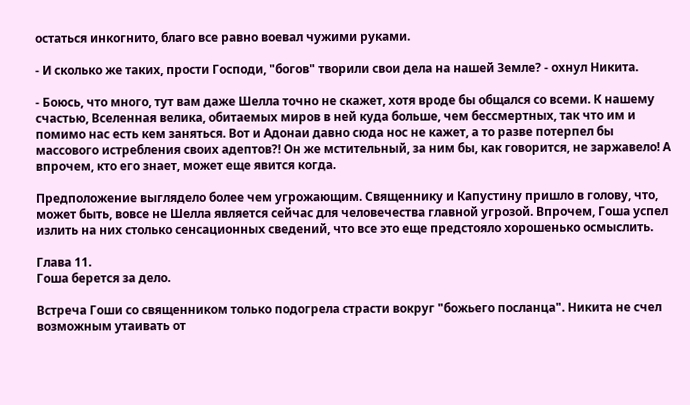остаться инкогнито, благо все равно воевал чужими руками.

- И сколько же таких, прости Господи, "богов" творили свои дела на нашей Земле? - охнул Никита.

- Боюсь, что много, тут вам даже Шелла точно не скажет, хотя вроде бы общался со всеми. К нашему счастью, Вселенная велика, обитаемых миров в ней куда больше, чем бессмертных, так что им и помимо нас есть кем заняться. Вот и Адонаи давно сюда нос не кажет, а то разве потерпел бы массового истребления своих адептов?! Он же мстительный, за ним бы, как говорится, не заржавело! А впрочем, кто его знает, может еще явится когда.

Предположение выглядело более чем угрожающим. Священнику и Капустину пришло в голову, что, может быть, вовсе не Шелла является сейчас для человечества главной угрозой. Впрочем, Гоша успел излить на них столько сенсационных сведений, что все это еще предстояло хорошенько осмыслить.

Глава 11.
Гоша берется за дело.

Встреча Гоши со священником только подогрела страсти вокруг "божьего посланца". Никита не счел возможным утаивать от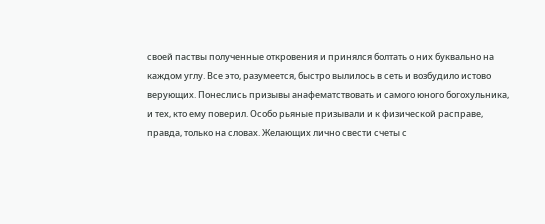своей паствы полученные откровения и принялся болтать о них буквально на каждом углу. Все это, разумеется, быстро вылилось в сеть и возбудило истово верующих. Понеслись призывы анафематствовать и самого юного богохульника, и тех, кто ему поверил. Особо рьяные призывали и к физической расправе, правда, только на словах. Желающих лично свести счеты с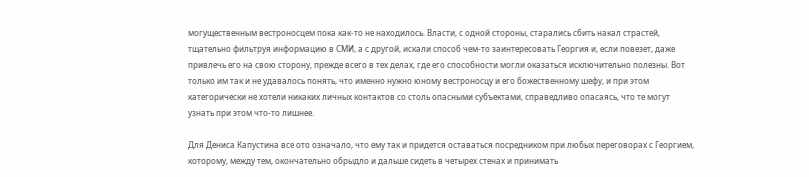могущественным вестроносцем пока как-то не находилось. Власти, с одной стороны, старались сбить накал страстей, тщательно фильтруя информацию в СМИ, а с другой, искали способ чем-то заинтересовать Георгия и, если повезет, даже привлечь его на свою сторону, прежде всего в тех делах, где его способности могли оказаться исключительно полезны. Вот только им так и не удавалось понять, что именно нужно юному вестроносцу и его божественному шефу, и при этом категорически не хотели никаких личных контактов со столь опасными субъектами, справедливо опасаясь, что те могут узнать при этом что-то лишнее.

Для Дениса Капустина все ото означало, что ему так и придется оставаться посредником при любых переговорах с Георгием, которому, между тем, окончательно обрыдло и дальше сидеть в четырех стенах и принимать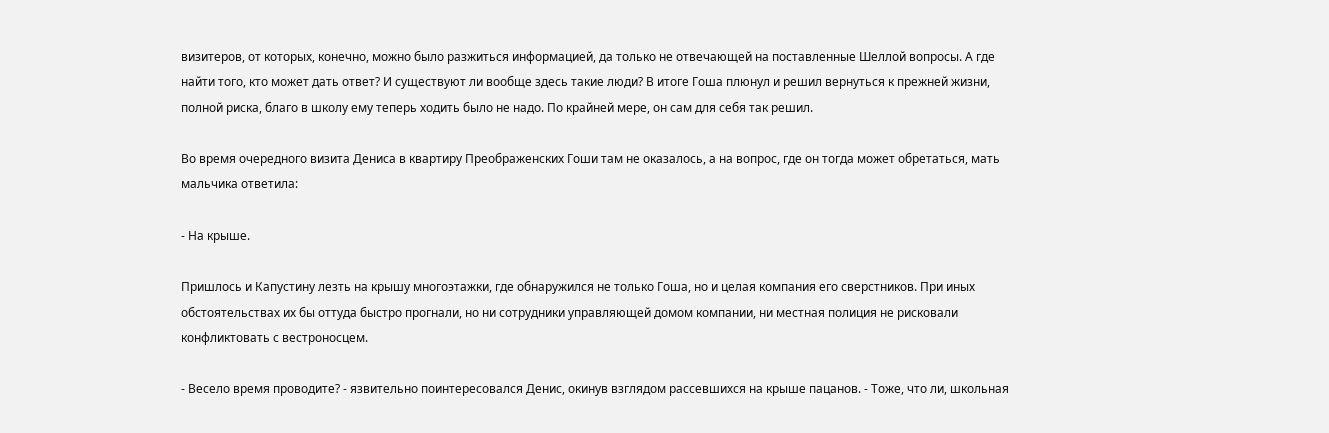визитеров, от которых, конечно, можно было разжиться информацией, да только не отвечающей на поставленные Шеллой вопросы. А где найти того, кто может дать ответ? И существуют ли вообще здесь такие люди? В итоге Гоша плюнул и решил вернуться к прежней жизни, полной риска, благо в школу ему теперь ходить было не надо. По крайней мере, он сам для себя так решил.

Во время очередного визита Дениса в квартиру Преображенских Гоши там не оказалось, а на вопрос, где он тогда может обретаться, мать мальчика ответила:

- На крыше.

Пришлось и Капустину лезть на крышу многоэтажки, где обнаружился не только Гоша, но и целая компания его сверстников. При иных обстоятельствах их бы оттуда быстро прогнали, но ни сотрудники управляющей домом компании, ни местная полиция не рисковали конфликтовать с вестроносцем.

- Весело время проводите? - язвительно поинтересовался Денис, окинув взглядом рассевшихся на крыше пацанов. - Тоже, что ли, школьная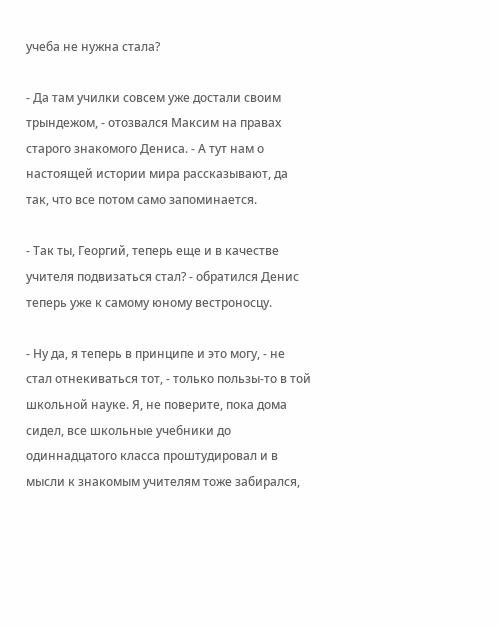учеба не нужна стала?

- Да там училки совсем уже достали своим трындежом, - отозвался Максим на правах старого знакомого Дениса. - А тут нам о настоящей истории мира рассказывают, да так, что все потом само запоминается.

- Так ты, Георгий, теперь еще и в качестве учителя подвизаться стал? - обратился Денис теперь уже к самому юному вестроносцу.

- Ну да, я теперь в принципе и это могу, - не стал отнекиваться тот, - только пользы-то в той школьной науке. Я, не поверите, пока дома сидел, все школьные учебники до одиннадцатого класса проштудировал и в мысли к знакомым учителям тоже забирался,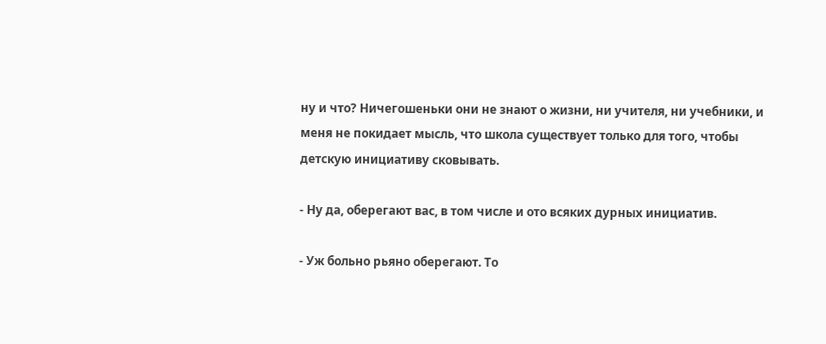ну и что? Ничегошеньки они не знают о жизни, ни учителя, ни учебники, и меня не покидает мысль, что школа существует только для того, чтобы детскую инициативу сковывать.

- Ну да, оберегают вас, в том числе и ото всяких дурных инициатив.

- Уж больно рьяно оберегают. То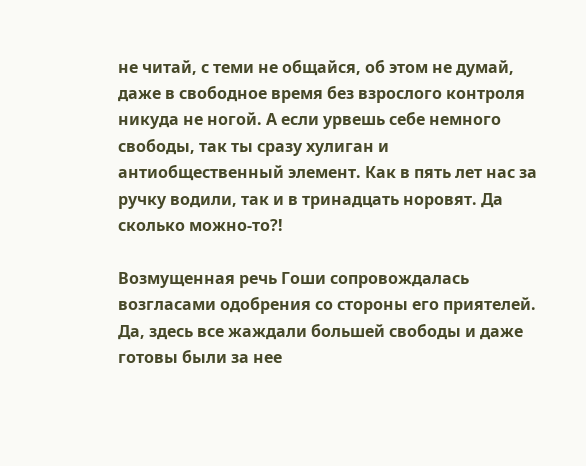не читай, с теми не общайся, об этом не думай, даже в свободное время без взрослого контроля никуда не ногой. А если урвешь себе немного свободы, так ты сразу хулиган и антиобщественный элемент. Как в пять лет нас за ручку водили, так и в тринадцать норовят. Да сколько можно-то?!

Возмущенная речь Гоши сопровождалась возгласами одобрения со стороны его приятелей. Да, здесь все жаждали большей свободы и даже готовы были за нее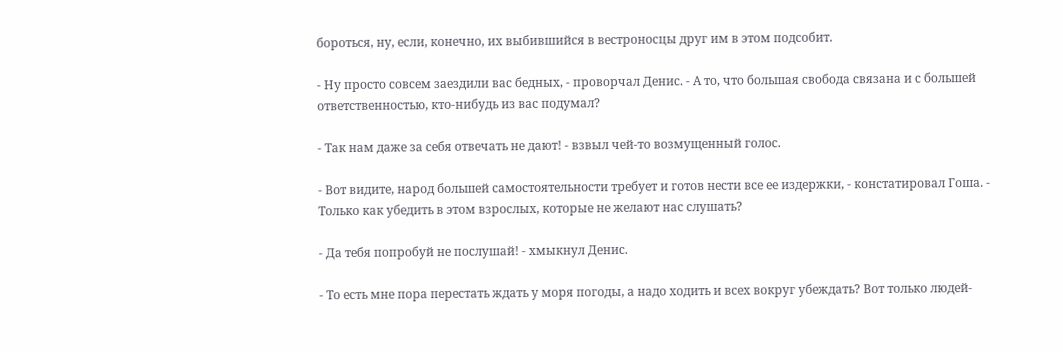бороться, ну, если, конечно, их выбившийся в вестроносцы друг им в этом подсобит.

- Ну просто совсем заездили вас бедных, - проворчал Денис. - А то, что большая свобода связана и с большей ответственностью, кто-нибудь из вас подумал?

- Так нам даже за себя отвечать не дают! - взвыл чей-то возмущенный голос.

- Вот видите, народ большей самостоятельности требует и готов нести все ее издержки, - констатировал Гоша. - Только как убедить в этом взрослых, которые не желают нас слушать?

- Да тебя попробуй не послушай! - хмыкнул Денис.

- То есть мне пора перестать ждать у моря погоды, а надо ходить и всех вокруг убеждать? Вот только людей-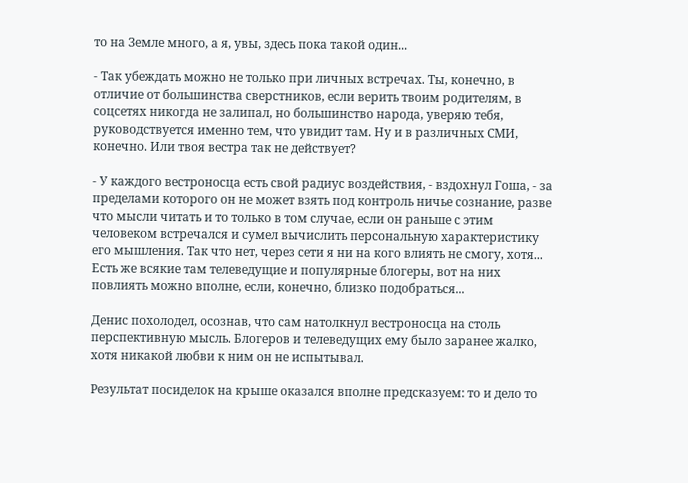то на Земле много, а я, увы, здесь пока такой один...

- Так убеждать можно не только при личных встречах. Ты, конечно, в отличие от большинства сверстников, если верить твоим родителям, в соцсетях никогда не залипал, но большинство народа, уверяю тебя, руководствуется именно тем, что увидит там. Ну и в различных СМИ, конечно. Или твоя вестра так не действует?

- У каждого вестроносца есть свой радиус воздействия, - вздохнул Гоша, - за пределами которого он не может взять под контроль ничье сознание, разве что мысли читать и то только в том случае, если он раньше с этим человеком встречался и сумел вычислить персональную характеристику его мышления. Так что нет, через сети я ни на кого влиять не смогу, хотя... Есть же всякие там телеведущие и популярные блогеры, вот на них повлиять можно вполне, если, конечно, близко подобраться...

Денис похолодел, осознав, что сам натолкнул вестроносца на столь перспективную мысль. Блогеров и телеведущих ему было заранее жалко, хотя никакой любви к ним он не испытывал.

Результат посиделок на крыше оказался вполне предсказуем: то и дело то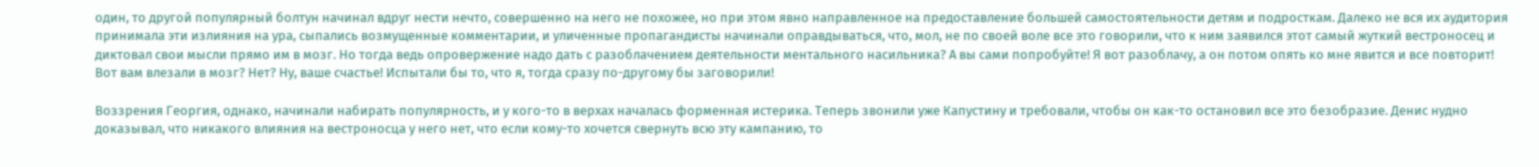один, то другой популярный болтун начинал вдруг нести нечто, совершенно на него не похожее, но при этом явно направленное на предоставление большей самостоятельности детям и подросткам. Далеко не вся их аудитория принимала эти излияния на ура, сыпались возмущенные комментарии, и уличенные пропагандисты начинали оправдываться, что, мол, не по своей воле все это говорили, что к ним заявился этот самый жуткий вестроносец и диктовал свои мысли прямо им в мозг. Но тогда ведь опровержение надо дать с разоблачением деятельности ментального насильника? А вы сами попробуйте! Я вот разоблачу, а он потом опять ко мне явится и все повторит! Вот вам влезали в мозг? Нет? Ну, ваше счастье! Испытали бы то, что я, тогда сразу по-другому бы заговорили!

Воззрения Георгия, однако, начинали набирать популярность, и у кого-то в верхах началась форменная истерика. Теперь звонили уже Капустину и требовали, чтобы он как-то остановил все это безобразие. Денис нудно доказывал, что никакого влияния на вестроносца у него нет, что если кому-то хочется свернуть всю эту кампанию, то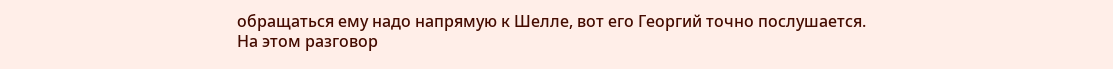обращаться ему надо напрямую к Шелле, вот его Георгий точно послушается. На этом разговор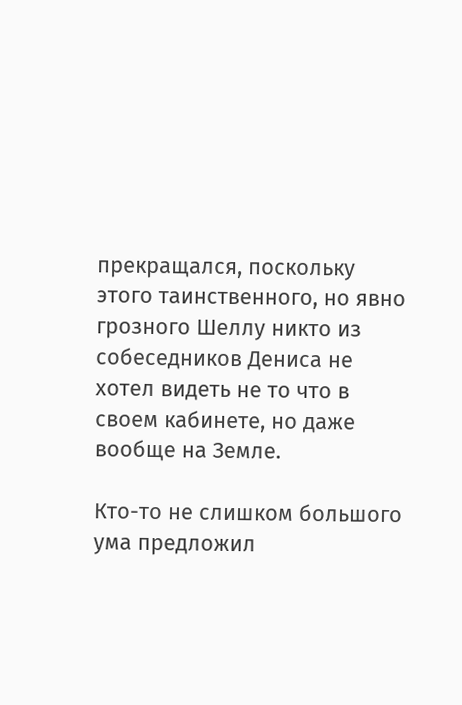прекращался, поскольку этого таинственного, но явно грозного Шеллу никто из собеседников Дениса не хотел видеть не то что в своем кабинете, но даже вообще на Земле.

Кто-то не слишком большого ума предложил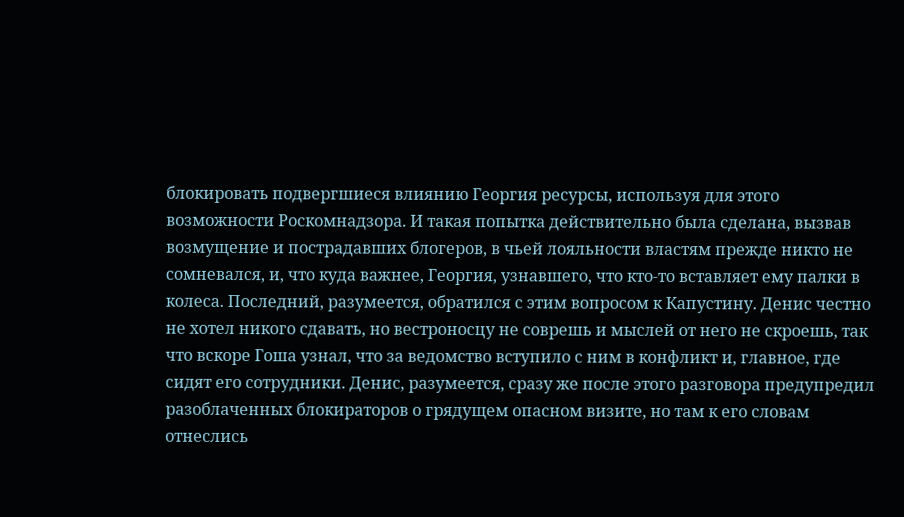блокировать подвергшиеся влиянию Георгия ресурсы, используя для этого возможности Роскомнадзора. И такая попытка действительно была сделана, вызвав возмущение и пострадавших блогеров, в чьей лояльности властям прежде никто не сомневался, и, что куда важнее, Георгия, узнавшего, что кто-то вставляет ему палки в колеса. Последний, разумеется, обратился с этим вопросом к Капустину. Денис честно не хотел никого сдавать, но вестроносцу не соврешь и мыслей от него не скроешь, так что вскоре Гоша узнал, что за ведомство вступило с ним в конфликт и, главное, где сидят его сотрудники. Денис, разумеется, сразу же после этого разговора предупредил разоблаченных блокираторов о грядущем опасном визите, но там к его словам отнеслись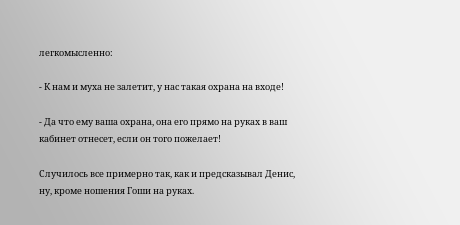легкомысленно:

- К нам и муха не залетит, у нас такая охрана на входе!

- Да что ему ваша охрана, она его прямо на руках в ваш кабинет отнесет, если он того пожелает!

Случилось все примерно так, как и предсказывал Денис, ну, кроме ношения Гоши на руках.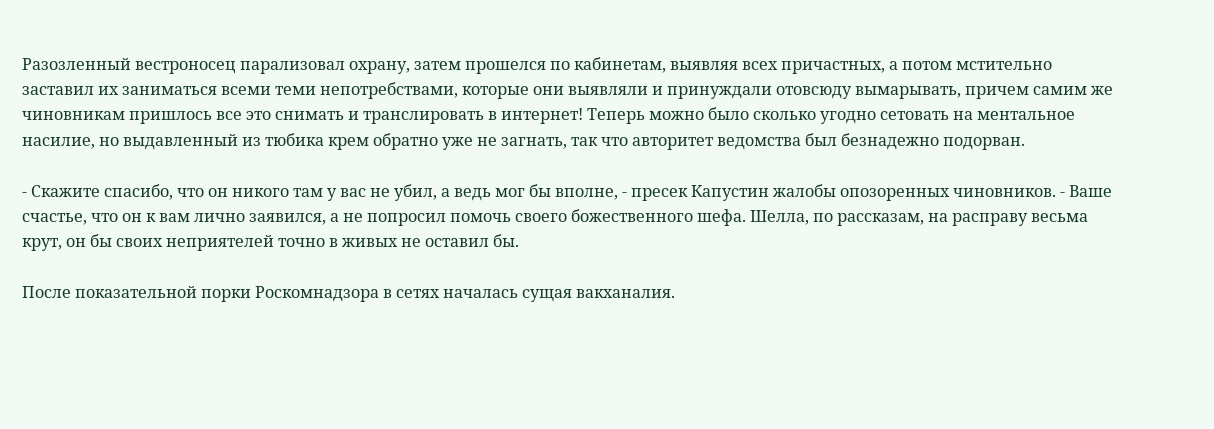Разозленный вестроносец парализовал охрану, затем прошелся по кабинетам, выявляя всех причастных, а потом мстительно заставил их заниматься всеми теми непотребствами, которые они выявляли и принуждали отовсюду вымарывать, причем самим же чиновникам пришлось все это снимать и транслировать в интернет! Теперь можно было сколько угодно сетовать на ментальное насилие, но выдавленный из тюбика крем обратно уже не загнать, так что авторитет ведомства был безнадежно подорван.

- Скажите спасибо, что он никого там у вас не убил, а ведь мог бы вполне, - пресек Капустин жалобы опозоренных чиновников. - Ваше счастье, что он к вам лично заявился, а не попросил помочь своего божественного шефа. Шелла, по рассказам, на расправу весьма крут, он бы своих неприятелей точно в живых не оставил бы.

После показательной порки Роскомнадзора в сетях началась сущая вакханалия.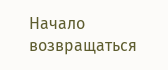Начало возвращаться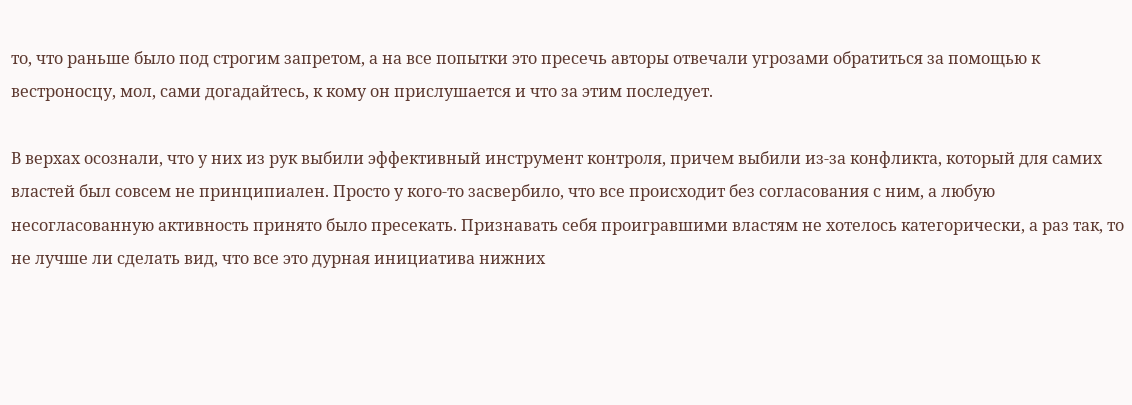то, что раньше было под строгим запретом, а на все попытки это пресечь авторы отвечали угрозами обратиться за помощью к вестроносцу, мол, сами догадайтесь, к кому он прислушается и что за этим последует.

В верхах осознали, что у них из рук выбили эффективный инструмент контроля, причем выбили из-за конфликта, который для самих властей был совсем не принципиален. Просто у кого-то засвербило, что все происходит без согласования с ним, а любую несогласованную активность принято было пресекать. Признавать себя проигравшими властям не хотелось категорически, а раз так, то не лучше ли сделать вид, что все это дурная инициатива нижних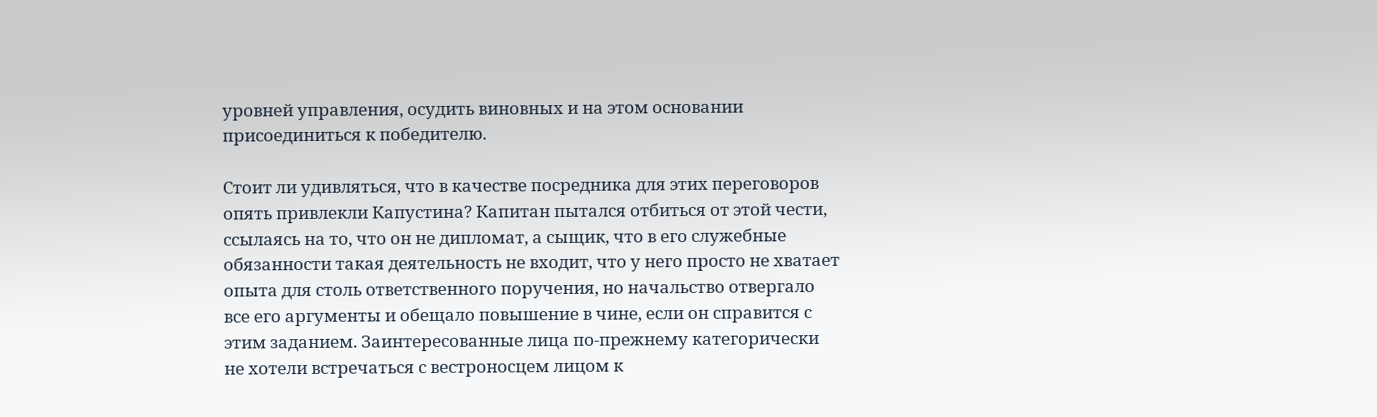уровней управления, осудить виновных и на этом основании присоединиться к победителю.

Стоит ли удивляться, что в качестве посредника для этих переговоров опять привлекли Капустина? Капитан пытался отбиться от этой чести, ссылаясь на то, что он не дипломат, а сыщик, что в его служебные обязанности такая деятельность не входит, что у него просто не хватает опыта для столь ответственного поручения, но начальство отвергало все его аргументы и обещало повышение в чине, если он справится с этим заданием. Заинтересованные лица по-прежнему категорически не хотели встречаться с вестроносцем лицом к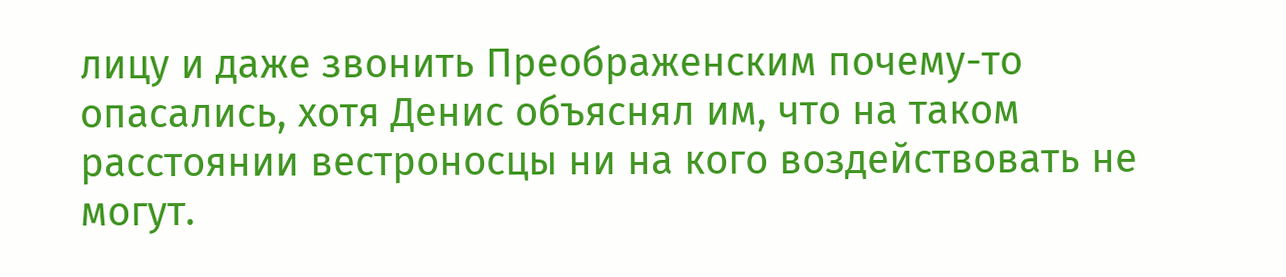лицу и даже звонить Преображенским почему-то опасались, хотя Денис объяснял им, что на таком расстоянии вестроносцы ни на кого воздействовать не могут.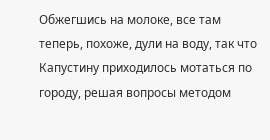Обжегшись на молоке, все там теперь, похоже, дули на воду, так что Капустину приходилось мотаться по городу, решая вопросы методом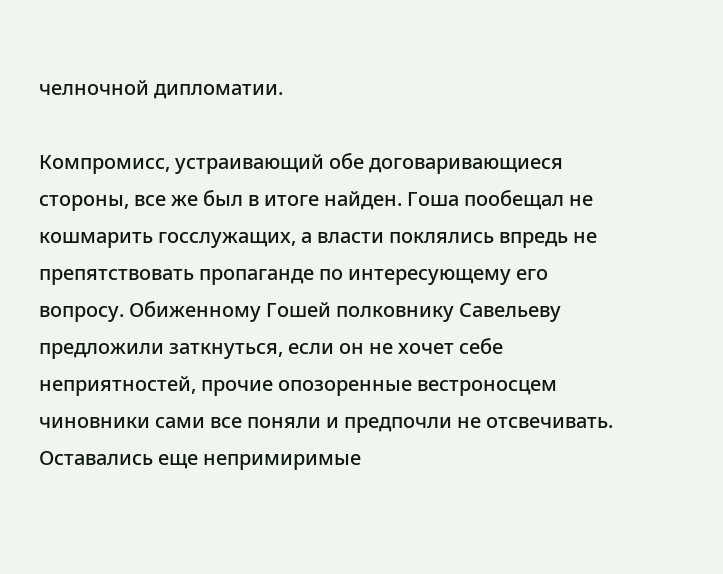челночной дипломатии.

Компромисс, устраивающий обе договаривающиеся стороны, все же был в итоге найден. Гоша пообещал не кошмарить госслужащих, а власти поклялись впредь не препятствовать пропаганде по интересующему его вопросу. Обиженному Гошей полковнику Савельеву предложили заткнуться, если он не хочет себе неприятностей, прочие опозоренные вестроносцем чиновники сами все поняли и предпочли не отсвечивать. Оставались еще непримиримые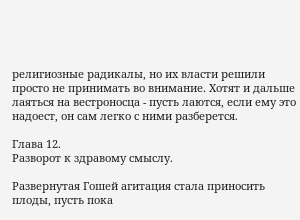религиозные радикалы, но их власти решили просто не принимать во внимание. Хотят и дальше лаяться на вестроносца - пусть лаются, если ему это надоест, он сам легко с ними разберется.

Глава 12.
Разворот к здравому смыслу.

Развернутая Гошей агитация стала приносить плоды, пусть пока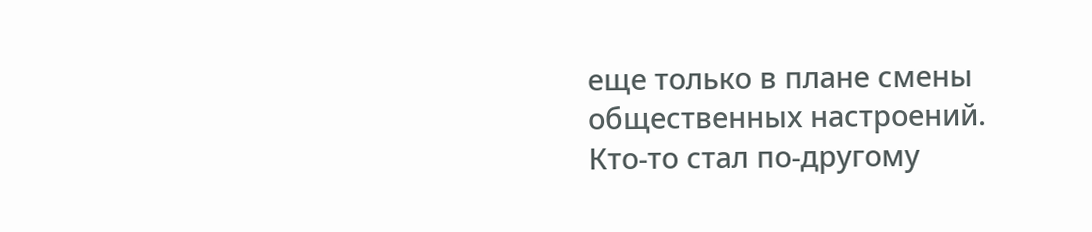еще только в плане смены общественных настроений. Кто-то стал по-другому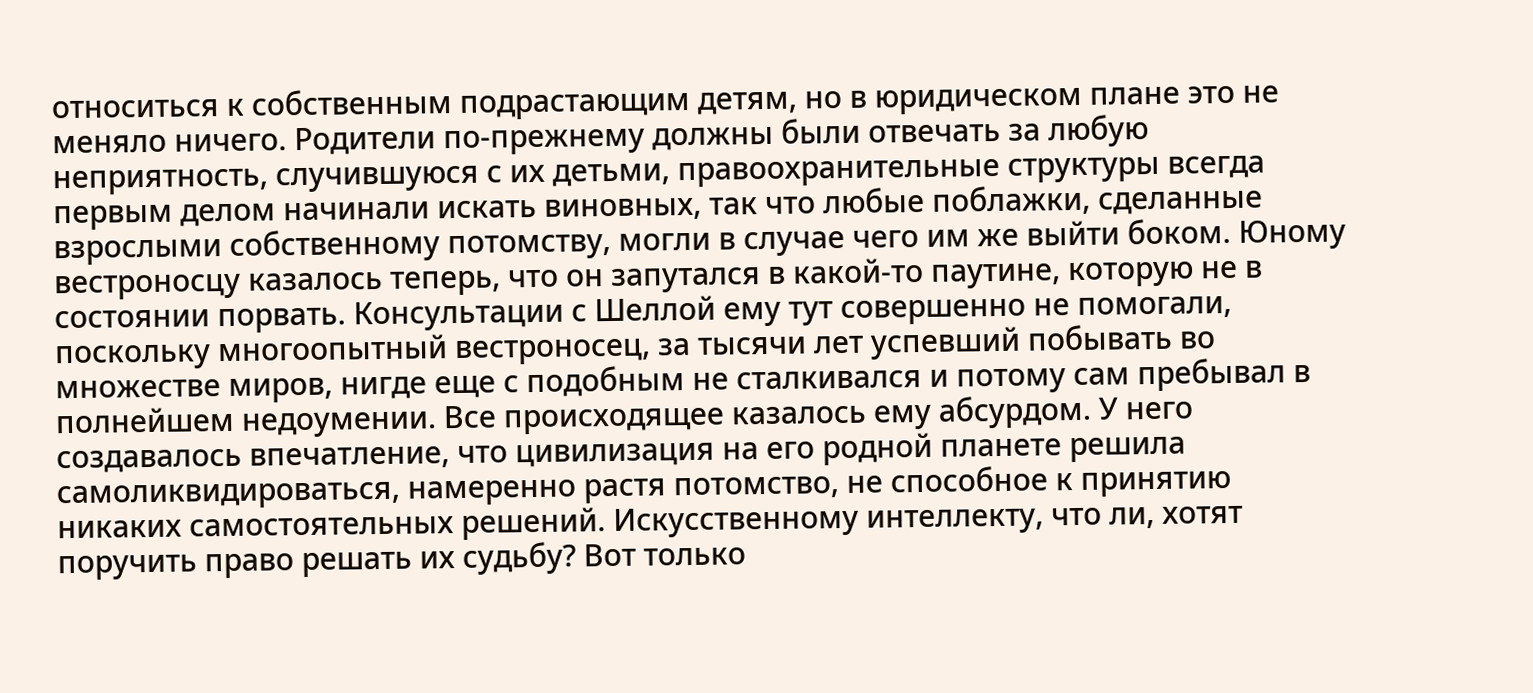относиться к собственным подрастающим детям, но в юридическом плане это не меняло ничего. Родители по-прежнему должны были отвечать за любую неприятность, случившуюся с их детьми, правоохранительные структуры всегда первым делом начинали искать виновных, так что любые поблажки, сделанные взрослыми собственному потомству, могли в случае чего им же выйти боком. Юному вестроносцу казалось теперь, что он запутался в какой-то паутине, которую не в состоянии порвать. Консультации с Шеллой ему тут совершенно не помогали, поскольку многоопытный вестроносец, за тысячи лет успевший побывать во множестве миров, нигде еще с подобным не сталкивался и потому сам пребывал в полнейшем недоумении. Все происходящее казалось ему абсурдом. У него создавалось впечатление, что цивилизация на его родной планете решила самоликвидироваться, намеренно растя потомство, не способное к принятию никаких самостоятельных решений. Искусственному интеллекту, что ли, хотят поручить право решать их судьбу? Вот только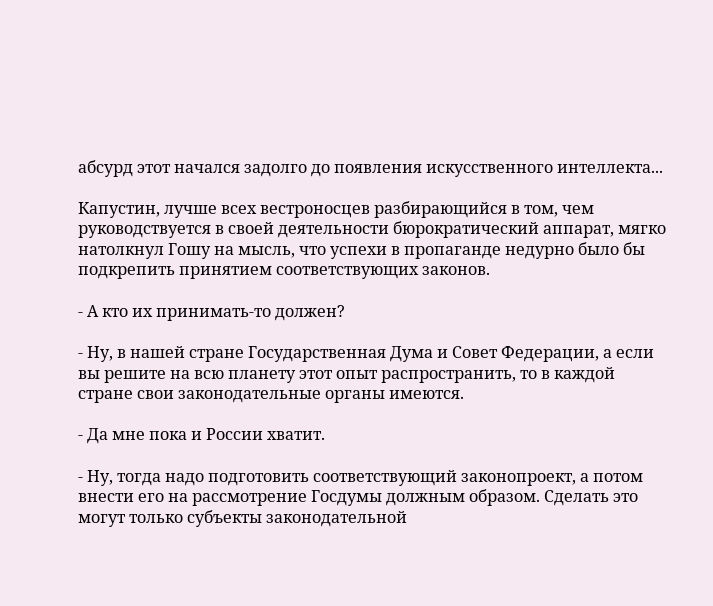абсурд этот начался задолго до появления искусственного интеллекта...

Капустин, лучше всех вестроносцев разбирающийся в том, чем руководствуется в своей деятельности бюрократический аппарат, мягко натолкнул Гошу на мысль, что успехи в пропаганде недурно было бы подкрепить принятием соответствующих законов.

- А кто их принимать-то должен?

- Ну, в нашей стране Государственная Дума и Совет Федерации, а если вы решите на всю планету этот опыт распространить, то в каждой стране свои законодательные органы имеются.

- Да мне пока и России хватит.

- Ну, тогда надо подготовить соответствующий законопроект, а потом внести его на рассмотрение Госдумы должным образом. Сделать это могут только субъекты законодательной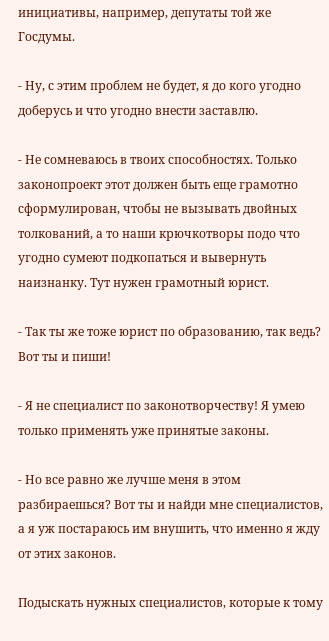инициативы, например, депутаты той же Госдумы.

- Ну, с этим проблем не будет, я до кого угодно доберусь и что угодно внести заставлю.

- Не сомневаюсь в твоих способностях. Только законопроект этот должен быть еще грамотно сформулирован, чтобы не вызывать двойных толкований, а то наши крючкотворы подо что угодно сумеют подкопаться и вывернуть наизнанку. Тут нужен грамотный юрист.

- Так ты же тоже юрист по образованию, так ведь? Вот ты и пиши!

- Я не специалист по законотворчеству! Я умею только применять уже принятые законы.

- Но все равно же лучше меня в этом разбираешься? Вот ты и найди мне специалистов, а я уж постараюсь им внушить, что именно я жду от этих законов.

Подыскать нужных специалистов, которые к тому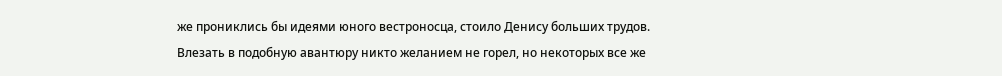же прониклись бы идеями юного вестроносца, стоило Денису больших трудов. Влезать в подобную авантюру никто желанием не горел, но некоторых все же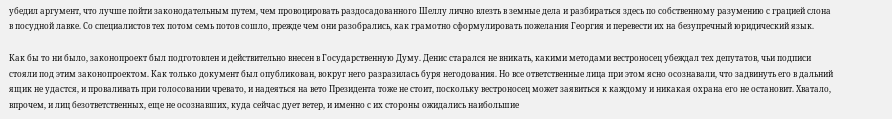убедил аргумент, что лучше пойти законодательным путем, чем провоцировать раздосадованного Шеллу лично влезть в земные дела и разбираться здесь по собственному разумению с грацией слона в посудной лавке. Со специалистов тех потом семь потов сошло, прежде чем они разобрались, как грамотно сформулировать пожелания Георгия и перевести их на безупречный юридический язык.

Как бы то ни было, законопроект был подготовлен и действительно внесен в Государственную Думу. Денис старался не вникать, какими методами вестроносец убеждал тех депутатов, чьи подписи стояли под этим законопроектом. Как только документ был опубликован, вокруг него разразилась буря негодования. Но все ответственные лица при этом ясно осознавали, что задвинуть его в дальний ящик не удастся, и проваливать при голосовании чревато, и надеяться на вето Президента тоже не стоит, поскольку вестроносец может заявиться к каждому и никакая охрана его не остановит. Хватало, впрочем, и лиц безответственных, еще не осознавших, куда сейчас дует ветер, и именно с их стороны ожидались наибольшие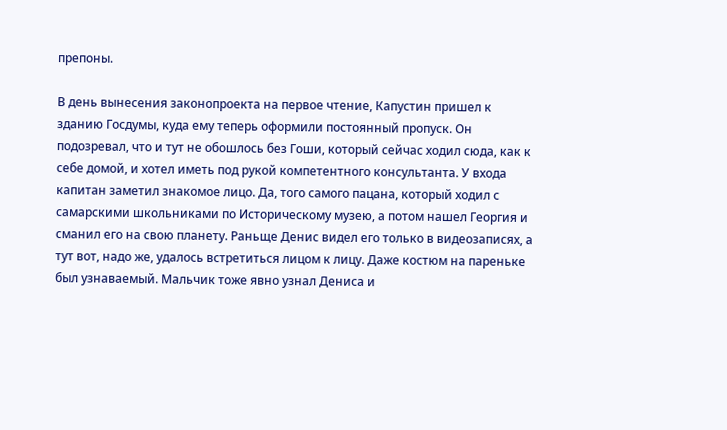препоны.

В день вынесения законопроекта на первое чтение, Капустин пришел к зданию Госдумы, куда ему теперь оформили постоянный пропуск. Он подозревал, что и тут не обошлось без Гоши, который сейчас ходил сюда, как к себе домой, и хотел иметь под рукой компетентного консультанта. У входа капитан заметил знакомое лицо. Да, того самого пацана, который ходил с самарскими школьниками по Историческому музею, а потом нашел Георгия и сманил его на свою планету. Раньще Денис видел его только в видеозаписях, а тут вот, надо же, удалось встретиться лицом к лицу. Даже костюм на пареньке был узнаваемый. Мальчик тоже явно узнал Дениса и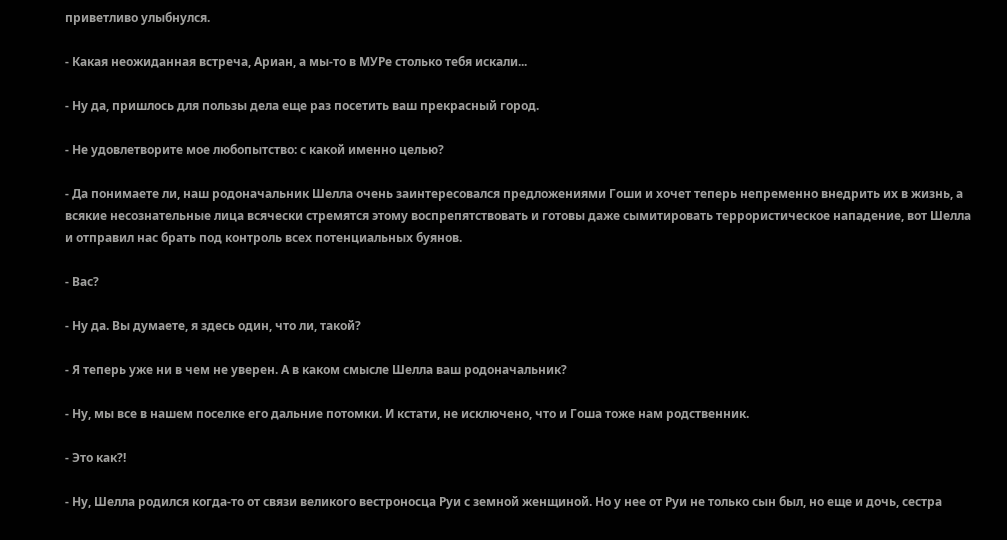приветливо улыбнулся.

- Какая неожиданная встреча, Ариан, а мы-то в МУРе столько тебя искали...

- Ну да, пришлось для пользы дела еще раз посетить ваш прекрасный город.

- Не удовлетворите мое любопытство: с какой именно целью?

- Да понимаете ли, наш родоначальник Шелла очень заинтересовался предложениями Гоши и хочет теперь непременно внедрить их в жизнь, а всякие несознательные лица всячески стремятся этому воспрепятствовать и готовы даже сымитировать террористическое нападение, вот Шелла и отправил нас брать под контроль всех потенциальных буянов.

- Вас?

- Ну да. Вы думаете, я здесь один, что ли, такой?

- Я теперь уже ни в чем не уверен. А в каком смысле Шелла ваш родоначальник?

- Ну, мы все в нашем поселке его дальние потомки. И кстати, не исключено, что и Гоша тоже нам родственник.

- Это как?!

- Ну, Шелла родился когда-то от связи великого вестроносца Руи с земной женщиной. Но у нее от Руи не только сын был, но еще и дочь, сестра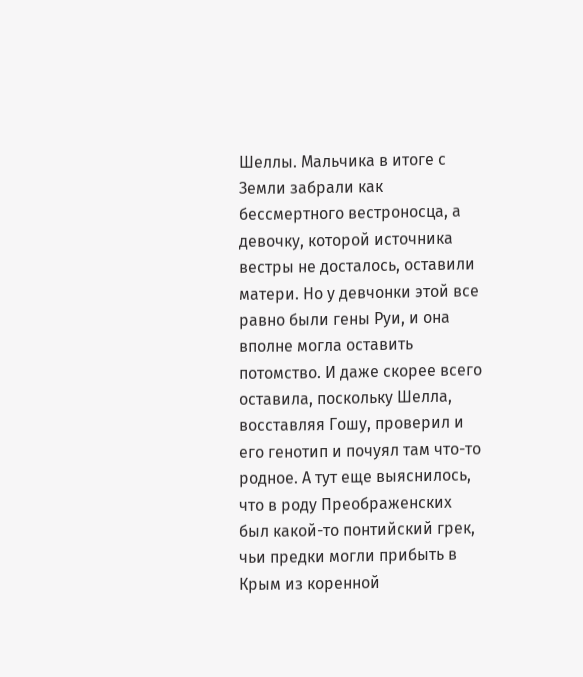Шеллы. Мальчика в итоге с Земли забрали как бессмертного вестроносца, а девочку, которой источника вестры не досталось, оставили матери. Но у девчонки этой все равно были гены Руи, и она вполне могла оставить потомство. И даже скорее всего оставила, поскольку Шелла, восставляя Гошу, проверил и его генотип и почуял там что-то родное. А тут еще выяснилось, что в роду Преображенских был какой-то понтийский грек, чьи предки могли прибыть в Крым из коренной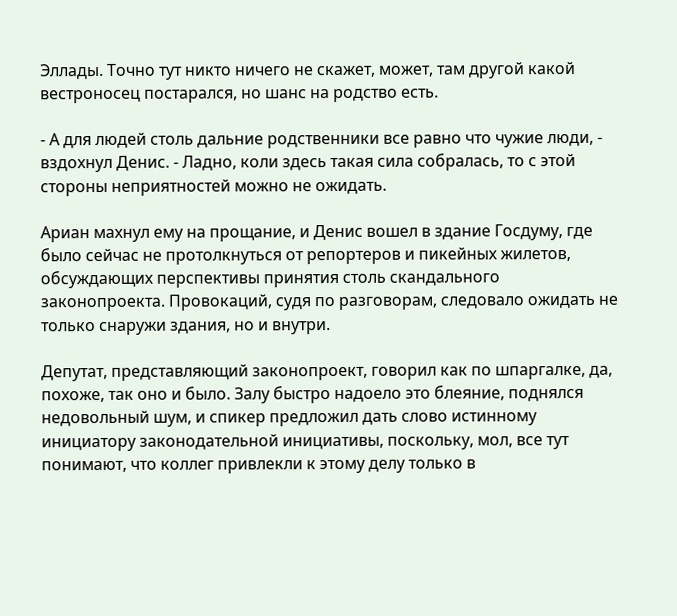Эллады. Точно тут никто ничего не скажет, может, там другой какой вестроносец постарался, но шанс на родство есть.

- А для людей столь дальние родственники все равно что чужие люди, - вздохнул Денис. - Ладно, коли здесь такая сила собралась, то с этой стороны неприятностей можно не ожидать.

Ариан махнул ему на прощание, и Денис вошел в здание Госдуму, где было сейчас не протолкнуться от репортеров и пикейных жилетов, обсуждающих перспективы принятия столь скандального законопроекта. Провокаций, судя по разговорам, следовало ожидать не только снаружи здания, но и внутри.

Депутат, представляющий законопроект, говорил как по шпаргалке, да, похоже, так оно и было. Залу быстро надоело это блеяние, поднялся недовольный шум, и спикер предложил дать слово истинному инициатору законодательной инициативы, поскольку, мол, все тут понимают, что коллег привлекли к этому делу только в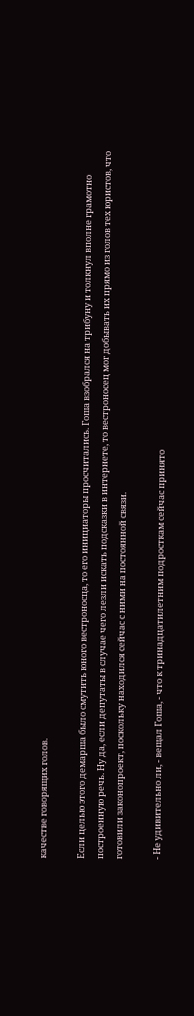качестве говорящих голов.

Если целью этого демарша было смутить юного вестроносца, то его инициаторы просчитались. Гоша взобрался на трибуну и толкнул вполне грамотно построенную речь. Ну да, если депутаты в случае чего лезли искать подсказки в интернете, то вестроносец мог добывать их прямо из голов тех юристов, что готовили законопроект, поскольку находился сейчас с ними на постоянной связи.

- Не удивительно ли, - вещал Гоша, - что к тринадцатилетним подросткам сейчас принято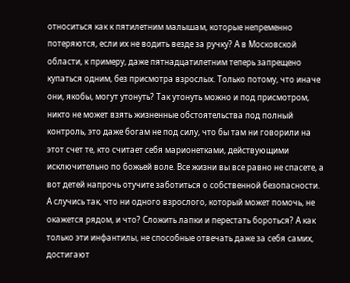относиться как к пятилетним малышам, которые непременно потеряются, если их не водить везде за ручку? А в Московской области, к примеру, даже пятнадцатилетним теперь запрещено купаться одним, без присмотра взрослых. Только потому, что иначе они, якобы, могут утонуть? Так утонуть можно и под присмотром, никто не может взять жизненные обстоятельства под полный контроль, это даже богам не под силу, что бы там ни говорили на этот счет те, кто считает себя марионетками, действующими исключительно по божьей воле. Все жизни вы все равно не спасете, а вот детей напрочь отучите заботиться о собственной безопасности. А случись так, что ни одного взрослого, который может помочь, не окажется рядом, и что? Сложить лапки и перестать бороться? А как только эти инфантилы, не способные отвечать даже за себя самих, достигают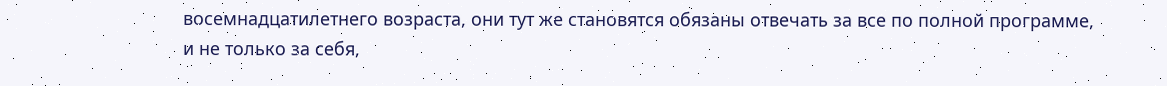восемнадцатилетнего возраста, они тут же становятся обязаны отвечать за все по полной программе, и не только за себя,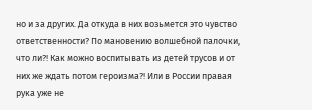но и за других. Да откуда в них возьмется это чувство ответственности? По мановению волшебной палочки, что ли?! Как можно воспитывать из детей трусов и от них же ждать потом героизма?! Или в России правая рука уже не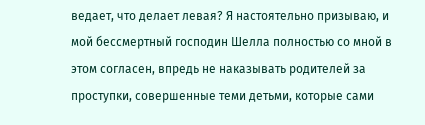ведает, что делает левая? Я настоятельно призываю, и мой бессмертный господин Шелла полностью со мной в этом согласен, впредь не наказывать родителей за проступки, совершенные теми детьми, которые сами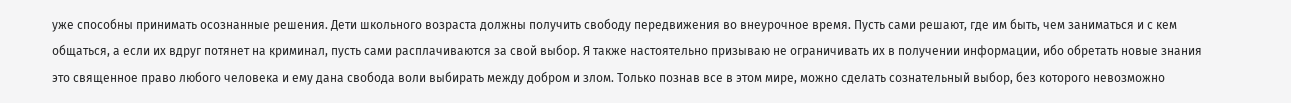уже способны принимать осознанные решения. Дети школьного возраста должны получить свободу передвижения во внеурочное время. Пусть сами решают, где им быть, чем заниматься и с кем общаться, а если их вдруг потянет на криминал, пусть сами расплачиваются за свой выбор. Я также настоятельно призываю не ограничивать их в получении информации, ибо обретать новые знания это священное право любого человека и ему дана свобода воли выбирать между добром и злом. Только познав все в этом мире, можно сделать сознательный выбор, без которого невозможно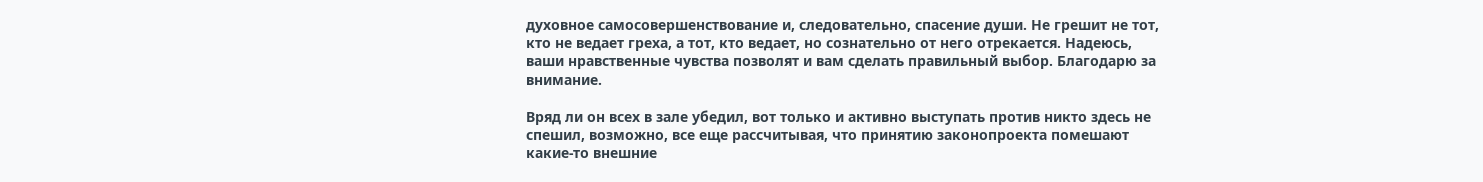духовное самосовершенствование и, следовательно, спасение души. Не грешит не тот, кто не ведает греха, а тот, кто ведает, но сознательно от него отрекается. Надеюсь, ваши нравственные чувства позволят и вам сделать правильный выбор. Благодарю за внимание.

Вряд ли он всех в зале убедил, вот только и активно выступать против никто здесь не спешил, возможно, все еще рассчитывая, что принятию законопроекта помешают какие-то внешние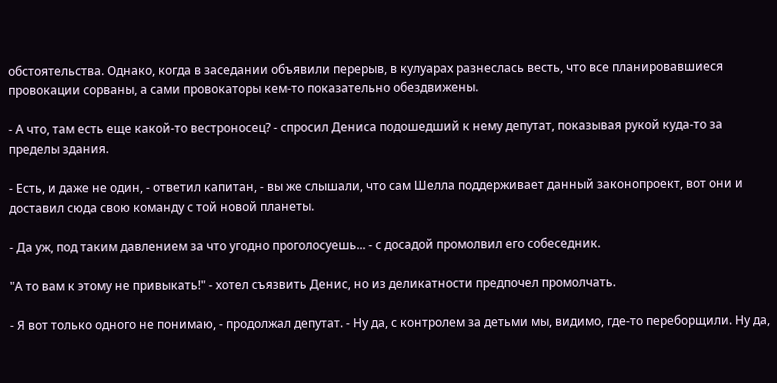обстоятельства. Однако, когда в заседании объявили перерыв, в кулуарах разнеслась весть, что все планировавшиеся провокации сорваны, а сами провокаторы кем-то показательно обездвижены.

- А что, там есть еще какой-то вестроносец? - спросил Дениса подошедший к нему депутат, показывая рукой куда-то за пределы здания.

- Есть, и даже не один, - ответил капитан, - вы же слышали, что сам Шелла поддерживает данный законопроект, вот они и доставил сюда свою команду с той новой планеты.

- Да уж, под таким давлением за что угодно проголосуешь... - с досадой промолвил его собеседник.

"А то вам к этому не привыкать!" - хотел съязвить Денис, но из деликатности предпочел промолчать.

- Я вот только одного не понимаю, - продолжал депутат. - Ну да, с контролем за детьми мы, видимо, где-то переборщили. Ну да,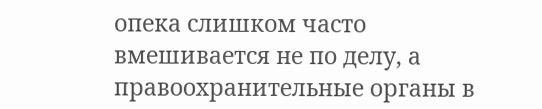опека слишком часто вмешивается не по делу, а правоохранительные органы в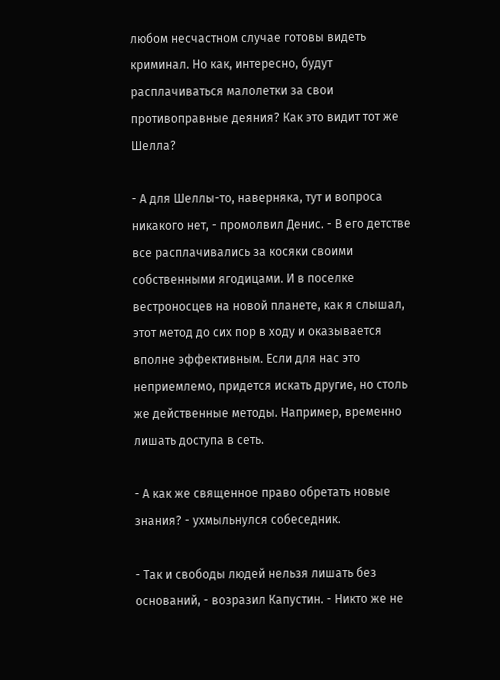любом несчастном случае готовы видеть криминал. Но как, интересно, будут расплачиваться малолетки за свои противоправные деяния? Как это видит тот же Шелла?

- А для Шеллы-то, наверняка, тут и вопроса никакого нет, - промолвил Денис. - В его детстве все расплачивались за косяки своими собственными ягодицами. И в поселке вестроносцев на новой планете, как я слышал, этот метод до сих пор в ходу и оказывается вполне эффективным. Если для нас это неприемлемо, придется искать другие, но столь же действенные методы. Например, временно лишать доступа в сеть.

- А как же священное право обретать новые знания? - ухмыльнулся собеседник.

- Так и свободы людей нельзя лишать без оснований, - возразил Капустин. - Никто же не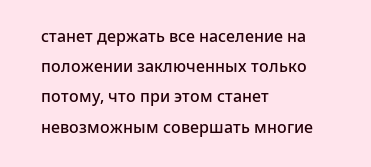станет держать все население на положении заключенных только потому, что при этом станет невозможным совершать многие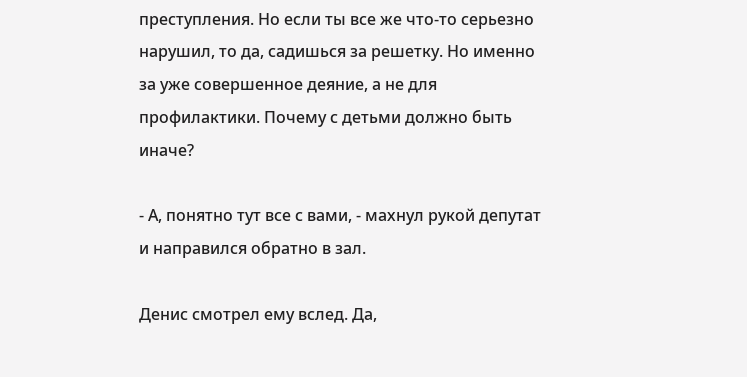преступления. Но если ты все же что-то серьезно нарушил, то да, садишься за решетку. Но именно за уже совершенное деяние, а не для профилактики. Почему с детьми должно быть иначе?

- А, понятно тут все с вами, - махнул рукой депутат и направился обратно в зал.

Денис смотрел ему вслед. Да,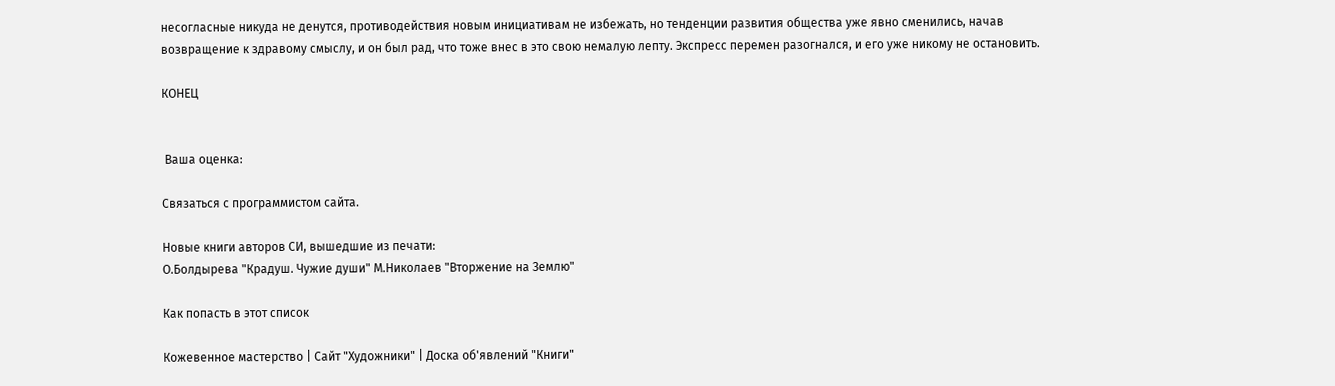несогласные никуда не денутся, противодействия новым инициативам не избежать, но тенденции развития общества уже явно сменились, начав возвращение к здравому смыслу, и он был рад, что тоже внес в это свою немалую лепту. Экспресс перемен разогнался, и его уже никому не остановить.

КОНЕЦ


 Ваша оценка:

Связаться с программистом сайта.

Новые книги авторов СИ, вышедшие из печати:
О.Болдырева "Крадуш. Чужие души" М.Николаев "Вторжение на Землю"

Как попасть в этoт список

Кожевенное мастерство | Сайт "Художники" | Доска об'явлений "Книги"